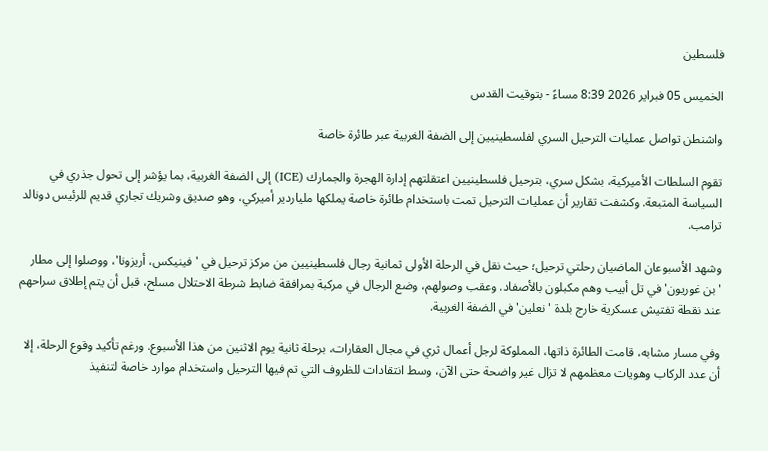فلسطين

الخميس 05 فبراير 2026 8:39 مساءً - بتوقيت القدس

واشنطن تواصل عمليات الترحيل السري لفلسطينيين إلى الضفة الغربية عبر طائرة خاصة

تقوم السلطات الأميركية، بشكل سري، بترحيل فلسطينيين اعتقلتهم إدارة الهجرة والجمارك (ICE) إلى الضفة الغربية، بما يؤشر إلى تحول جذري في السياسة المتبعة. وكشفت تقارير أن عمليات الترحيل تمت باستخدام طائرة خاصة يملكها ملياردير أميركي، وهو صديق وشريك تجاري قديم للرئيس دونالد ترامب.

وشهد الأسبوعان الماضيان رحلتي ترحيل؛ حيث نقل في الرحلة الأولى ثمانية رجال فلسطينيين من مركز ترحيل في 'فينيكس، أريزونا'، ووصلوا إلى مطار 'بن غوريون' في تل أبيب وهم مكبلون بالأصفاد. وعقب وصولهم، وضع الرجال في مركبة بمرافقة ضابط شرطة الاحتلال مسلح، قبل أن يتم إطلاق سراحهم عند نقطة تفتيش عسكرية خارج بلدة 'نعلين' في الضفة الغربية.

وفي مسار مشابه، قامت الطائرة ذاتها، المملوكة لرجل أعمال ثري في مجال العقارات، برحلة ثانية يوم الاثنين من هذا الأسبوع. ورغم تأكيد وقوع الرحلة، إلا أن عدد الركاب وهويات معظمهم لا تزال غير واضحة حتى الآن، وسط انتقادات للظروف التي تم فيها الترحيل واستخدام موارد خاصة لتنفيذ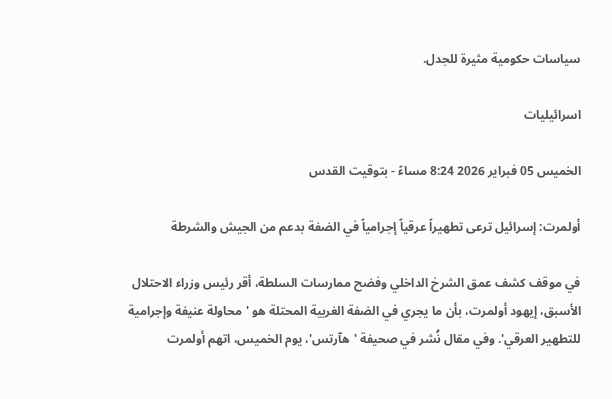سياسات حكومية مثيرة للجدل.

اسرائيليات

الخميس 05 فبراير 2026 8:24 مساءً - بتوقيت القدس

أولمرت: إسرائيل ترعى تطهيراً عرقياً إجرامياً في الضفة بدعم من الجيش والشرطة

في موقف كشف عمق الشرخ الداخلي وفضح ممارسات السلطة، أقر رئيس وزراء الاحتلال الأسبق، إيهود أولمرت، بأن ما يجري في الضفة الغربية المحتلة هو 'محاولة عنيفة وإجرامية للتطهير العرقي'. وفي مقال نُشر في صحيفة 'هآرتس'، يوم الخميس، اتهم أولمرت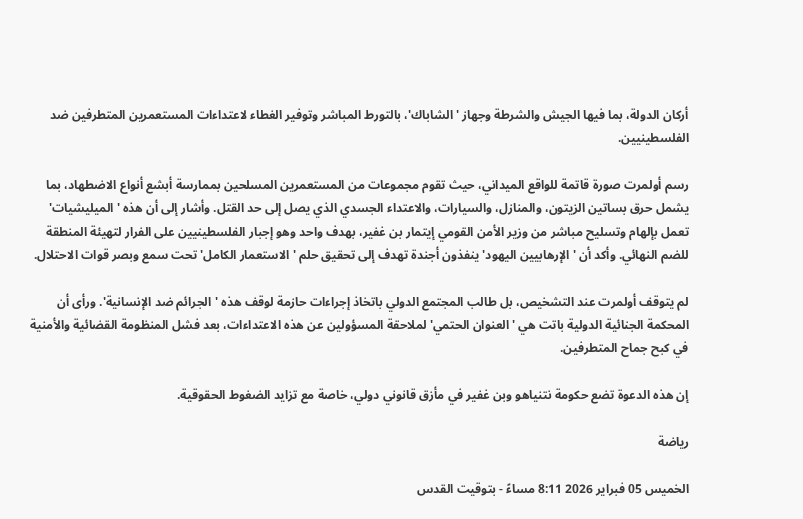أركان الدولة، بما فيها الجيش والشرطة وجهاز 'الشاباك'، بالتورط المباشر وتوفير الغطاء لاعتداءات المستعمرين المتطرفين ضد الفلسطينيين.

رسم أولمرت صورة قاتمة للواقع الميداني، حيث تقوم مجموعات من المستعمرين المسلحين بممارسة أبشع أنواع الاضطهاد، بما يشمل حرق بساتين الزيتون، والمنازل، والسيارات، والاعتداء الجسدي الذي يصل إلى حد القتل. وأشار إلى أن هذه 'الميليشيات' تعمل بإلهام وتسليح مباشر من وزير الأمن القومي إيتمار بن غفير، بهدف واحد وهو إجبار الفلسطينيين على الفرار لتهيئة المنطقة للضم النهائي. وأكد أن 'الإرهابيين اليهود' ينفذون أجندة تهدف إلى تحقيق حلم 'الاستعمار الكامل' تحت سمع وبصر قوات الاحتلال.

لم يتوقف أولمرت عند التشخيص، بل طالب المجتمع الدولي باتخاذ إجراءات حازمة لوقف هذه 'الجرائم ضد الإنسانية'. ورأى أن المحكمة الجنائية الدولية باتت هي 'العنوان الحتمي' لملاحقة المسؤولين عن هذه الاعتداءات، بعد فشل المنظومة القضائية والأمنية في كبح جماح المتطرفين.

إن هذه الدعوة تضع حكومة نتنياهو وبن غفير في مأزق قانوني دولي، خاصة مع تزايد الضغوط الحقوقية.

رياضة

الخميس 05 فبراير 2026 8:11 مساءً - بتوقيت القدس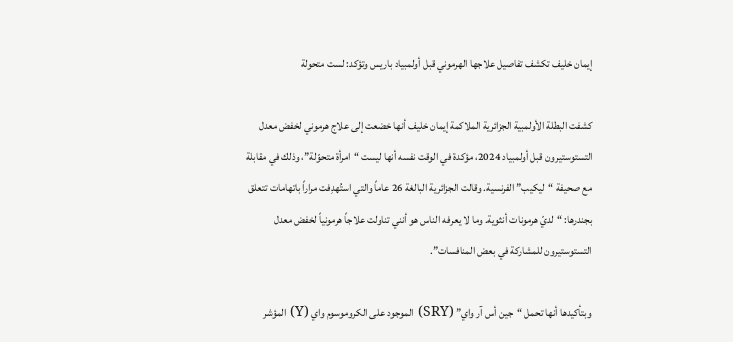إيمان خليف تكشف تفاصيل علاجها الهرموني قبل أولمبياد باريس وتؤكد: لست متحولة

كشفت البطلة الأولمبية الجزائرية الملاكمة إيمان خليف أنها خضعت إلى علاج هرموني لخفض معدل التستوستيرون قبل أولمبياد 2024، مؤكدة في الوقت نفسه أنها ليست “امرأة متحوّلة”، وذلك في مقابلة مع صحيفة “ليكيب” الفرنسية. وقالت الجزائرية البالغة 26 عاماً والتي استُهدِفت مراراً باتهامات تتعلق بجندرها: “لديّ هرمونات أنثوية. وما لا يعرفه الناس هو أنني تناولت علاجاً هرمونياً لخفض معدل التستوستيرون للمشاركة في بعض المنافسات”.

وبتأكيدها أنها تحمل “جين أس آر واي” (SRY) الموجود على الكروموسوم واي (Y) المؤشر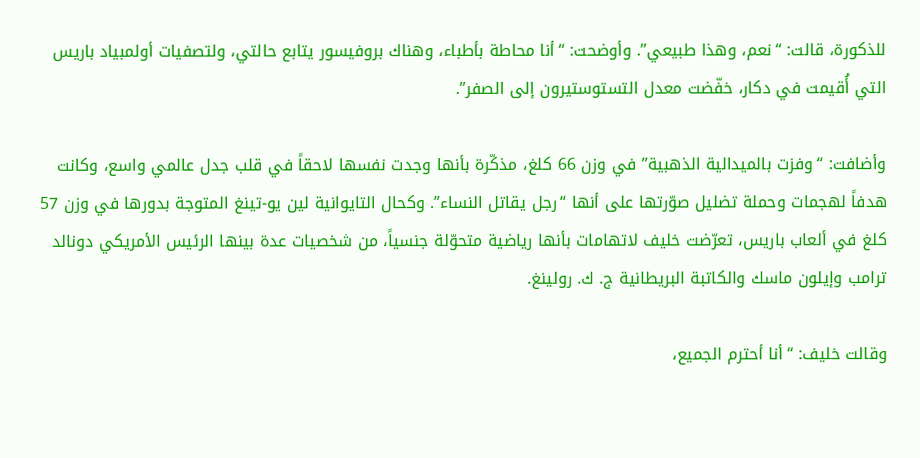للذكورة، قالت: “نعم، وهذا طبيعي”. وأوضحت: “أنا محاطة بأطباء، وهناك بروفيسور يتابع حالتي، ولتصفيات أولمبياد باريس التي أُقيمت في دكار، خفّضت معدل التستوستيرون إلى الصفر”.

وأضافت: “وفزت بالميدالية الذهبية” في وزن 66 كلغ، مذكّرة بأنها وجدت نفسها لاحقاً في قلب جدل عالمي واسع، وكانت هدفاً لهجمات وحملة تضليل صوّرتها على أنها “رجل يقاتل النساء”. وكحال التايوانية لين يو-تينغ المتوجة بدورها في وزن 57 كلغ في ألعاب باريس، تعرّضت خليف لاتهامات بأنها رياضية متحوّلة جنسياً، من شخصيات عدة بينها الرئيس الأمريكي دونالد ترامب وإيلون ماسك والكاتبة البريطانية ج. ك. رولينغ.

وقالت خليف: “أنا أحترم الجميع،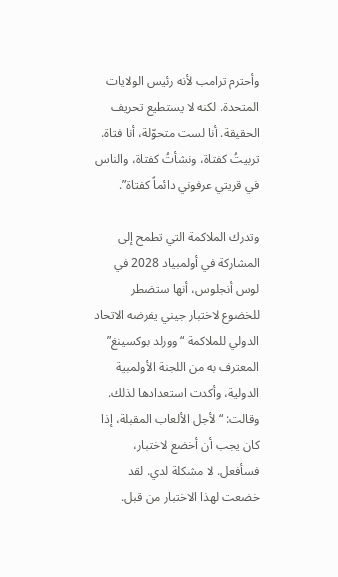وأحترم ترامب لأنه رئيس الولايات المتحدة. لكنه لا يستطيع تحريف الحقيقة. أنا لست متحوّلة، أنا فتاة. تربيتُ كفتاة، ونشأتُ كفتاة، والناس في قريتي عرفوني دائماً كفتاة”.

وتدرك الملاكمة التي تطمح إلى المشاركة في أولمبياد 2028 في لوس أنجلوس، أنها ستضطر للخضوع لاختبار جيني يفرضه الاتحاد الدولي للملاكمة “وورلد بوكسينغ” المعترف به من اللجنة الأولمبية الدولية، وأكدت استعدادها لذلك. وقالت: “لأجل الألعاب المقبلة، إذا كان يجب أن أخضع لاختبار، فسأفعل. لا مشكلة لدي. لقد خضعت لهذا الاختبار من قبل.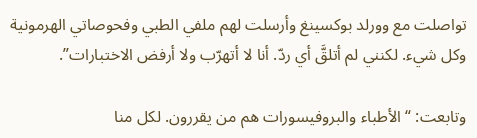تواصلت مع وورلد بوكسينغ وأرسلت لهم ملفي الطبي وفحوصاتي الهرمونية وكل شيء. لكنني لم أتلقَّ أي ردّ. أنا لا أتهرّب ولا أرفض الاختبارات”.

وتابعت: “الأطباء والبروفيسورات هم من يقررون. لكل منا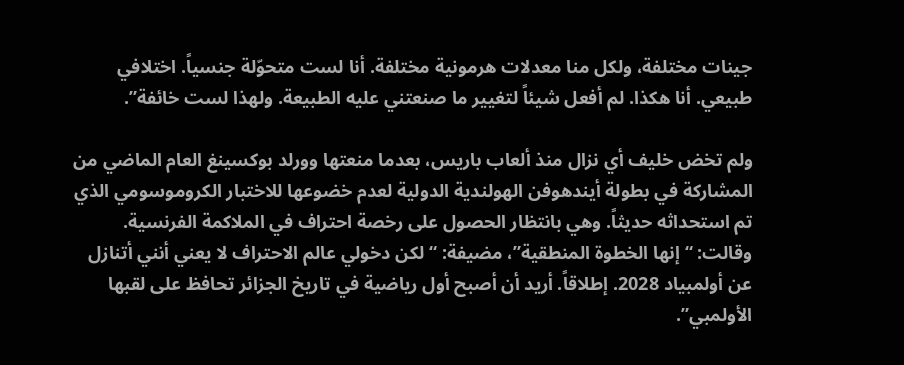جينات مختلفة، ولكل منا معدلات هرمونية مختلفة. أنا لست متحوّلة جنسياً. اختلافي طبيعي. أنا هكذا. لم أفعل شيئاً لتغيير ما صنعتني عليه الطبيعة. ولهذا لست خائفة”.

ولم تخض خليف أي نزال منذ ألعاب باريس، بعدما منعتها وورلد بوكسينغ العام الماضي من المشاركة في بطولة أيندهوفن الهولندية الدولية لعدم خضوعها للاختبار الكروموسومي الذي تم استحداثه حديثاً. وهي بانتظار الحصول على رخصة احتراف في الملاكمة الفرنسية. وقالت: “إنها الخطوة المنطقية”، مضيفة: “لكن دخولي عالم الاحتراف لا يعني أنني أتنازل عن أولمبياد 2028. إطلاقاً. أريد أن أصبح أول رياضية في تاريخ الجزائر تحافظ على لقبها الأولمبي”.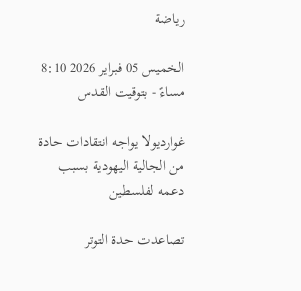رياضة

الخميس 05 فبراير 2026 8:10 مساءً - بتوقيت القدس

غوارديولا يواجه انتقادات حادة من الجالية اليهودية بسبب دعمه لفلسطين

تصاعدت حدة التوتر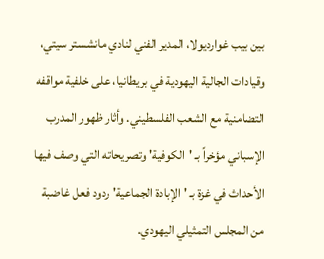بين بيب غوارديولا، المدير الفني لنادي مانشستر سيتي، وقيادات الجالية اليهودية في بريطانيا، على خلفية مواقفه التضامنية مع الشعب الفلسطيني. وأثار ظهور المدرب الإسباني مؤخراً بـ 'الكوفية' وتصريحاته التي وصف فيها الأحداث في غزة بـ 'الإبادة الجماعية' ردود فعل غاضبة من المجلس التمثيلي اليهودي.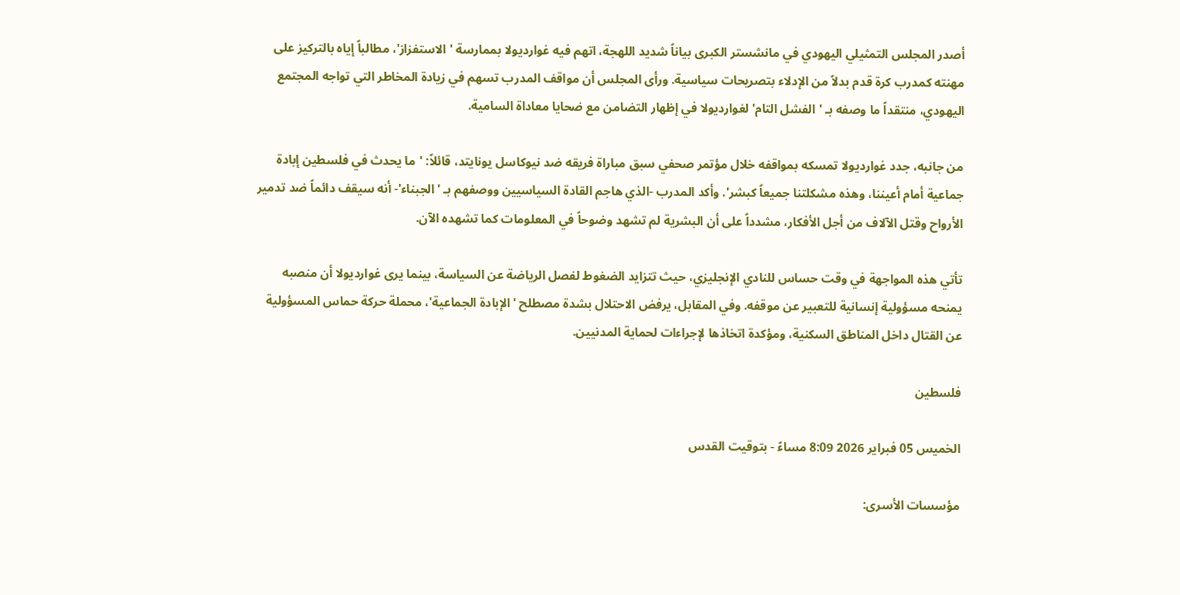أصدر المجلس التمثيلي اليهودي في مانشستر الكبرى بياناً شديد اللهجة، اتهم فيه غوارديولا بممارسة 'الاستفزاز'، مطالباً إياه بالتركيز على مهنته كمدرب كرة قدم بدلاً من الإدلاء بتصريحات سياسية. ورأى المجلس أن مواقف المدرب تسهم في زيادة المخاطر التي تواجه المجتمع اليهودي، منتقداً ما وصفه بـ 'الفشل التام' لغوارديولا في إظهار التضامن مع ضحايا معاداة السامية.

من جانبه، جدد غوارديولا تمسكه بمواقفه خلال مؤتمر صحفي سبق مباراة فريقه ضد نيوكاسل يونايتد، قائلاً: 'ما يحدث في فلسطين إبادة جماعية أمام أعيننا، وهذه مشكلتنا جميعاً كبشر'. وأكد المدرب -الذي هاجم القادة السياسيين ووصفهم بـ 'الجبناء'- أنه سيقف دائماً ضد تدمير الأرواح وقتل الآلاف من أجل الأفكار، مشدداً على أن البشرية لم تشهد وضوحاً في المعلومات كما تشهده الآن.

تأتي هذه المواجهة في وقت حساس للنادي الإنجليزي، حيث تتزايد الضغوط لفصل الرياضة عن السياسة، بينما يرى غوارديولا أن منصبه يمنحه مسؤولية إنسانية للتعبير عن موقفه. وفي المقابل، يرفض الاحتلال بشدة مصطلح 'الإبادة الجماعية'، محملة حركة حماس المسؤولية عن القتال داخل المناطق السكنية، ومؤكدة اتخاذها لإجراءات لحماية المدنيين.

فلسطين

الخميس 05 فبراير 2026 8:09 مساءً - بتوقيت القدس

مؤسسات الأسرى: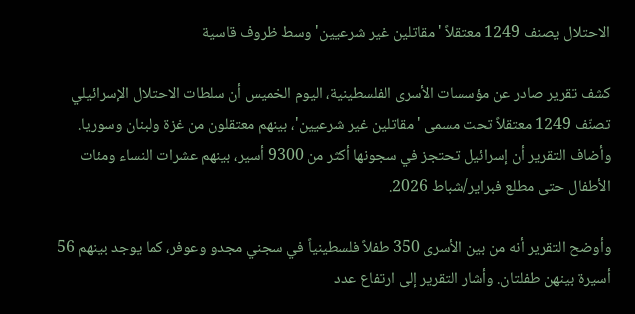الاحتلال يصنف 1249 معتقلاً 'مقاتلين غير شرعيين' وسط ظروف قاسية

كشف تقرير صادر عن مؤسسات الأسرى الفلسطينية، اليوم الخميس أن سلطات الاحتلال الإسرائيلي تصنّف 1249 معتقلاً تحت مسمى 'مقاتلين غير شرعيين'، بينهم معتقلون من غزة ولبنان وسوريا. وأضاف التقرير أن إسرائيل تحتجز في سجونها أكثر من 9300 أسير، بينهم عشرات النساء ومئات الأطفال حتى مطلع فبراير/شباط 2026.

وأوضح التقرير أنه من بين الأسرى 350 طفلاً فلسطينياً في سجني مجدو وعوفر، كما يوجد بينهم 56 أسيرة بينهن طفلتان. وأشار التقرير إلى ارتفاع عدد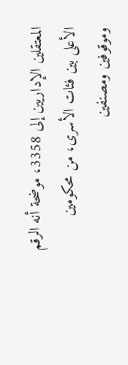المعتقلين الإداريين إلى 3358، موضحة أنه الرقم الأعلى بين فئات الأسرى، من محكومين وموقوفين ومصنفين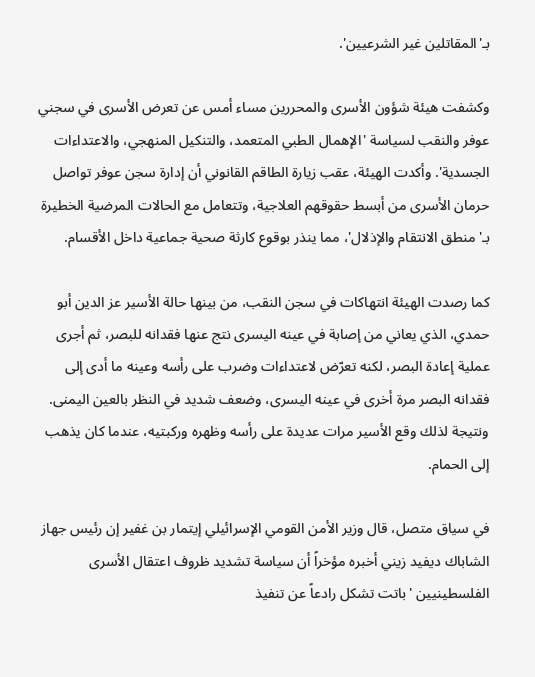بـ'المقاتلين غير الشرعيين'.

وكشفت هيئة شؤون الأسرى والمحررين مساء أمس عن تعرض الأسرى في سجني عوفر والنقب لسياسة 'الإهمال الطبي المتعمد، والتنكيل المنهجي، والاعتداءات الجسدية'. وأكدت الهيئة، عقب زيارة الطاقم القانوني أن إدارة سجن عوفر تواصل حرمان الأسرى من أبسط حقوقهم العلاجية، وتتعامل مع الحالات المرضية الخطيرة بـ'منطق الانتقام والإذلال'، مما ينذر بوقوع كارثة صحية جماعية داخل الأقسام.

كما رصدت الهيئة انتهاكات في سجن النقب، من بينها حالة الأسير عز الدين أبو حمدي، الذي يعاني من إصابة في عينه اليسرى نتج عنها فقدانه للبصر، ثم أجرى عملية إعادة البصر، لكنه تعرّض لاعتداءات وضرب على رأسه وعينه ما أدى إلى فقدانه البصر مرة أخرى في عينه اليسرى، وضعف شديد في النظر بالعين اليمنى. ونتيجة لذلك وقع الأسير مرات عديدة على رأسه وظهره وركبتيه، عندما كان يذهب إلى الحمام.

في سياق متصل، قال وزير الأمن القومي الإسرائيلي إيتمار بن غفير إن رئيس جهاز الشاباك ديفيد زيني أخبره مؤخراً أن سياسة تشديد ظروف اعتقال الأسرى الفلسطينيين 'باتت تشكل رادعاً عن تنفيذ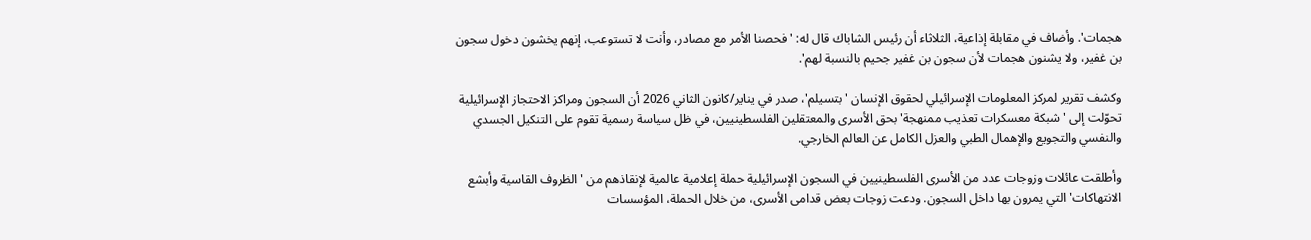هجمات'. وأضاف في مقابلة إذاعية، الثلاثاء أن رئيس الشاباك قال له: 'فحصنا الأمر مع مصادر، وأنت لا تستوعب، إنهم يخشون دخول سجون بن غفير، ولا يشنون هجمات لأن سجون بن غفير جحيم بالنسبة لهم'.

وكشف تقرير لمركز المعلومات الإسرائيلي لحقوق الإنسان 'بتسيلم'، صدر في يناير/كانون الثاني 2026 أن السجون ومراكز الاحتجاز الإسرائيلية تحوّلت إلى 'شبكة معسكرات تعذيب ممنهجة' بحق الأسرى والمعتقلين الفلسطينيين، في ظل سياسة رسمية تقوم على التنكيل الجسدي والنفسي والتجويع والإهمال الطبي والعزل الكامل عن العالم الخارجي.

وأطلقت عائلات وزوجات عدد من الأسرى الفلسطينيين في السجون الإسرائيلية حملة إعلامية عالمية لإنقاذهم من 'الظروف القاسية وأبشع الانتهاكات' التي يمرون بها داخل السجون. ودعت زوجات بعض قدامى الأسرى، من خلال الحملة، المؤسسات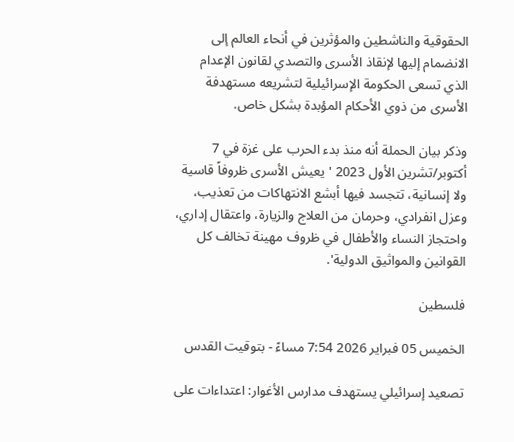الحقوقية والناشطين والمؤثرين في أنحاء العالم إلى الانضمام إليها لإنقاذ الأسرى والتصدي لقانون الإعدام الذي تسعى الحكومة الإسرائيلية لتشريعه مستهدفة الأسرى من ذوي الأحكام المؤبدة بشكل خاص.

وذكر بيان الحملة أنه منذ بدء الحرب على غزة في 7 أكتوبر/تشرين الأول 2023 'يعيش الأسرى ظروفاً قاسية ولا إنسانية، تتجسد فيها أبشع الانتهاكات من تعذيب، وعزل انفرادي، وحرمان من العلاج والزيارة، واعتقال إداري، واحتجاز النساء والأطفال في ظروف مهينة تخالف كل القوانين والمواثيق الدولية'.

فلسطين

الخميس 05 فبراير 2026 7:54 مساءً - بتوقيت القدس

تصعيد إسرائيلي يستهدف مدارس الأغوار: اعتداءات على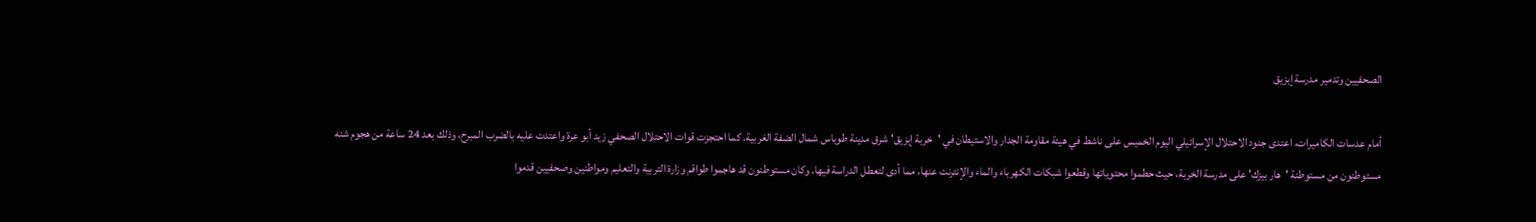الصحفيين وتدمير مدرسة إبزيق

أمام عدسات الكاميرات، اعتدى جنود الاحتلال الإسرائيلي اليوم الخميس على ناشط في هيئة مقاومة الجدار والاستيطان في 'خربة إبزيق' شرق مدينة طوباس شمال الضفة الغربية. كما احتجزت قوات الاحتلال الصحفي زيد أبو عرة واعتدت عليه بالضرب المبرح، وذلك بعد 24 ساعة من هجوم شنه مستوطنون من مستوطنة 'هار بيزك' على مدرسة الخربة، حيث حطموا محتوياتها وقطعوا شبكات الكهرباء والماء والإنترنت عنها، مما أدى لتعطل الدراسة فيها. وكان مستوطنون قد هاجموا طواقم وزارة التربية والتعليم ومواطنين وصحفيين قدموا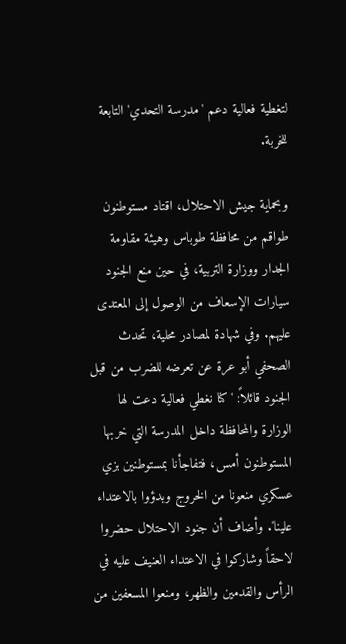لتغطية فعالية دعم 'مدرسة التحدي' التابعة للخربة.

وبحماية جيش الاحتلال، اقتاد مستوطنون طواقم من محافظة طوباس وهيئة مقاومة الجدار ووزارة التربية، في حين منع الجنود سيارات الإسعاف من الوصول إلى المعتدى عليهم. وفي شهادة لمصادر محلية، تحدث الصحفي أبو عرة عن تعرضه للضرب من قبل الجنود قائلاً: 'كنا نغطي فعالية دعت لها الوزارة والمحافظة داخل المدرسة التي خربها المستوطنون أمس، فتفاجأنا بمستوطنين بزي عسكري منعونا من الخروج وبدؤوا بالاعتداء علينا'. وأضاف أن جنود الاحتلال حضروا لاحقاً وشاركوا في الاعتداء العنيف عليه في الرأس والقدمين والظهر، ومنعوا المسعفين من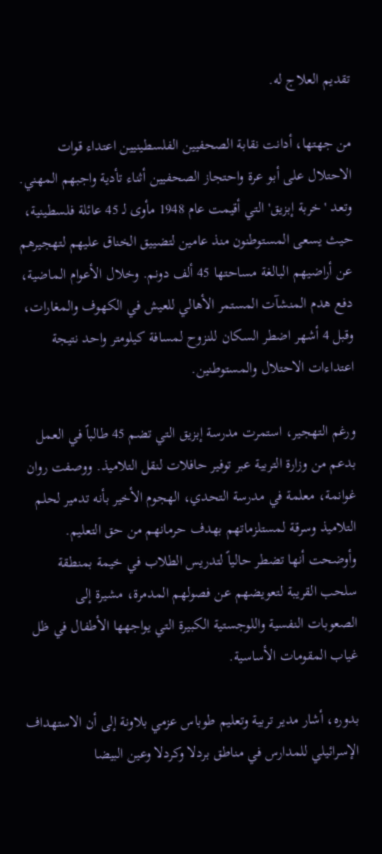تقديم العلاج له.

من جهتها، أدانت نقابة الصحفيين الفلسطينيين اعتداء قوات الاحتلال على أبو عرة واحتجاز الصحفيين أثناء تأدية واجبهم المهني. وتعد 'خربة إبزيق' التي أقيمت عام 1948 مأوى لـ 45 عائلة فلسطينية، حيث يسعى المستوطنون منذ عامين لتضييق الخناق عليهم لتهجيرهم عن أراضيهم البالغة مساحتها 45 ألف دونم. وخلال الأعوام الماضية، دفع هدم المنشآت المستمر الأهالي للعيش في الكهوف والمغارات، وقبل 4 أشهر اضطر السكان للنزوح لمسافة كيلومتر واحد نتيجة اعتداءات الاحتلال والمستوطنين.

ورغم التهجير، استمرت مدرسة إبزيق التي تضم 45 طالباً في العمل بدعم من وزارة التربية عبر توفير حافلات لنقل التلاميذ. ووصفت روان غوانمة، معلمة في مدرسة التحدي، الهجوم الأخير بأنه تدمير لحلم التلاميذ وسرقة لمستلزماتهم بهدف حرمانهم من حق التعليم. وأوضحت أنها تضطر حالياً لتدريس الطلاب في خيمة بمنطقة سلحب القريبة لتعويضهم عن فصولهم المدمرة، مشيرة إلى الصعوبات النفسية واللوجستية الكبيرة التي يواجهها الأطفال في ظل غياب المقومات الأساسية.

بدوره، أشار مدير تربية وتعليم طوباس عزمي بلاونة إلى أن الاستهداف الإسرائيلي للمدارس في مناطق بردلا وكردلا وعين البيضا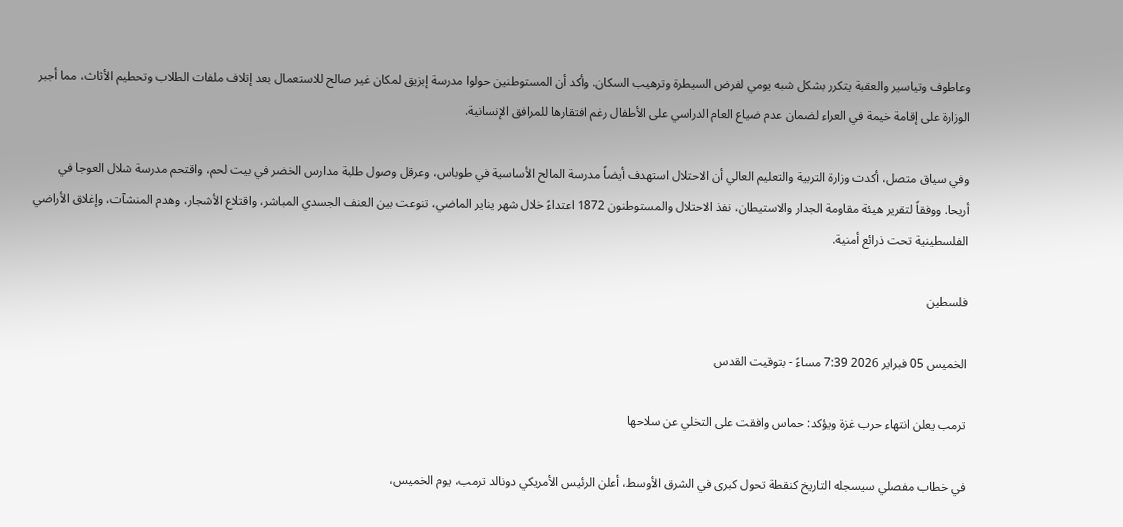وعاطوف وتياسير والعقبة يتكرر بشكل شبه يومي لفرض السيطرة وترهيب السكان. وأكد أن المستوطنين حولوا مدرسة إبزيق لمكان غير صالح للاستعمال بعد إتلاف ملفات الطلاب وتحطيم الأثاث، مما أجبر الوزارة على إقامة خيمة في العراء لضمان عدم ضياع العام الدراسي على الأطفال رغم افتقارها للمرافق الإنسانية.

وفي سياق متصل، أكدت وزارة التربية والتعليم العالي أن الاحتلال استهدف أيضاً مدرسة المالح الأساسية في طوباس، وعرقل وصول طلبة مدارس الخضر في بيت لحم، واقتحم مدرسة شلال العوجا في أريحا. ووفقاً لتقرير هيئة مقاومة الجدار والاستيطان، نفذ الاحتلال والمستوطنون 1872 اعتداءً خلال شهر يناير الماضي، تنوعت بين العنف الجسدي المباشر، واقتلاع الأشجار، وهدم المنشآت، وإغلاق الأراضي الفلسطينية تحت ذرائع أمنية.

فلسطين

الخميس 05 فبراير 2026 7:39 مساءً - بتوقيت القدس

ترمب يعلن انتهاء حرب غزة ويؤكد: حماس وافقت على التخلي عن سلاحها

في خطاب مفصلي سيسجله التاريخ كنقطة تحول كبرى في الشرق الأوسط، أعلن الرئيس الأمريكي دونالد ترمب، يوم الخميس،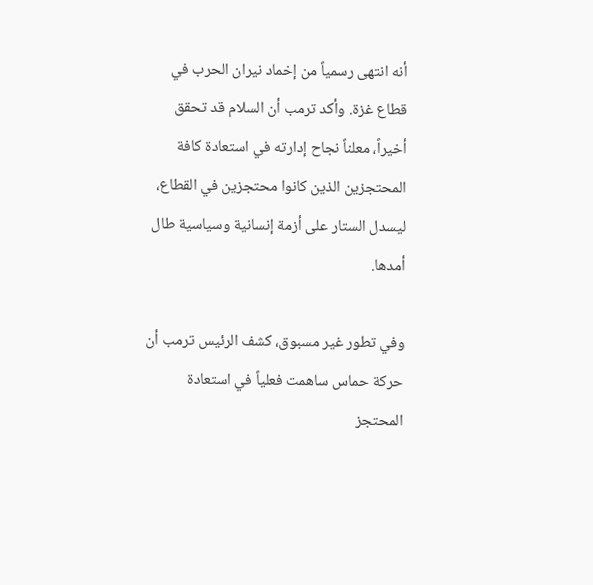أنه انتهى رسمياً من إخماد نيران الحرب في قطاع غزة. وأكد ترمب أن السلام قد تحقق أخيراً، معلناً نجاح إدارته في استعادة كافة المحتجزين الذين كانوا محتجزين في القطاع، ليسدل الستار على أزمة إنسانية وسياسية طال أمدها.

وفي تطور غير مسبوق، كشف الرئيس ترمب أن حركة حماس ساهمت فعلياً في استعادة المحتجز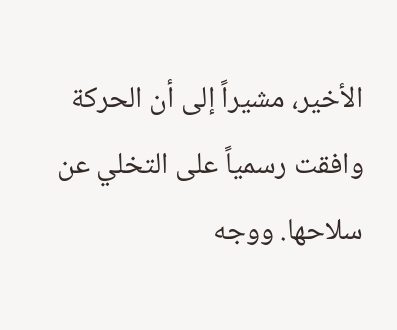الأخير، مشيراً إلى أن الحركة وافقت رسمياً على التخلي عن سلاحها. ووجه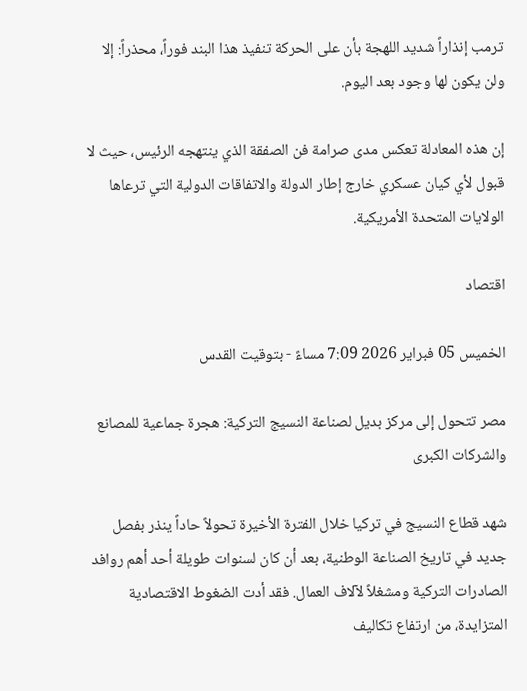ترمب إنذاراً شديد اللهجة بأن على الحركة تنفيذ هذا البند فوراً، محذراً: إلا ولن يكون لها وجود بعد اليوم.

إن هذه المعادلة تعكس مدى صرامة فن الصفقة الذي ينتهجه الرئيس، حيث لا قبول لأي كيان عسكري خارج إطار الدولة والاتفاقات الدولية التي ترعاها الولايات المتحدة الأمريكية.

اقتصاد

الخميس 05 فبراير 2026 7:09 مساءً - بتوقيت القدس

مصر تتحول إلى مركز بديل لصناعة النسيج التركية: هجرة جماعية للمصانع والشركات الكبرى

شهد قطاع النسيج في تركيا خلال الفترة الأخيرة تحولاً حاداً ينذر بفصل جديد في تاريخ الصناعة الوطنية، بعد أن كان لسنوات طويلة أحد أهم روافد الصادرات التركية ومشغلاً لآلاف العمال. فقد أدت الضغوط الاقتصادية المتزايدة، من ارتفاع تكاليف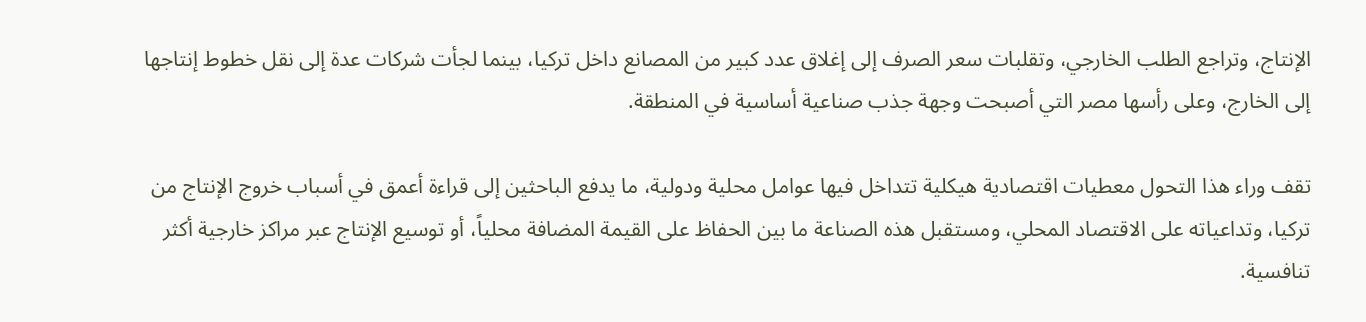الإنتاج، وتراجع الطلب الخارجي، وتقلبات سعر الصرف إلى إغلاق عدد كبير من المصانع داخل تركيا، بينما لجأت شركات عدة إلى نقل خطوط إنتاجها إلى الخارج، وعلى رأسها مصر التي أصبحت وجهة جذب صناعية أساسية في المنطقة.

تقف وراء هذا التحول معطيات اقتصادية هيكلية تتداخل فيها عوامل محلية ودولية، ما يدفع الباحثين إلى قراءة أعمق في أسباب خروج الإنتاج من تركيا، وتداعياته على الاقتصاد المحلي، ومستقبل هذه الصناعة ما بين الحفاظ على القيمة المضافة محلياً، أو توسيع الإنتاج عبر مراكز خارجية أكثر تنافسية.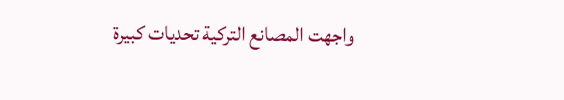واجهت المصانع التركية تحديات كبيرة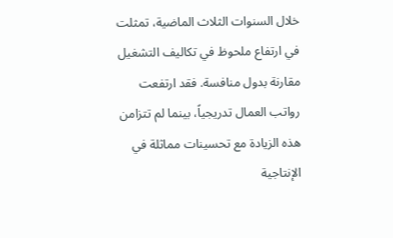خلال السنوات الثلاث الماضية، تمثلت في ارتفاع ملحوظ في تكاليف التشغيل مقارنة بدول منافسة. فقد ارتفعت رواتب العمال تدريجياً، بينما لم تتزامن هذه الزيادة مع تحسينات مماثلة في الإنتاجية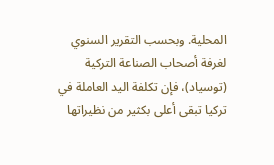المحلية. وبحسب التقرير السنوي لغرفة أصحاب الصناعة التركية (توسياد)، فإن تكلفة اليد العاملة في تركيا تبقى أعلى بكثير من نظيراتها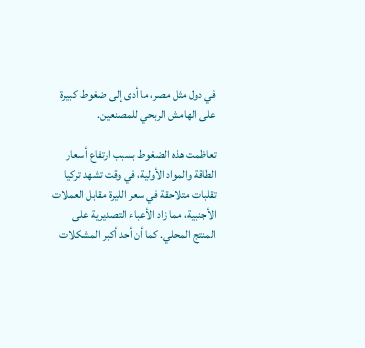في دول مثل مصر، ما أدى إلى ضغوط كبيرة على الهامش الربحي للمصنعين.

تعاظمت هذه الضغوط بسبب ارتفاع أسعار الطاقة والمواد الأولية، في وقت تشهد تركيا تقلبات متلاحقة في سعر الليرة مقابل العملات الأجنبية، مما زاد الأعباء التصديرية على المنتج المحلي. كما أن أحد أكبر المشكلات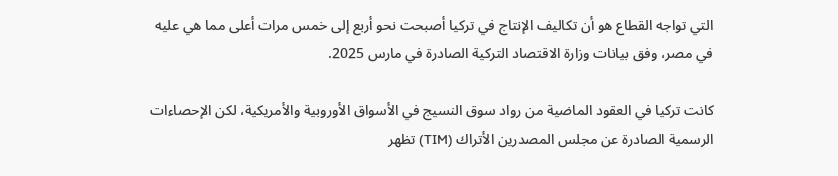التي تواجه القطاع هو أن تكاليف الإنتاج في تركيا أصبحت نحو أربع إلى خمس مرات أعلى مما هي عليه في مصر، وفق بيانات وزارة الاقتصاد التركية الصادرة في مارس 2025.

كانت تركيا في العقود الماضية من رواد سوق النسيج في الأسواق الأوروبية والأمريكية، لكن الإحصاءات الرسمية الصادرة عن مجلس المصدرين الأتراك (TIM) تظهر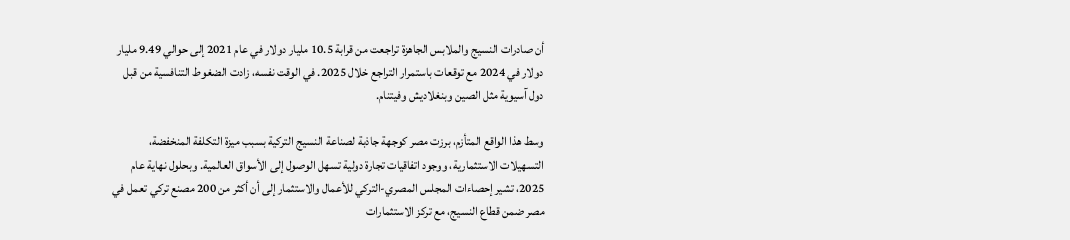أن صادرات النسيج والملابس الجاهزة تراجعت من قرابة 10.5 مليار دولار في عام 2021 إلى حوالي 9.49 مليار دولار في 2024 مع توقعات باستمرار التراجع خلال 2025. في الوقت نفسه، زادت الضغوط التنافسية من قبل دول آسيوية مثل الصين وبنغلاديش وفيتنام.

وسط هذا الواقع المتأزم، برزت مصر كوجهة جاذبة لصناعة النسيج التركية بسبب ميزة التكلفة المنخفضة، التسهيلات الاستثمارية، ووجود اتفاقيات تجارة دولية تسهل الوصول إلى الأسواق العالمية. وبحلول نهاية عام 2025، تشير إحصاءات المجلس المصري-التركي للأعمال والاستثمار إلى أن أكثر من 200 مصنع تركي تعمل في مصر ضمن قطاع النسيج، مع تركز الاستثمارات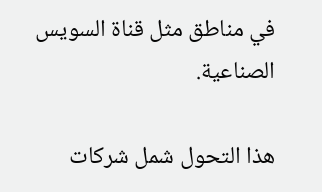في مناطق مثل قناة السويس الصناعية.

هذا التحول شمل شركات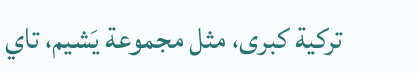تركية كبرى، مثل مجموعة يَشيم، تاي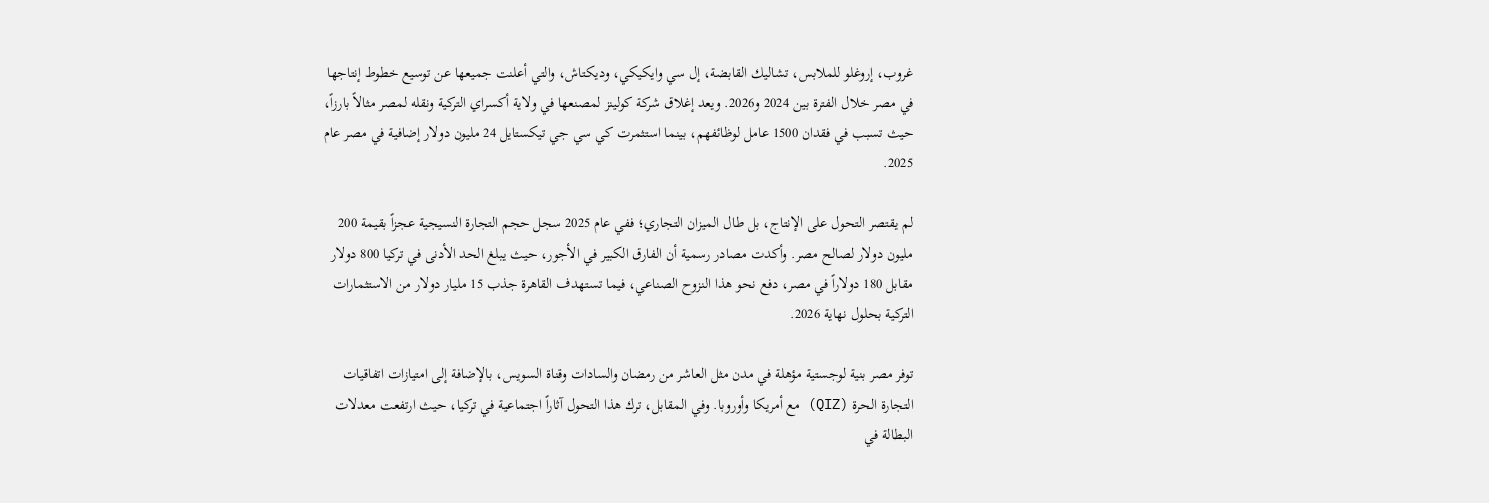غروب، إروغلو للملابس، تشاليك القابضة، إل سي وايكيكي، وديكتاش، والتي أعلنت جميعها عن توسيع خطوط إنتاجها في مصر خلال الفترة بين 2024 و2026. ويعد إغلاق شركة كولينز لمصنعها في ولاية أكسراي التركية ونقله لمصر مثالاً بارزاً، حيث تسبب في فقدان 1500 عامل لوظائفهم، بينما استثمرت كي سي جي تيكستايل 24 مليون دولار إضافية في مصر عام 2025.

لم يقتصر التحول على الإنتاج، بل طال الميزان التجاري؛ ففي عام 2025 سجل حجم التجارة النسيجية عجزاً بقيمة 200 مليون دولار لصالح مصر. وأكدت مصادر رسمية أن الفارق الكبير في الأجور، حيث يبلغ الحد الأدنى في تركيا 800 دولار مقابل 180 دولاراً في مصر، دفع نحو هذا النزوح الصناعي، فيما تستهدف القاهرة جذب 15 مليار دولار من الاستثمارات التركية بحلول نهاية 2026.

توفر مصر بنية لوجستية مؤهلة في مدن مثل العاشر من رمضان والسادات وقناة السويس، بالإضافة إلى امتيازات اتفاقيات التجارة الحرة (QIZ) مع أمريكا وأوروبا. وفي المقابل، ترك هذا التحول آثاراً اجتماعية في تركيا، حيث ارتفعت معدلات البطالة في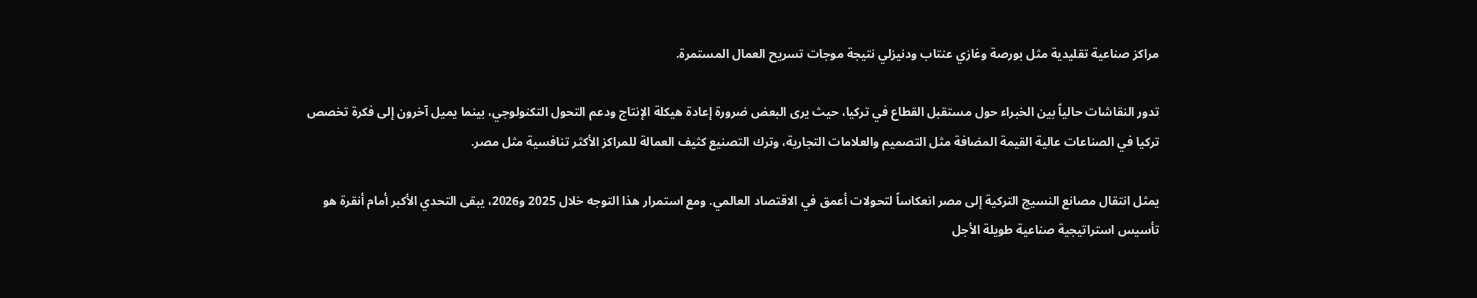مراكز صناعية تقليدية مثل بورصة وغازي عنتاب ودنيزلي نتيجة موجات تسريح العمال المستمرة.

تدور النقاشات حالياً بين الخبراء حول مستقبل القطاع في تركيا، حيث يرى البعض ضرورة إعادة هيكلة الإنتاج ودعم التحول التكنولوجي، بينما يميل آخرون إلى فكرة تخصص تركيا في الصناعات عالية القيمة المضافة مثل التصميم والعلامات التجارية، وترك التصنيع كثيف العمالة للمراكز الأكثر تنافسية مثل مصر.

يمثل انتقال مصانع النسيج التركية إلى مصر انعكاساً لتحولات أعمق في الاقتصاد العالمي. ومع استمرار هذا التوجه خلال 2025 و2026، يبقى التحدي الأكبر أمام أنقرة هو تأسيس استراتيجية صناعية طويلة الأجل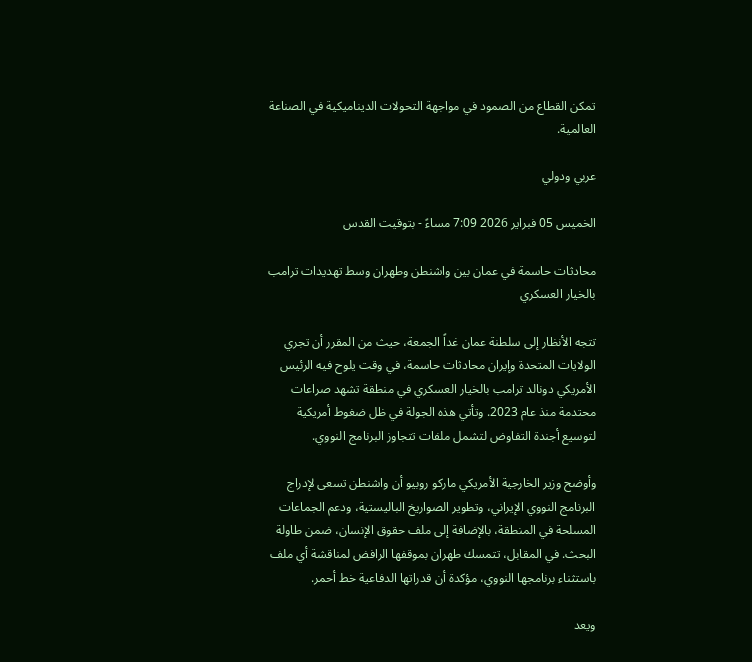تمكن القطاع من الصمود في مواجهة التحولات الديناميكية في الصناعة العالمية.

عربي ودولي

الخميس 05 فبراير 2026 7:09 مساءً - بتوقيت القدس

محادثات حاسمة في عمان بين واشنطن وطهران وسط تهديدات ترامب بالخيار العسكري

تتجه الأنظار إلى سلطنة عمان غداً الجمعة، حيث من المقرر أن تجري الولايات المتحدة وإيران محادثات حاسمة، في وقت يلوح فيه الرئيس الأمريكي دونالد ترامب بالخيار العسكري في منطقة تشهد صراعات محتدمة منذ عام 2023. وتأتي هذه الجولة في ظل ضغوط أمريكية لتوسيع أجندة التفاوض لتشمل ملفات تتجاوز البرنامج النووي.

وأوضح وزير الخارجية الأمريكي ماركو روبيو أن واشنطن تسعى لإدراج البرنامج النووي الإيراني، وتطوير الصواريخ الباليستية، ودعم الجماعات المسلحة في المنطقة، بالإضافة إلى ملف حقوق الإنسان، ضمن طاولة البحث. في المقابل، تتمسك طهران بموقفها الرافض لمناقشة أي ملف باستثناء برنامجها النووي، مؤكدة أن قدراتها الدفاعية خط أحمر.

ويعد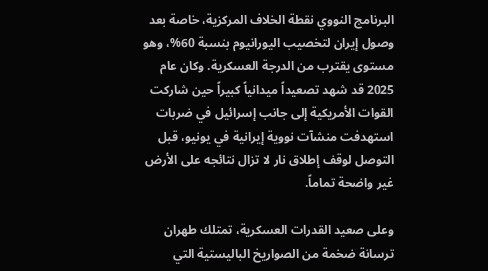البرنامج النووي نقطة الخلاف المركزية، خاصة بعد وصول إيران لتخصيب اليورانيوم بنسبة 60%، وهو مستوى يقترب من الدرجة العسكرية. وكان عام 2025 قد شهد تصعيداً ميدانياً كبيراً حين شاركت القوات الأمريكية إلى جانب إسرائيل في ضربات استهدفت منشآت نووية إيرانية في يونيو، قبل التوصل لوقف إطلاق نار لا تزال نتائجه على الأرض غير واضحة تماماً.

وعلى صعيد القدرات العسكرية، تمتلك طهران ترسانة ضخمة من الصواريخ الباليستية التي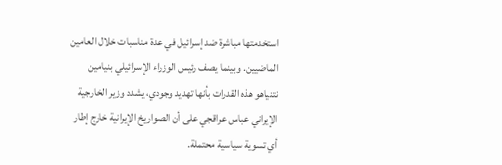استخدمتها مباشرة ضد إسرائيل في عدة مناسبات خلال العامين الماضيين. وبينما يصف رئيس الوزراء الإسرائيلي بنيامين نتنياهو هذه القدرات بأنها تهديد وجودي، يشدد وزير الخارجية الإيراني عباس عراقجي على أن الصواريخ الإيرانية خارج إطار أي تسوية سياسية محتملة.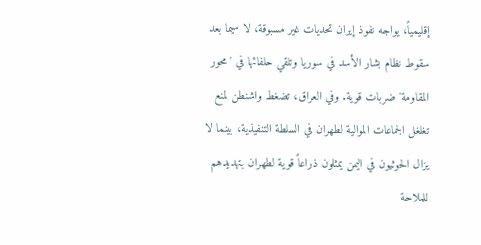إقليمياً، يواجه نفوذ إيران تحديات غير مسبوقة، لا سيما بعد سقوط نظام بشار الأسد في سوريا وتلقي حلفائها في 'محور المقاومة' ضربات قوية. وفي العراق، تضغط واشنطن لمنع تغلغل الجماعات الموالية لطهران في السلطة التنفيذية، بينما لا يزال الحوثيون في اليمن يمثلون ذراعاً قوية لطهران بتهديدهم للملاحة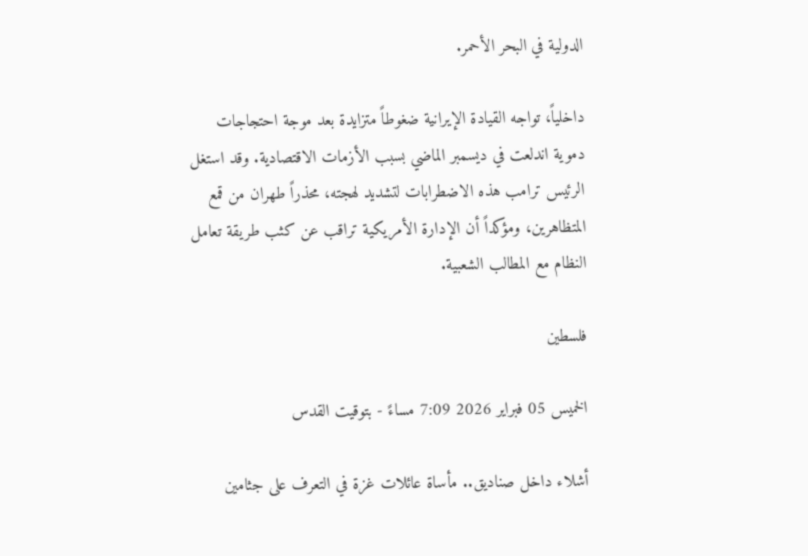الدولية في البحر الأحمر.

داخلياً، تواجه القيادة الإيرانية ضغوطاً متزايدة بعد موجة احتجاجات دموية اندلعت في ديسمبر الماضي بسبب الأزمات الاقتصادية. وقد استغل الرئيس ترامب هذه الاضطرابات لتشديد لهجته، محذراً طهران من قمع المتظاهرين، ومؤكداً أن الإدارة الأمريكية تراقب عن كثب طريقة تعامل النظام مع المطالب الشعبية.

فلسطين

الخميس 05 فبراير 2026 7:09 مساءً - بتوقيت القدس

أشلاء داخل صناديق.. مأساة عائلات غزة في التعرف على جثامين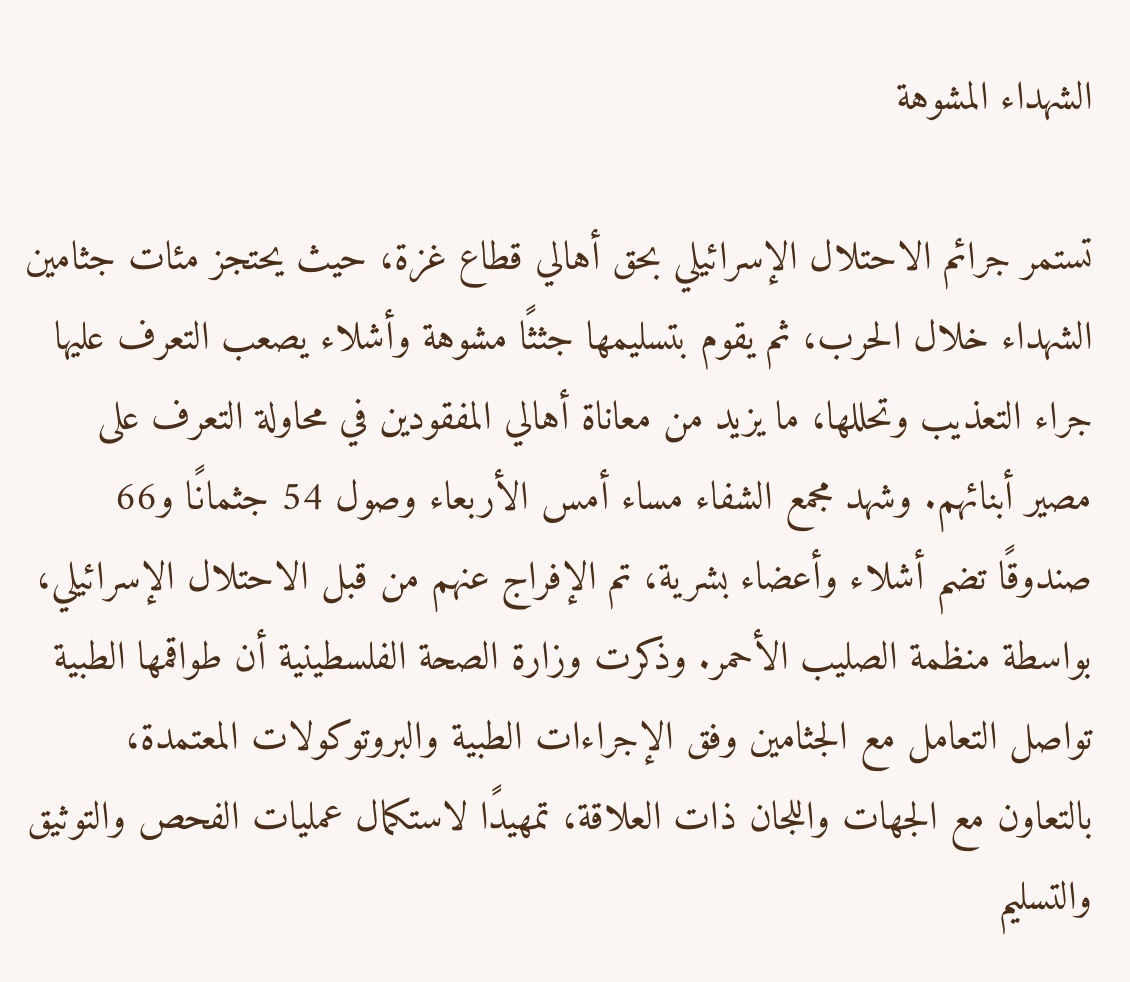الشهداء المشوهة

تستمر جرائم الاحتلال الإسرائيلي بحق أهالي قطاع غزة، حيث يحتجز مئات جثامين الشهداء خلال الحرب، ثم يقوم بتسليمها جثثًا مشوهة وأشلاء يصعب التعرف عليها جراء التعذيب وتحللها، ما يزيد من معاناة أهالي المفقودين في محاولة التعرف على مصير أبنائهم. وشهد مجمع الشفاء مساء أمس الأربعاء وصول 54 جثمانًا و66 صندوقًا تضم أشلاء وأعضاء بشرية، تم الإفراج عنهم من قبل الاحتلال الإسرائيلي، بواسطة منظمة الصليب الأحمر. وذكرت وزارة الصحة الفلسطينية أن طواقمها الطبية تواصل التعامل مع الجثامين وفق الإجراءات الطبية والبروتوكولات المعتمدة، بالتعاون مع الجهات واللجان ذات العلاقة، تمهيدًا لاستكمال عمليات الفحص والتوثيق والتسليم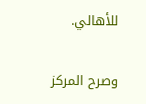للأهالي.

وصرح المركز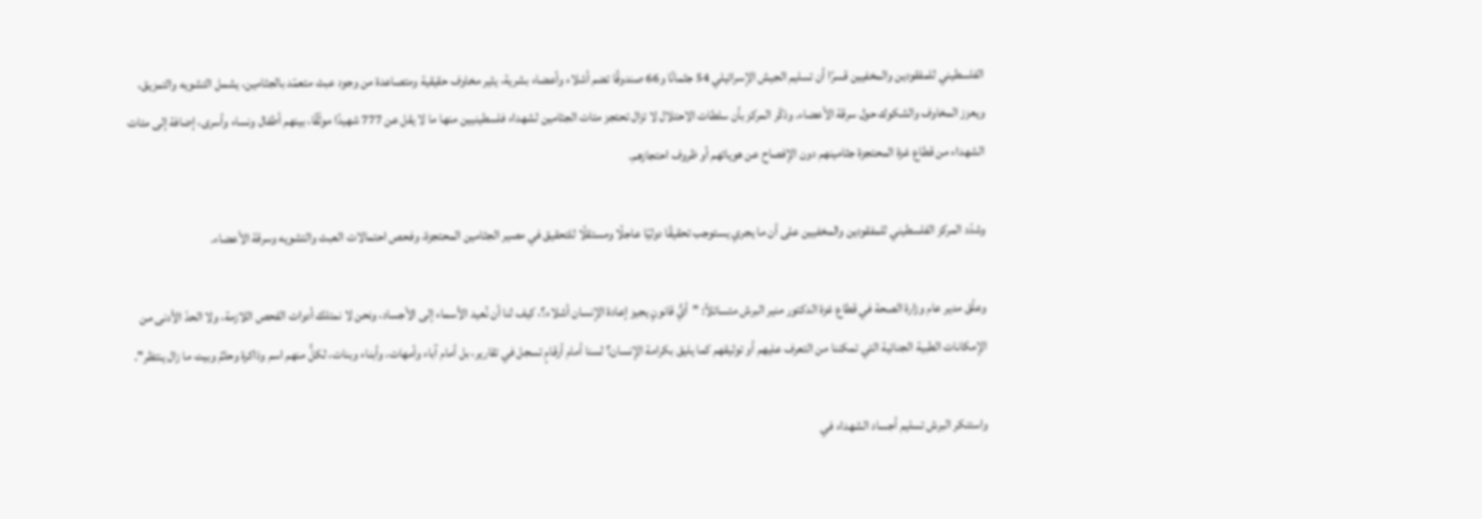الفلسطيني للمفقودين والمخفيين قسرًا أن تسليم الجيش الإسرائيلي 54 جثمانًا و66 صندوقًا تضم أشلاء وأعضاء بشرية، يثير مخاوف حقيقية ومتصاعدة من وجود عبث متعمّد بالجثامين، يشمل التشويه والتمزيق، ويعزز المخاوف والشكوك حول سرقة الأعضاء. وذكّر المركز بأن سلطات الاحتلال لا تزال تحتجز مئات الجثامين لشهداء فلسطينيين منها ما لا يقل عن 777 شهيدًا موثّقًا، بينهم أطفال ونساء وأسرى، إضافة إلى مئات الشهداء من قطاع غزة المحتجزة جثامينهم دون الإفصاح عن هوياتهم أو ظروف احتجازهم.

وشدّد المركز الفلسطيني للمفقودين والمخفيين على أن ما يجري يستوجب تحقيقًا دوليًا عاجلًا ومستقلًا للتحقيق في مصير الجثامين المحتجزة، وفحص احتمالات العبث والتشويه وسرقة الأعضاء.

وعلّق مدير عام وزارة الصحة في قطاع غزة الدكتور منير البرش متسائلاً: "أيُّ قانونٍ يجيز إعادة الإنسان أشلاء؟، كيف لنا أن نُعيد الأسماء إلى الأجساد، ونحن لا نمتلك أدوات الفحص اللازمة، ولا الحدّ الأدنى من الإمكانات الطبية الجنائية التي تمكننا من التعرف عليهم أو توثيقهم كما يليق بكرامة الإنسان؟ لسنا أمام أرقامٍ تسجل في تقارير، بل أمام آباء وأمهات، وأبناء وبنات، لكلٍّ منهم اسم وذاكرة وحلمٌ وبيت ما زال ينتظر".

واستنكر البرش تسليم أجساد الشهداء في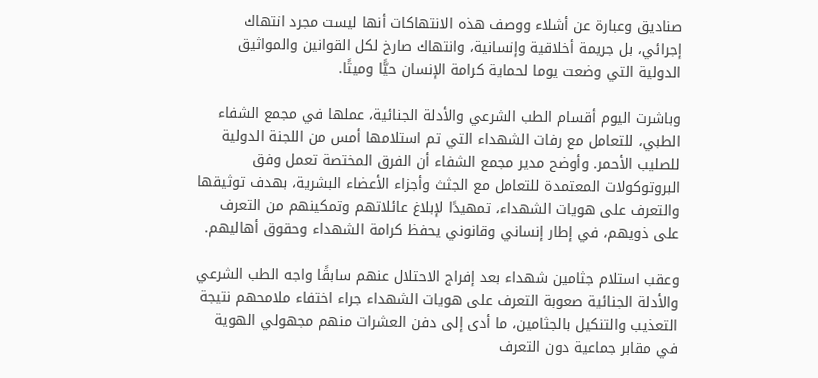صناديق وعبارة عن أشلاء ووصف هذه الانتهاكات أنها ليست مجرد انتهاك إجرائي، بل جريمة أخلاقية وإنسانية، وانتهاك صارخ لكل القوانين والمواثيق الدولية التي وضعت يوما لحماية كرامة الإنسان حيًّا وميتًا.

وباشرت اليوم أقسام الطب الشرعي والأدلة الجنائية، عملها في مجمع الشفاء الطبي، للتعامل مع رفات الشهداء التي تم استلامها أمس من اللجنة الدولية للصليب الأحمر. وأوضح مدير مجمع الشفاء أن الفرق المختصة تعمل وفق البروتوكولات المعتمدة للتعامل مع الجثث وأجزاء الأعضاء البشرية، بهدف توثيقها والتعرف على هويات الشهداء، تمهيدًا لإبلاغ عائلاتهم وتمكينهم من التعرف على ذويهم، في إطار إنساني وقانوني يحفظ كرامة الشهداء وحقوق أهاليهم.

وعقب استلام جثامين شهداء بعد إفراج الاحتلال عنهم سابقًا واجه الطب الشرعي والأدلة الجنائية صعوبة التعرف على هويات الشهداء جراء اختفاء ملامحهم نتيجة التعذيب والتنكيل بالجثامين، ما أدى إلى دفن العشرات منهم مجهولي الهوية في مقابر جماعية دون التعرف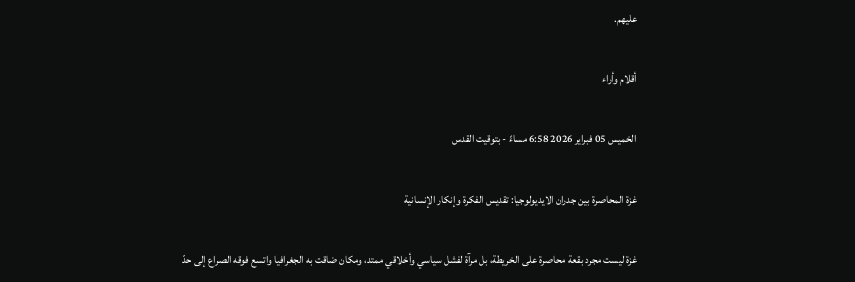عليهم.

أقلام وأراء

الخميس 05 فبراير 2026 6:58 مساءً - بتوقيت القدس

غزة المحاصرة بين جدران الايديولوجيا: تقديس الفكرة وإنكار الإنسانية

غزة ليست مجرد بقعة محاصرة على الخريطة، بل مرآة لفشل سياسي وأخلاقي ممتد، ومكان ضاقت به الجغرافيا واتسع فوقه الصراع إلى حدّ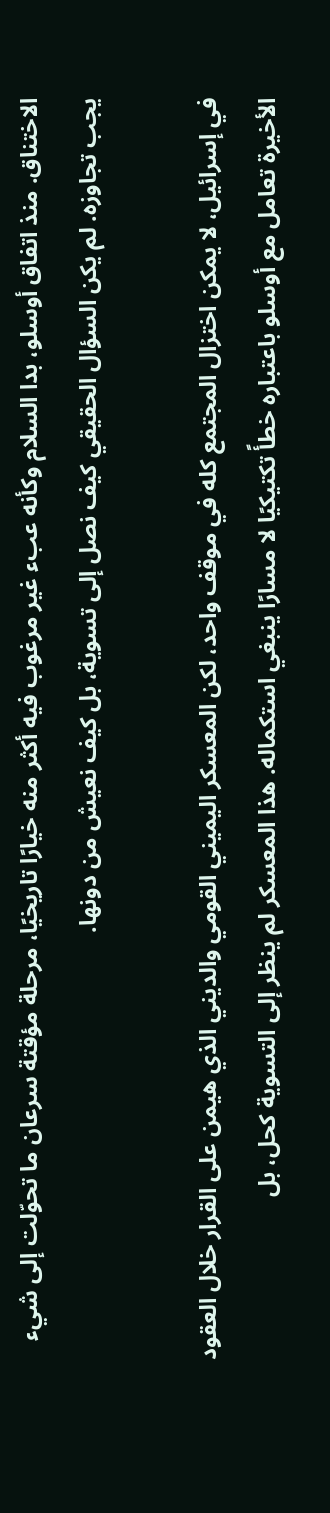الاختناق. منذ اتفاق أوسلو، بدا السلام وكأنه عبء غير مرغوب فيه أكثر منه خيارًا تاريخيًا، مرحلة مؤقتة سرعان ما تحوّلت إلى شيء يجب تجاوزه. لم يكن السؤال الحقيقي كيف نصل إلى تسوية، بل كيف نعيش من دونها.

في إسرائيل، لا يمكن اختزال المجتمع كله في موقف واحد، لكن المعسكر اليميني القومي والديني الذي هيمن على القرار خلال العقود الأخيرة تعامل مع أوسلو باعتباره خطأً تكتيكيًا لا مسارًا ينبغي استكماله. هذا المعسكر لم ينظر إلى التسوية كحل، بل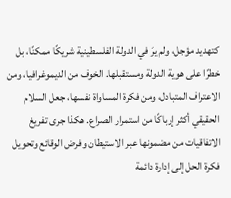كتهديد مؤجل، ولم يرَ في الدولة الفلسطينية شريكًا ممكنًا، بل خطرًا على هوية الدولة ومستقبلها. الخوف من الديموغرافيا، ومن الاعتراف المتبادل، ومن فكرة المساواة نفسها، جعل السلام الحقيقي أكثر إرباكًا من استمرار الصراع. هكذا جرى تفريغ الاتفاقيات من مضمونها عبر الاستيطان وفرض الوقائع وتحويل فكرة الحل إلى إدارة دائمة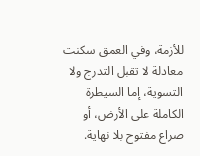للأزمة، وفي العمق سكنت معادلة لا تقبل التدرج ولا التسوية، إما السيطرة الكاملة على الأرض، أو صراع مفتوح بلا نهاية.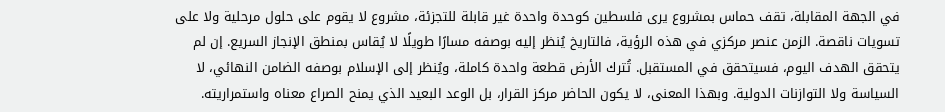في الجهة المقابلة، تقف حماس بمشروع يرى فلسطين كوحدة واحدة غير قابلة للتجزئة، مشروع لا يقوم على حلول مرحلية ولا على تسويات ناقصة. الزمن عنصر مركزي في هذه الرؤية، فالتاريخ يُنظر إليه بوصفه مسارًا طويلًا لا يُقاس بمنطق الإنجاز السريع. إن لم يتحقق الهدف اليوم، فسيتحقق في المستقبل. تُترك الأرض قطعة واحدة كاملة، ويُنظر إلى الإسلام بوصفه الضامن النهائي، لا السياسة ولا التوازنات الدولية. وبهذا المعنى، لا يكون الحاضر مركز القرار، بل الوعد البعيد الذي يمنح الصراع معناه واستمراريته.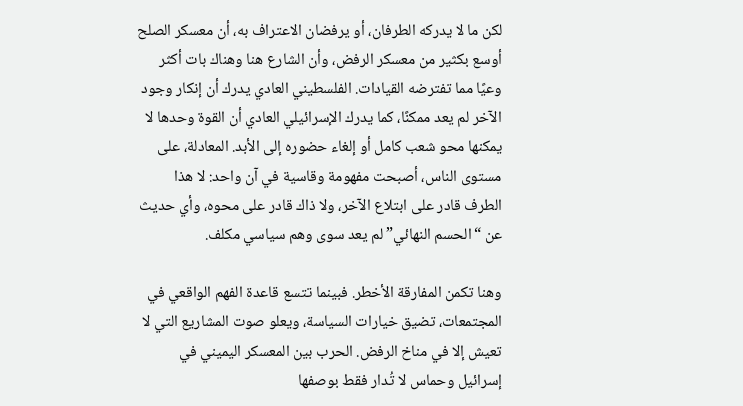لكن ما لا يدركه الطرفان، أو يرفضان الاعتراف به، أن معسكر الصلح أوسع بكثير من معسكر الرفض، وأن الشارع هنا وهناك بات أكثر وعيًا مما تفترضه القيادات. الفلسطيني العادي يدرك أن إنكار وجود الآخر لم يعد ممكنًا، كما يدرك الإسرائيلي العادي أن القوة وحدها لا يمكنها محو شعب كامل أو إلغاء حضوره إلى الأبد. المعادلة، على مستوى الناس، أصبحت مفهومة وقاسية في آن واحد: لا هذا الطرف قادر على ابتلاع الآخر، ولا ذاك قادر على محوه، وأي حديث عن “الحسم النهائي” لم يعد سوى وهم سياسي مكلف.

وهنا تكمن المفارقة الأخطر. فبينما تتسع قاعدة الفهم الواقعي في المجتمعات، تضيق خيارات السياسة، ويعلو صوت المشاريع التي لا تعيش إلا في مناخ الرفض. الحرب بين المعسكر اليميني في إسرائيل وحماس لا تُدار فقط بوصفها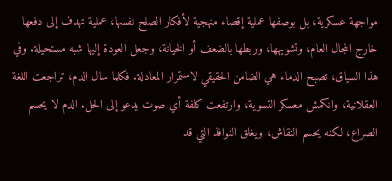مواجهة عسكرية، بل بوصفها عملية إقصاء منهجية لأفكار الصلح نفسها، عملية تهدف إلى دفعها خارج المجال العام، وتشويهها، وربطها بالضعف أو الخيانة، وجعل العودة إليها شبه مستحيلة. وفي هذا السياق، تصبح الدماء هي الضامن الحقيقي لاستمرار المعادلة. فكلما سال الدم، تراجعت اللغة العقلانية، وانكمش معسكر التسوية، وارتفعت كلفة أي صوت يدعو إلى الحل. الدم لا يحسم الصراع، لكنه يحسم النقاش، ويغلق النوافذ التي قد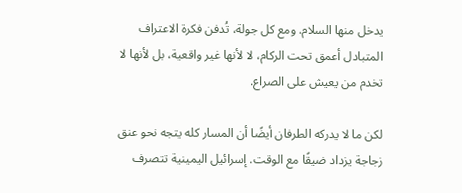يدخل منها السلام. ومع كل جولة، تُدفن فكرة الاعتراف المتبادل أعمق تحت الركام، لا لأنها غير واقعية، بل لأنها لا تخدم من يعيش على الصراع.

لكن ما لا يدركه الطرفان أيضًا أن المسار كله يتجه نحو عنق زجاجة يزداد ضيقًا مع الوقت. إسرائيل اليمينية تتصرف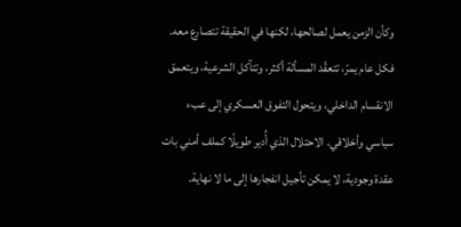وكأن الزمن يعمل لصالحها، لكنها في الحقيقة تتصارع معه. فكل عام يمرّ، تتعقّد المسألة أكثر، وتتآكل الشرعية، ويتعمق الانقسام الداخلي، ويتحول التفوق العسكري إلى عبء سياسي وأخلاقي. الاحتلال الذي أُدير طويلًا كملف أمني بات عقدة وجودية، لا يمكن تأجيل انفجارها إلى ما لا نهاية.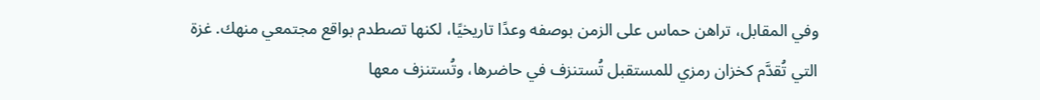وفي المقابل، تراهن حماس على الزمن بوصفه وعدًا تاريخيًا، لكنها تصطدم بواقع مجتمعي منهك. غزة التي تُقدَّم كخزان رمزي للمستقبل تُستنزف في حاضرها، وتُستنزف معها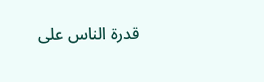قدرة الناس على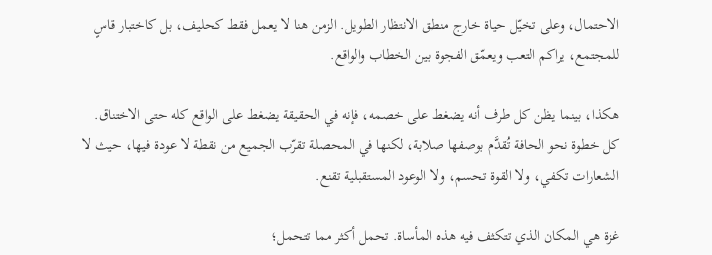الاحتمال، وعلى تخيّل حياة خارج منطق الانتظار الطويل. الزمن هنا لا يعمل فقط كحليف، بل كاختبار قاسٍ للمجتمع، يراكم التعب ويعمّق الفجوة بين الخطاب والواقع.

هكذا، بينما يظن كل طرف أنه يضغط على خصمه، فإنه في الحقيقة يضغط على الواقع كله حتى الاختناق. كل خطوة نحو الحافة تُقدَّم بوصفها صلابة، لكنها في المحصلة تقرّب الجميع من نقطة لا عودة فيها، حيث لا الشعارات تكفي، ولا القوة تحسم، ولا الوعود المستقبلية تقنع.

غزة هي المكان الذي تتكثف فيه هذه المأساة. تحمل أكثر مما تتحمل؛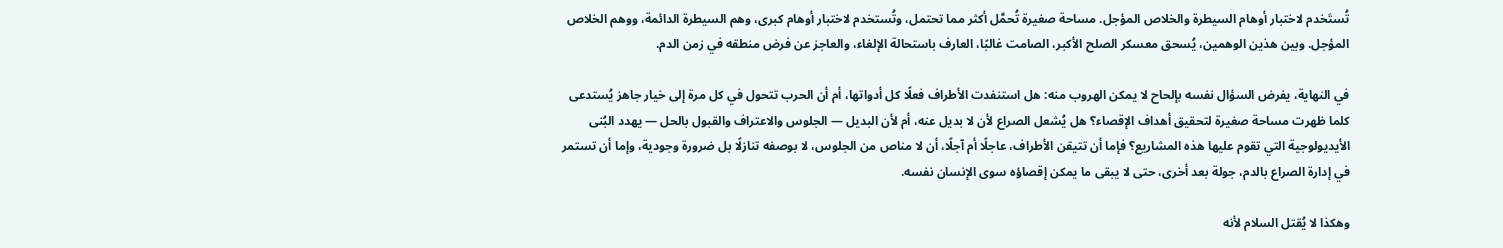تُستَخدم لاختبار أوهام السيطرة والخلاص المؤجل. مساحة صغيرة تُحمَّل أكثر مما تحتمل، وتُستخدم لاختبار أوهام كبرى، وهم السيطرة الدائمة، ووهم الخلاص المؤجل. وبين هذين الوهمين، يُسحق معسكر الصلح الأكبر، الصامت غالبًا، العارف باستحالة الإلغاء، والعاجز عن فرض منطقه في زمن الدم.

في النهاية، يفرض السؤال نفسه بإلحاح لا يمكن الهروب منه: هل استنفدت الأطراف فعلًا كل أدواتها، أم أن الحرب تتحول في كل مرة إلى خيار جاهز يُستدعى كلما ظهرت مساحة صغيرة لتحقيق أهداف الإقصاء؟ هل يُشعل الصراع لأن لا بديل عنه، أم لأن البديل — الجلوس والاعتراف والقبول بالحل — يهدد البُنى الأيديولوجية التي تقوم عليها هذه المشاريع؟ فإما أن تتيقن الأطراف، عاجلًا أم آجلًا، أن لا مناص من الجلوس، لا بوصفه تنازلًا بل ضرورة وجودية، وإما أن تستمر في إدارة الصراع بالدم، جولة بعد أخرى، حتى لا يبقى ما يمكن إقصاؤه سوى الإنسان نفسه.

وهكذا لا يُقتل السلام لأنه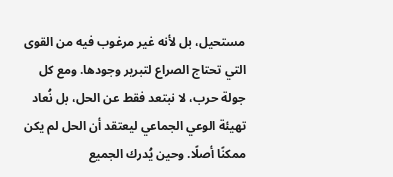مستحيل، بل لأنه غير مرغوب فيه من القوى التي تحتاج الصراع لتبرير وجودها. ومع كل جولة حرب، لا نبتعد فقط عن الحل، بل نُعاد تهيئة الوعي الجماعي ليعتقد أن الحل لم يكن ممكنًا أصلًا. وحين يُدرك الجميع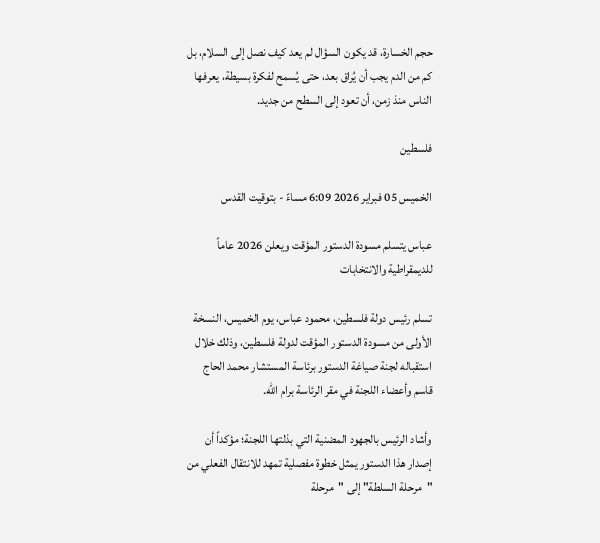حجم الخسارة، قد يكون السؤال لم يعد كيف نصل إلى السلام، بل كم من الدم يجب أن يُراق بعد، حتى يُسمح لفكرة بسيطة، يعرفها الناس منذ زمن، أن تعود إلى السطح من جديد.

فلسطين

الخميس 05 فبراير 2026 6:09 مساءً - بتوقيت القدس

عباس يتسلم مسودة الدستور المؤقت ويعلن 2026 عاماً للديمقراطية والانتخابات

تسلم رئيس دولة فلسطين، محمود عباس، يوم الخميس، النسخة الأولى من مسودة الدستور المؤقت لدولة فلسطين، وذلك خلال استقباله لجنة صياغة الدستور برئاسة المستشار محمد الحاج قاسم وأعضاء اللجنة في مقر الرئاسة برام الله.

وأشاد الرئيس بالجهود المضنية التي بذلتها اللجنة؛ مؤكداً أن إصدار هذا الدستور يمثل خطوة مفصلية تمهد للانتقال الفعلي من "مرحلة السلطة" إلى "مرحلة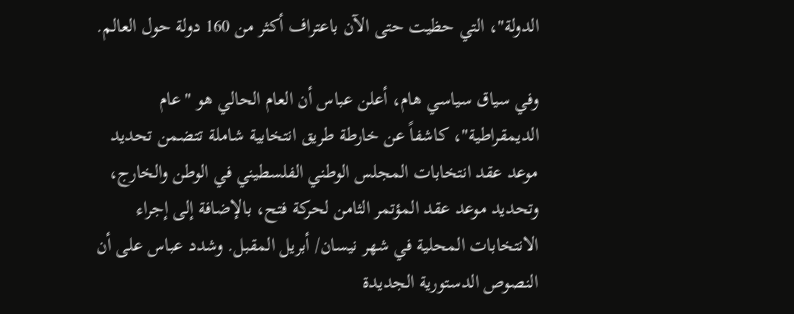الدولة"، التي حظيت حتى الآن باعتراف أكثر من 160 دولة حول العالم.

وفي سياق سياسي هام، أعلن عباس أن العام الحالي هو "عام الديمقراطية"، كاشفاً عن خارطة طريق انتخابية شاملة تتضمن تحديد موعد عقد انتخابات المجلس الوطني الفلسطيني في الوطن والخارج، وتحديد موعد عقد المؤتمر الثامن لحركة فتح، بالإضافة إلى إجراء الانتخابات المحلية في شهر نيسان/ أبريل المقبل. وشدد عباس على أن النصوص الدستورية الجديدة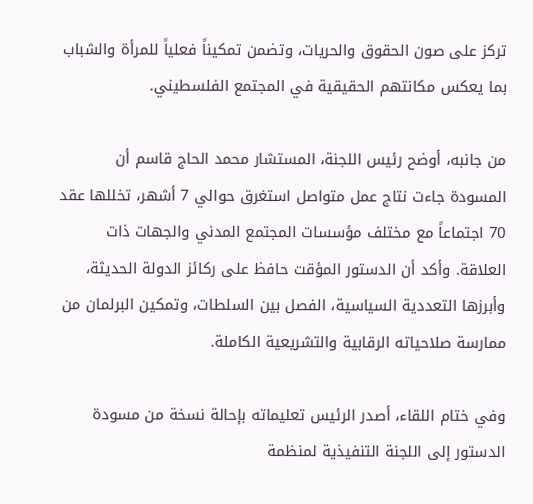تركز على صون الحقوق والحريات، وتضمن تمكيناً فعلياً للمرأة والشباب بما يعكس مكانتهم الحقيقية في المجتمع الفلسطيني.

من جانبه، أوضح رئيس اللجنة، المستشار محمد الحاج قاسم أن المسودة جاءت نتاج عمل متواصل استغرق حوالي 7 أشهر، تخللها عقد 70 اجتماعاً مع مختلف مؤسسات المجتمع المدني والجهات ذات العلاقة. وأكد أن الدستور المؤقت حافظ على ركائز الدولة الحديثة، وأبرزها التعددية السياسية، الفصل بين السلطات، وتمكين البرلمان من ممارسة صلاحياته الرقابية والتشريعية الكاملة.

وفي ختام اللقاء، أصدر الرئيس تعليماته بإحالة نسخة من مسودة الدستور إلى اللجنة التنفيذية لمنظمة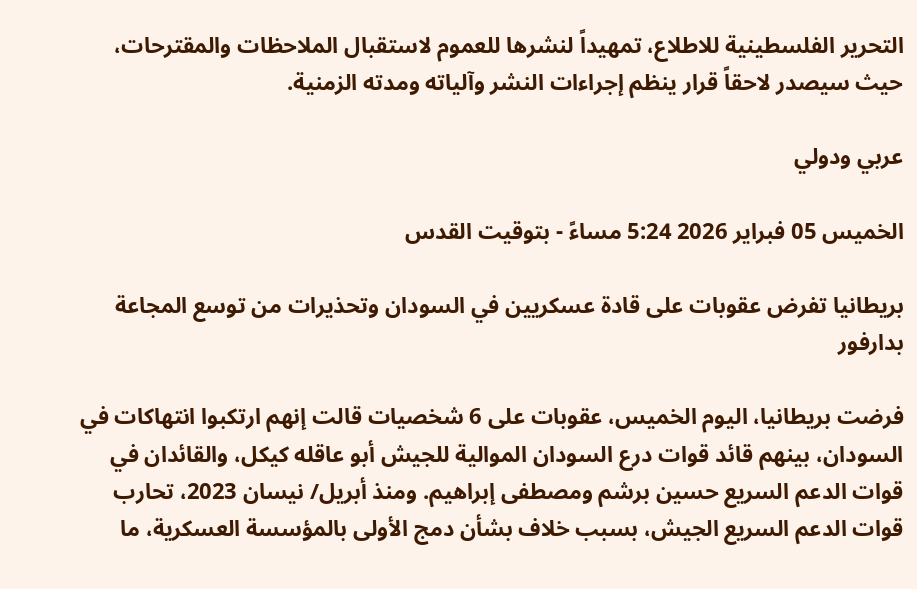التحرير الفلسطينية للاطلاع، تمهيداً لنشرها للعموم لاستقبال الملاحظات والمقترحات، حيث سيصدر لاحقاً قرار ينظم إجراءات النشر وآلياته ومدته الزمنية.

عربي ودولي

الخميس 05 فبراير 2026 5:24 مساءً - بتوقيت القدس

بريطانيا تفرض عقوبات على قادة عسكريين في السودان وتحذيرات من توسع المجاعة بدارفور

فرضت بريطانيا، اليوم الخميس، عقوبات على 6 شخصيات قالت إنهم ارتكبوا انتهاكات في السودان، بينهم قائد قوات درع السودان الموالية للجيش أبو عاقله كيكل، والقائدان في قوات الدعم السريع حسين برشم ومصطفى إبراهيم. ومنذ أبريل/ نيسان 2023، تحارب قوات الدعم السريع الجيش، بسبب خلاف بشأن دمج الأولى بالمؤسسة العسكرية، ما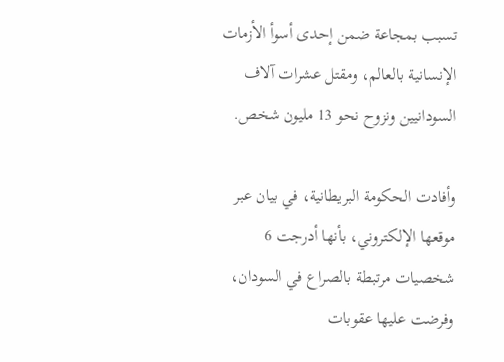تسبب بمجاعة ضمن إحدى أسوأ الأزمات الإنسانية بالعالم، ومقتل عشرات آلاف السودانيين ونزوح نحو 13 مليون شخص.

وأفادت الحكومة البريطانية، في بيان عبر موقعها الإلكتروني، بأنها أدرجت 6 شخصيات مرتبطة بالصراع في السودان، وفرضت عليها عقوبات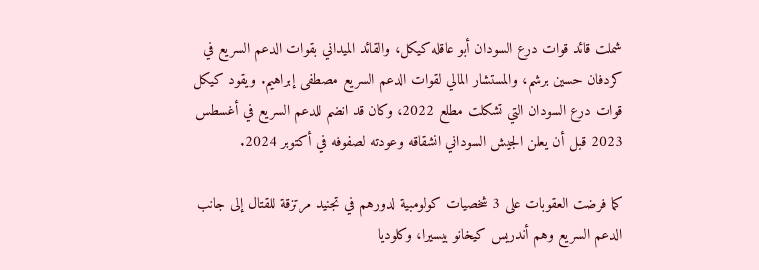شملت قائد قوات درع السودان أبو عاقله كيكل، والقائد الميداني بقوات الدعم السريع في كردفان حسين برشم، والمستشار المالي لقوات الدعم السريع مصطفى إبراهيم. ويقود كيكل قوات درع السودان التي تشكلت مطلع 2022، وكان قد انضم للدعم السريع في أغسطس 2023 قبل أن يعلن الجيش السوداني انشقاقه وعودته لصفوفه في أكتوبر 2024.

كما فرضت العقوبات على 3 شخصيات كولومبية لدورهم في تجنيد مرتزقة للقتال إلى جانب الدعم السريع وهم أندريس كيخانو بيسيرا، وكلوديا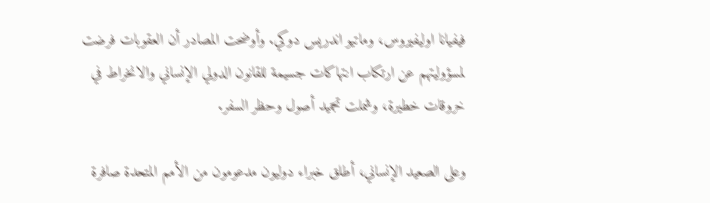فيفيانا اوليفيروس، وماتيو اندريس دوكي. وأوضحت المصادر أن العقوبات فرضت لمسؤوليتهم عن ارتكاب انتهاكات جسيمة للقانون الدولي الإنساني والانخراط في خروقات خطيرة، وشملت تجميد أصول وحظر السفر.

وعلى الصعيد الإنساني، أطلق خبراء دوليون مدعومون من الأمم المتحدة صافرة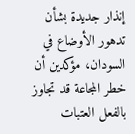إنذار جديدة بشأن تدهور الأوضاع في السودان، مؤكدين أن خطر المجاعة قد تجاوز بالفعل العتبات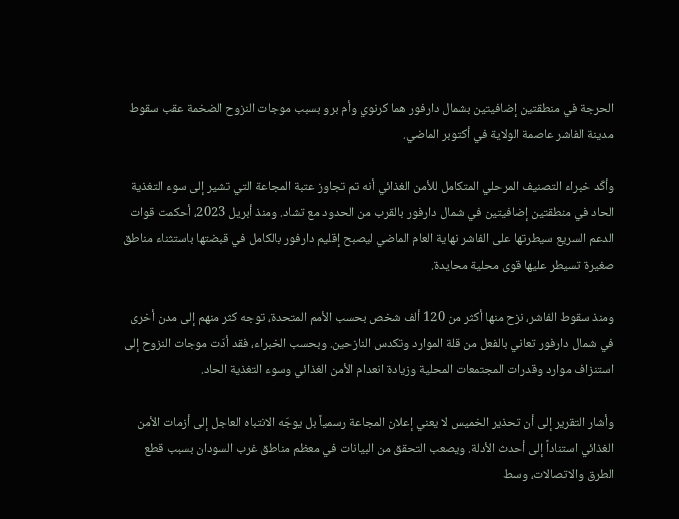الحرجة في منطقتين إضافيتين بشمال دارفور هما كرنوي وأم برو بسبب موجات النزوح الضخمة عقب سقوط مدينة الفاشر عاصمة الولاية في أكتوبر الماضي.

وأكّد خبراء التصنيف المرحلي المتكامل للأمن الغذائي أنه تم تجاوز عتبة المجاعة التي تشير إلى سوء التغذية الحاد في منطقتين إضافيتين في شمال دارفور بالقرب من الحدود مع تشاد. ومنذ أبريل 2023، أحكمت قوات الدعم السريع سيطرتها على الفاشر نهاية العام الماضي ليصبح إقليم دارفور بالكامل في قبضتها باستثناء مناطق صغيرة تسيطر عليها قوى محلية محايدة.

ومنذ سقوط الفاشر، نزح منها أكثر من 120 ألف شخص بحسب الأمم المتحدة، توجه كثر منهم إلى مدن أخرى في شمال دارفور تعاني بالفعل من قلة الموارد وتكدس النازحين. وبحسب الخبراء، فقد أدّت موجات النزوح إلى استنزاف موارد وقدرات المجتمعات المحلية وزيادة انعدام الأمن الغذائي وسوء التغذية الحاد.

وأشار التقرير إلى أن تحذير الخميس لا يعني إعلان المجاعة رسمياً بل يوجّه الانتباه العاجل إلى أزمات الأمن الغذائي استناداً إلى أحدث الأدلة. ويصعب التحقق من البيانات في معظم مناطق غرب السودان بسبب قطع الطرق والاتصالات، وسط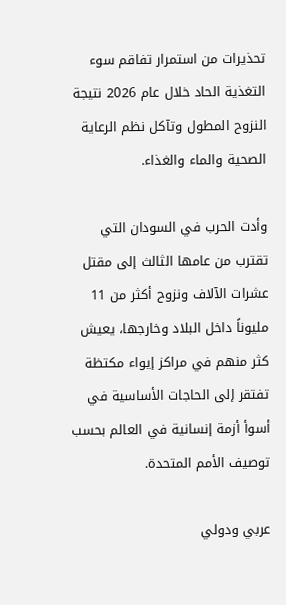تحذيرات من استمرار تفاقم سوء التغذية الحاد خلال عام 2026 نتيجة النزوح المطول وتآكل نظم الرعاية الصحية والماء والغذاء.

وأدت الحرب في السودان التي تقترب من عامها الثالث إلى مقتل عشرات الآلاف ونزوح أكثر من 11 مليوناً داخل البلاد وخارجها، يعيش كثر منهم في مراكز إيواء مكتظة تفتقر إلى الحاجات الأساسية في أسوأ أزمة إنسانية في العالم بحسب توصيف الأمم المتحدة.

عربي ودولي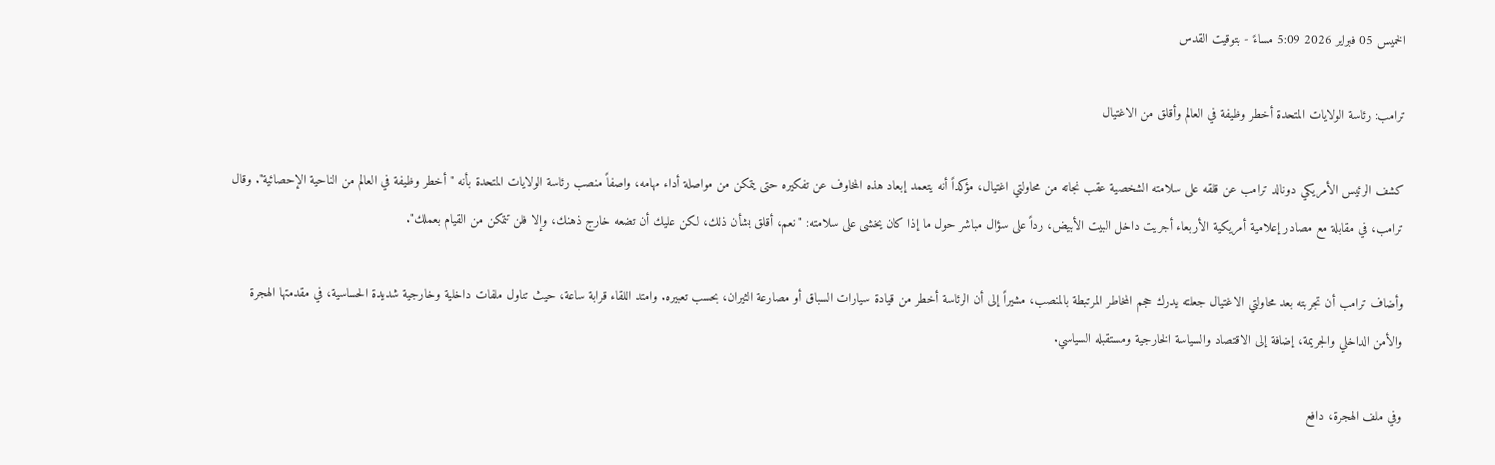الخميس 05 فبراير 2026 5:09 مساءً - بتوقيت القدس

ترامب: رئاسة الولايات المتحدة أخطر وظيفة في العالم وأقلق من الاغتيال

كشف الرئيس الأمريكي دونالد ترامب عن قلقه على سلامته الشخصية عقب نجاته من محاولتي اغتيال، مؤكداً أنه يتعمد إبعاد هذه المخاوف عن تفكيره حتى يتمكن من مواصلة أداء مهامه، واصفاً منصب رئاسة الولايات المتحدة بأنه "أخطر وظيفة في العالم من الناحية الإحصائية". وقال ترامب، في مقابلة مع مصادر إعلامية أمريكية الأربعاء أجريت داخل البيت الأبيض، رداً على سؤال مباشر حول ما إذا كان يخشى على سلامته: "نعم، أقلق بشأن ذلك، لكن عليك أن تضعه خارج ذهنك، وإلا فلن تتمكن من القيام بعملك".

وأضاف ترامب أن تجربته بعد محاولتي الاغتيال جعلته يدرك حجم المخاطر المرتبطة بالمنصب، مشيراً إلى أن الرئاسة أخطر من قيادة سيارات السباق أو مصارعة الثيران، بحسب تعبيره. وامتد اللقاء قرابة ساعة، حيث تناول ملفات داخلية وخارجية شديدة الحساسية، في مقدمتها الهجرة والأمن الداخلي والجريمة، إضافة إلى الاقتصاد والسياسة الخارجية ومستقبله السياسي.

وفي ملف الهجرة، دافع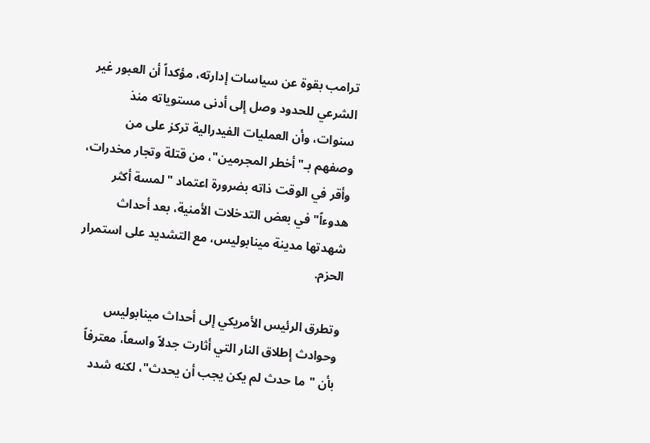ترامب بقوة عن سياسات إدارته، مؤكداً أن العبور غير الشرعي للحدود وصل إلى أدنى مستوياته منذ سنوات، وأن العمليات الفيدرالية تركز على من وصفهم بـ"أخطر المجرمين"، من قتلة وتجار مخدرات، وأقر في الوقت ذاته بضرورة اعتماد "لمسة أكثر هدوءاً" في بعض التدخلات الأمنية، بعد أحداث شهدتها مدينة مينابوليس، مع التشديد على استمرار الحزم.

وتطرق الرئيس الأمريكي إلى أحداث مينابوليس وحوادث إطلاق النار التي أثارت جدلاً واسعاً، معترفاً بأن "ما حدث لم يكن يجب أن يحدث"، لكنه شدد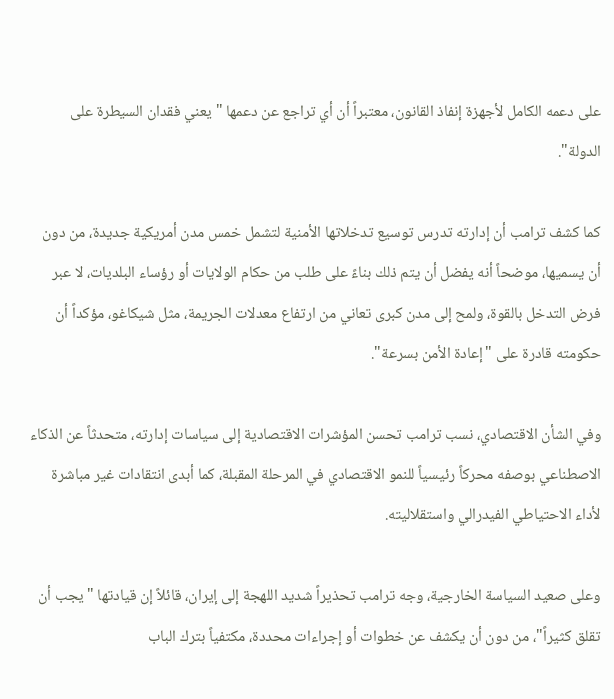على دعمه الكامل لأجهزة إنفاذ القانون، معتبراً أن أي تراجع عن دعمها "يعني فقدان السيطرة على الدولة".

كما كشف ترامب أن إدارته تدرس توسيع تدخلاتها الأمنية لتشمل خمس مدن أمريكية جديدة، من دون أن يسميها، موضحاً أنه يفضل أن يتم ذلك بناءً على طلب من حكام الولايات أو رؤساء البلديات، لا عبر فرض التدخل بالقوة، ولمح إلى مدن كبرى تعاني من ارتفاع معدلات الجريمة، مثل شيكاغو، مؤكداً أن حكومته قادرة على "إعادة الأمن بسرعة".

وفي الشأن الاقتصادي، نسب ترامب تحسن المؤشرات الاقتصادية إلى سياسات إدارته، متحدثاً عن الذكاء الاصطناعي بوصفه محركاً رئيسياً للنمو الاقتصادي في المرحلة المقبلة، كما أبدى انتقادات غير مباشرة لأداء الاحتياطي الفيدرالي واستقلاليته.

وعلى صعيد السياسة الخارجية، وجه ترامب تحذيراً شديد اللهجة إلى إيران، قائلاً إن قيادتها "يجب أن تقلق كثيراً"، من دون أن يكشف عن خطوات أو إجراءات محددة، مكتفياً بترك الباب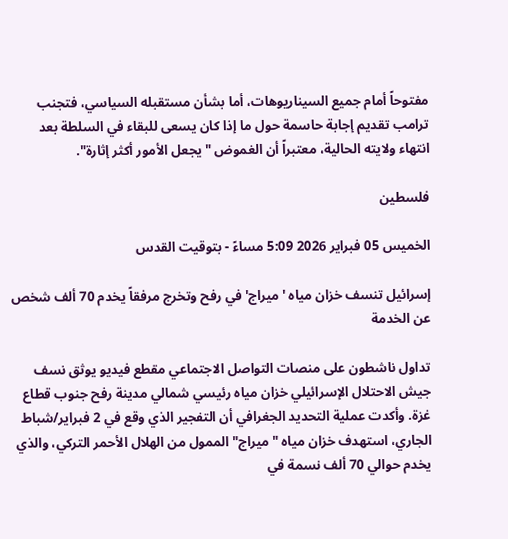مفتوحاً أمام جميع السيناريوهات، أما بشأن مستقبله السياسي، فتجنب ترامب تقديم إجابة حاسمة حول ما إذا كان يسعى للبقاء في السلطة بعد انتهاء ولايته الحالية، معتبراً أن الغموض "يجعل الأمور أكثر إثارة".

فلسطين

الخميس 05 فبراير 2026 5:09 مساءً - بتوقيت القدس

إسرائيل تنسف خزان مياه 'ميراج' في رفح وتخرج مرفقاً يخدم 70 ألف شخص عن الخدمة

تداول ناشطون على منصات التواصل الاجتماعي مقطع فيديو يوثق نسف جيش الاحتلال الإسرائيلي خزان مياه رئيسي شمالي مدينة رفح جنوب قطاع غزة. وأكدت عملية التحديد الجغرافي أن التفجير الذي وقع في 2 فبراير/شباط الجاري، استهدف خزان مياه "ميراج" الممول من الهلال الأحمر التركي، والذي يخدم حوالي 70 ألف نسمة في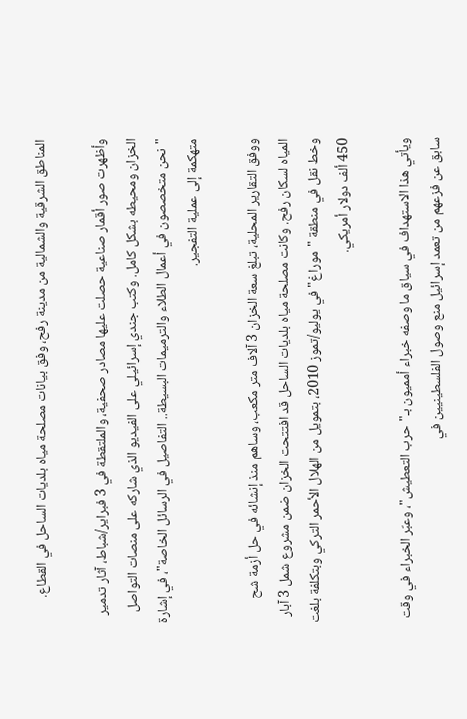المناطق الشرقية والشمالية من مدينة رفح، وفق بيانات مصلحة مياه بلديات الساحل في القطاع.

وأظهرت صور أقمار صناعية حصلت عليها مصادر صحفية، والملتقطة في 3 فبراير/شباط، آثار تدمير الخزان ومحيطه بشكل كامل. وكتب جندي إسرائيلي على الفيديو الذي شاركه على منصات التواصل "نحن متخصصون في أعمال الطلاء والترميمات البسيطة.. التفاصيل في الرسائل الخاصة"، في إشارة متهكمة إلى عملية التفجير.

ووفق التقارير المحلية، تبلغ سعة الخزان 3 آلاف متر مكعب، وساهم منذ إنشائه في حل أزمة شح المياه لسكان رفح. وكانت مصلحة مياه بلديات الساحل قد افتتحت الخزان ضمن مشروع شمل 3 آبار وخط نقل في منطقة "موراغ" في يوليو/تموز 2010، بتمويل من الهلال الأحمر التركي وبتكلفة بلغت 450 ألف دولار أمريكي.

ويأتي هذا الاستهداف في سياق ما وصفه خبراء أمميون بـ"حرب التعطيش"، وعبّر الخبراء في وقت سابق عن فزعهم من تعمد إسرائيل منع وصول الفلسطينيين في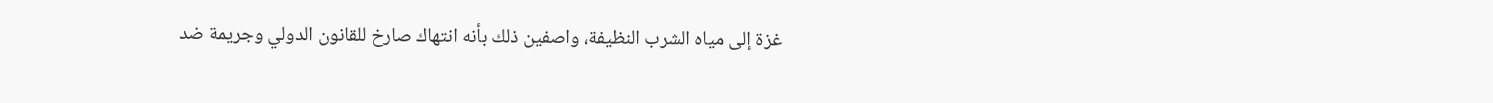غزة إلى مياه الشرب النظيفة، واصفين ذلك بأنه انتهاك صارخ للقانون الدولي وجريمة ضد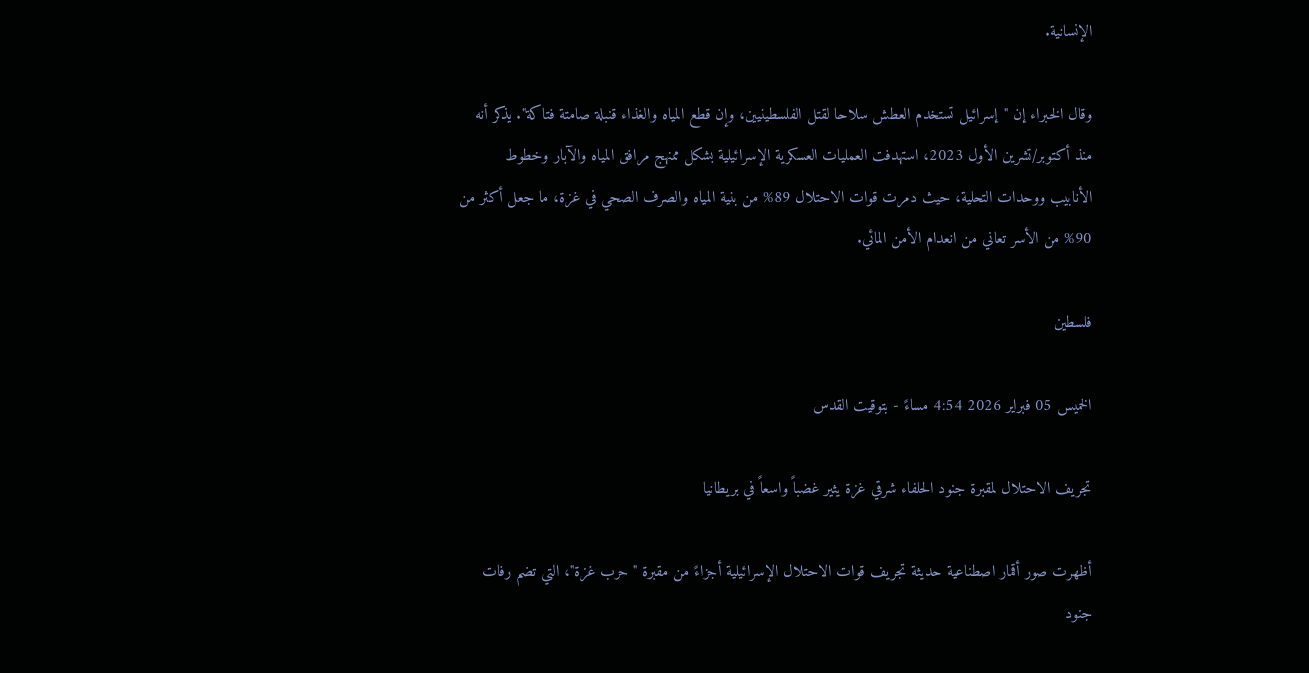الإنسانية.

وقال الخبراء إن "إسرائيل تستخدم العطش سلاحا لقتل الفلسطينيين، وإن قطع المياه والغذاء قنبلة صامتة فتاكة". يذكر أنه منذ أكتوبر/تشرين الأول 2023، استهدفت العمليات العسكرية الإسرائيلية بشكل ممنهج مرافق المياه والآبار وخطوط الأنابيب ووحدات التحلية، حيث دمرت قوات الاحتلال 89% من بنية المياه والصرف الصحي في غزة، ما جعل أكثر من 90% من الأسر تعاني من انعدام الأمن المائي.

فلسطين

الخميس 05 فبراير 2026 4:54 مساءً - بتوقيت القدس

تجريف الاحتلال لمقبرة جنود الحلفاء شرقي غزة يثير غضباً واسعاً في بريطانيا

أظهرت صور أقمار اصطناعية حديثة تجريف قوات الاحتلال الإسرائيلية أجزاءً من مقبرة "حرب غزة"، التي تضم رفات جنود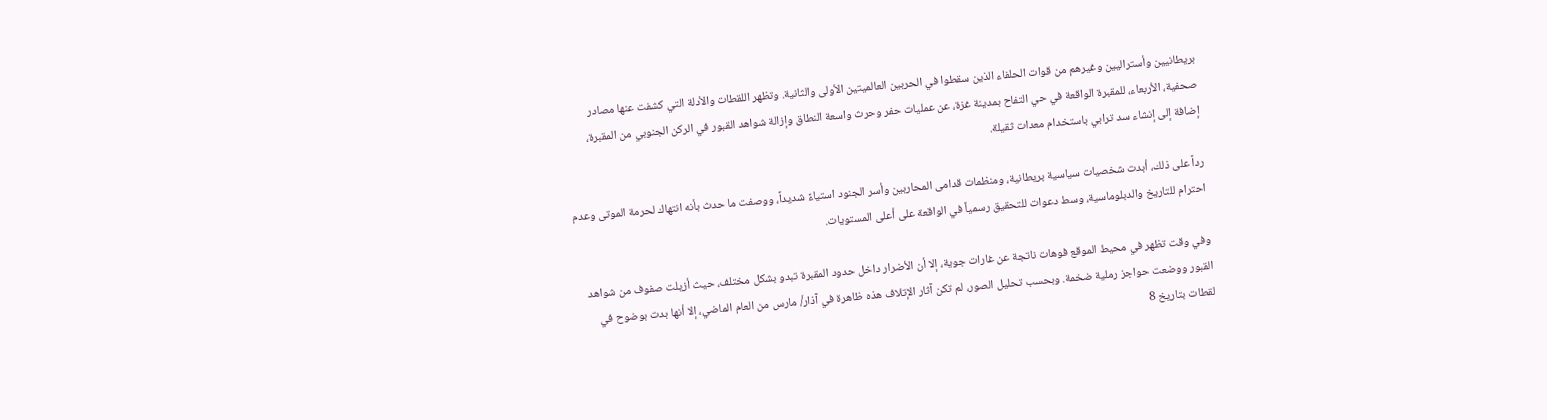بريطانيين وأستراليين وغيرهم من قوات الحلفاء الذين سقطوا في الحربين العالميتين الأولى والثانية. وتظهر اللقطات والأدلة التي كشفت عنها مصادر صحفية، الأربعاء، للمقبرة الواقعة في حي التفاح بمدينة غزة، عن عمليات حفر وحرث واسعة النطاق وإزالة شواهد القبور في الركن الجنوبي من المقبرة، إضافة إلى إنشاء سد ترابي باستخدام معدات ثقيلة.

رداً على ذلك، أبدت شخصيات سياسية بريطانية، ومنظمات قدامى المحاربين وأسر الجنود استياءً شديداً، ووصفت ما حدث بأنه انتهاك لحرمة الموتى وعدم احترام للتاريخ والدبلوماسية، وسط دعوات للتحقيق رسمياً في الواقعة على أعلى المستويات.

وفي وقت تظهر في محيط الموقع فوهات ناتجة عن غارات جوية، إلا أن الأضرار داخل حدود المقبرة تبدو بشكل مختلف، حيث أزيلت صفوف من شواهد القبور ووضعت حواجز رملية ضخمة. وبحسب تحليل الصور، لم تكن آثار الإتلاف هذه ظاهرة في آذار/ مارس من العام الماضي، إلا أنها بدت بوضوح في لقطات بتاريخ 8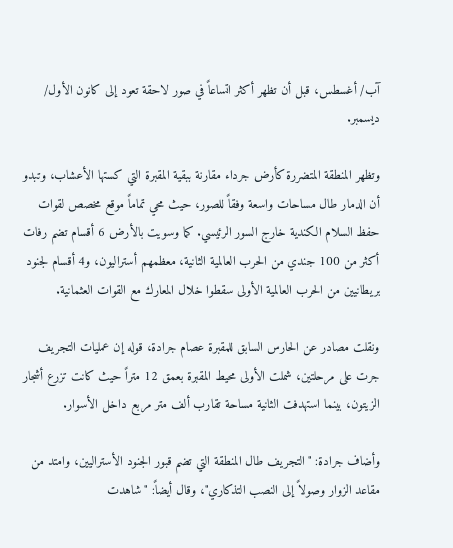آب/ أغسطس، قبل أن تظهر أكثر اتساعاً في صور لاحقة تعود إلى كانون الأول/ ديسمبر.

وتظهر المنطقة المتضررة كأرض جرداء مقارنة ببقية المقبرة التي كستها الأعشاب، وتبدو أن الدمار طال مساحات واسعة وفقاً للصور، حيث محي تماماً موقع مخصص لقوات حفظ السلام الكندية خارج السور الرئيسي. كما وسويت بالأرض 6 أقسام تضم رفات أكثر من 100 جندي من الحرب العالمية الثانية، معظمهم أستراليون، و4 أقسام لجنود بريطانيين من الحرب العالمية الأولى سقطوا خلال المعارك مع القوات العثمانية.

ونقلت مصادر عن الحارس السابق للمقبرة عصام جرادة، قوله إن عمليات التجريف جرت على مرحلتين، شملت الأولى محيط المقبرة بعمق 12 متراً حيث كانت تزرع أشجار الزيتون، بينما استهدفت الثانية مساحة تقارب ألف متر مربع داخل الأسوار.

وأضاف جرادة: "التجريف طال المنطقة التي تضم قبور الجنود الأستراليين، وامتد من مقاعد الزوار وصولاً إلى النصب التذكاري"، وقال أيضاً: "شاهدت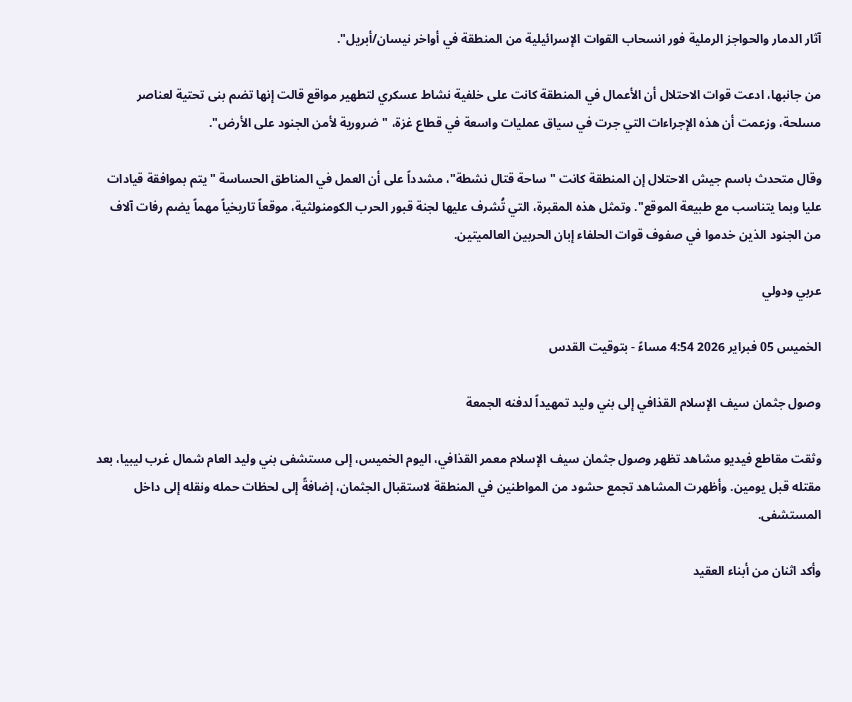آثار الدمار والحواجز الرملية فور انسحاب القوات الإسرائيلية من المنطقة في أواخر نيسان/أبريل".

من جانبها، ادعت قوات الاحتلال أن الأعمال في المنطقة كانت على خلفية نشاط عسكري لتطهير مواقع قالت إنها تضم بنى تحتية لعناصر مسلحة، وزعمت أن هذه الإجراءات التي جرت في سياق عمليات واسعة في قطاع غزة، "ضرورية لأمن الجنود على الأرض".

وقال متحدث باسم جيش الاحتلال إن المنطقة كانت "ساحة قتال نشطة"، مشدداً على أن العمل في المناطق الحساسة "يتم بموافقة قيادات عليا وبما يتناسب مع طبيعة الموقع". وتمثل هذه المقبرة، التي تُشرف عليها لجنة قبور الحرب الكومنولثية، موقعاً تاريخياً مهماً يضم رفات آلاف من الجنود الذين خدموا في صفوف قوات الحلفاء إبان الحربين العالميتين.

عربي ودولي

الخميس 05 فبراير 2026 4:54 مساءً - بتوقيت القدس

وصول جثمان سيف الإسلام القذافي إلى بني وليد تمهيداً لدفنه الجمعة

وثقت مقاطع فيديو مشاهد تظهر وصول جثمان سيف الإسلام معمر القذافي، اليوم الخميس، إلى مستشفى بني وليد العام شمال غرب ليبيا، بعد مقتله قبل يومين. وأظهرت المشاهد تجمع حشود من المواطنين في المنطقة لاستقبال الجثمان، إضافةً إلى لحظات حمله ونقله إلى داخل المستشفى.

وأكد اثنان من أبناء العقيد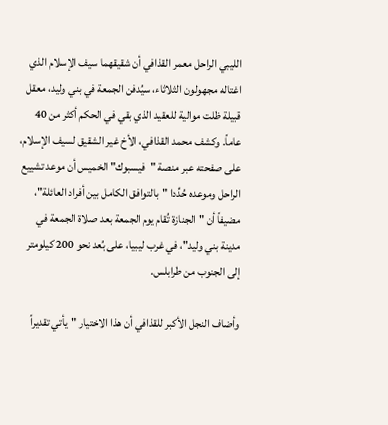الليبي الراحل معمر القذافي أن شقيقهما سيف الإسلام الذي اغتاله مجهولون الثلاثاء، سيُدفن الجمعة في بني وليد، معقل قبيلة ظلت موالية للعقيد الذي بقي في الحكم أكثر من 40 عاماً. وكشف محمد القذافي، الأخ غير الشقيق لسيف الإسلام، على صفحته عبر منصة "فيسبوك" الخميس أن موعد تشييع الراحل وموعده حُدِّدا "بالتوافق الكامل بين أفراد العائلة"، مضيفاً أن "الجنازة تُقام يوم الجمعة بعد صلاة الجمعة في مدينة بني وليد"، في غرب ليبيا، على بُعد نحو 200 كيلومتر إلى الجنوب من طرابلس.

وأضاف النجل الأكبر للقذافي أن هذا الاختيار "يأتي تقديراً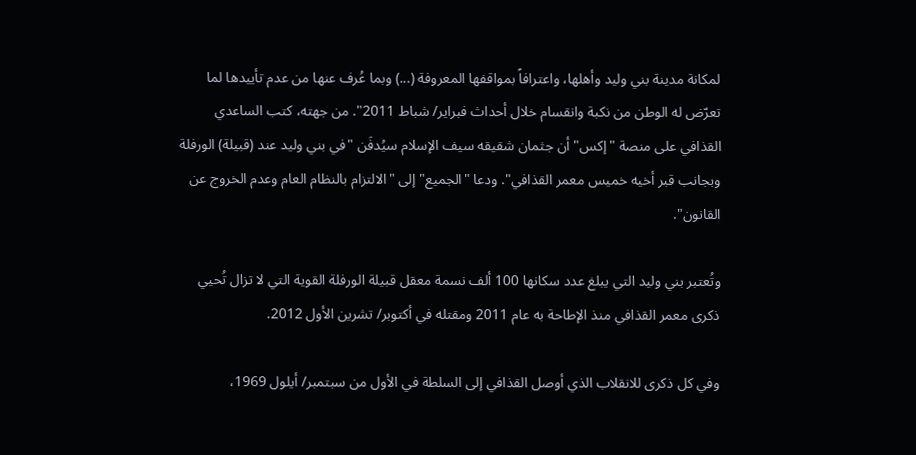لمكانة مدينة بني وليد وأهلها، واعترافاً بمواقفها المعروفة (...) وبما عُرف عنها من عدم تأييدها لما تعرّض له الوطن من نكبة وانقسام خلال أحداث فبراير/ شباط 2011". من جهته، كتب الساعدي القذافي على منصة "إكس" أن جثمان شقيقه سيف الإسلام سيُدفَن "في بني وليد عند (قبيلة) الورفلة وبجانب قبر أخيه خميس معمر القذافي". ودعا "الجميع" إلى "الالتزام بالنظام العام وعدم الخروج عن القانون".

وتُعتبر بني وليد التي يبلغ عدد سكانها 100 ألف نسمة معقل قبيلة الورفلة القوية التي لا تزال تُحيي ذكرى معمر القذافي منذ الإطاحة به عام 2011 ومقتله في أكتوبر/ تشرين الأول 2012.

وفي كل ذكرى للانقلاب الذي أوصل القذافي إلى السلطة في الأول من سبتمبر/ أيلول 1969،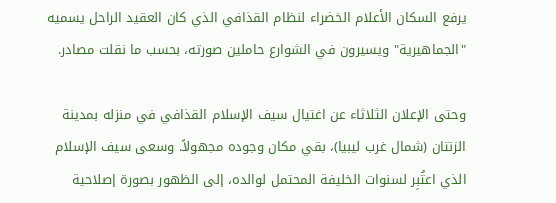يرفع السكان الأعلام الخضراء لنظام القذافي الذي كان العقيد الراحل يسميه "الجماهيرية" ويسيرون في الشوارع حاملين صورته، بحسب ما نقلت مصادر.

وحتى الإعلان الثلاثاء عن اغتيال سيف الإسلام القذافي في منزله بمدينة الزنتان (شمال غرب ليبيا)، بقي مكان وجوده مجهولاً. وسعى سيف الإسلام الذي اعتُبِر لسنوات الخليفة المحتمل لوالده، إلى الظهور بصورة إصلاحية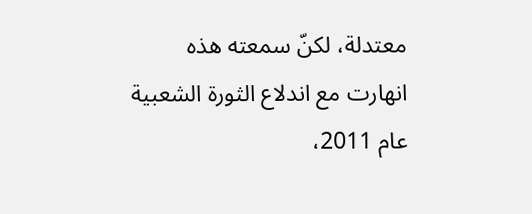معتدلة، لكنّ سمعته هذه انهارت مع اندلاع الثورة الشعبية عام 2011،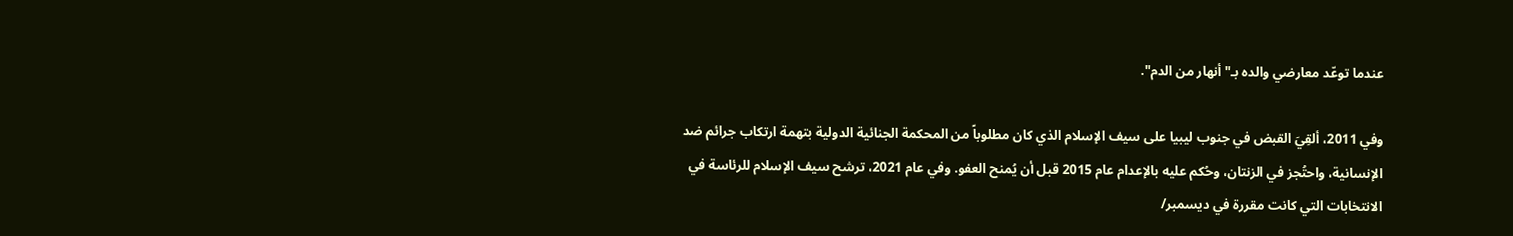عندما توعّد معارضي والده بـ"أنهار من الدم".

وفي 2011، ألقِيَ القبض في جنوب ليبيا على سيف الإسلام الذي كان مطلوباً من المحكمة الجنائية الدولية بتهمة ارتكاب جرائم ضد الإنسانية، واحتُجز في الزنتان، وحُكم عليه بالإعدام عام 2015 قبل أن يُمنح العفو. وفي عام 2021، ترشح سيف الإسلام للرئاسة في الانتخابات التي كانت مقررة في ديسمبر/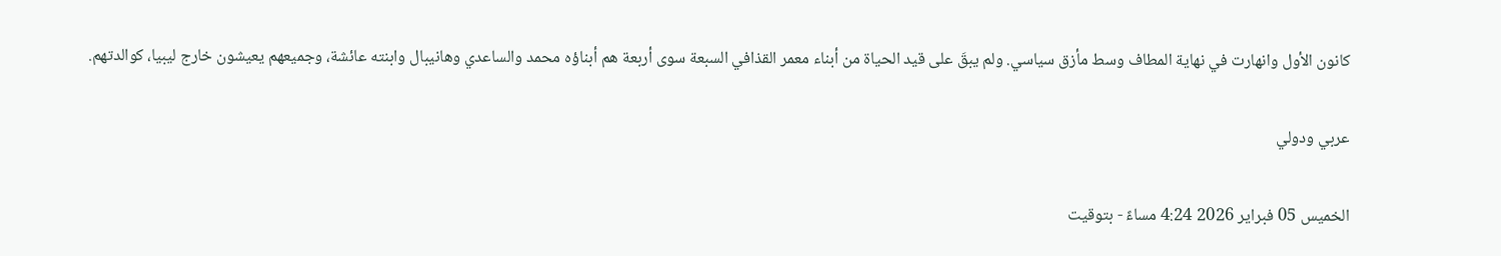كانون الأول وانهارت في نهاية المطاف وسط مأزق سياسي. ولم يبقَ على قيد الحياة من أبناء معمر القذافي السبعة سوى أربعة هم أبناؤه محمد والساعدي وهانيبال وابنته عائشة، وجميعهم يعيشون خارج ليبيا، كوالدتهم.

عربي ودولي

الخميس 05 فبراير 2026 4:24 مساءً - بتوقيت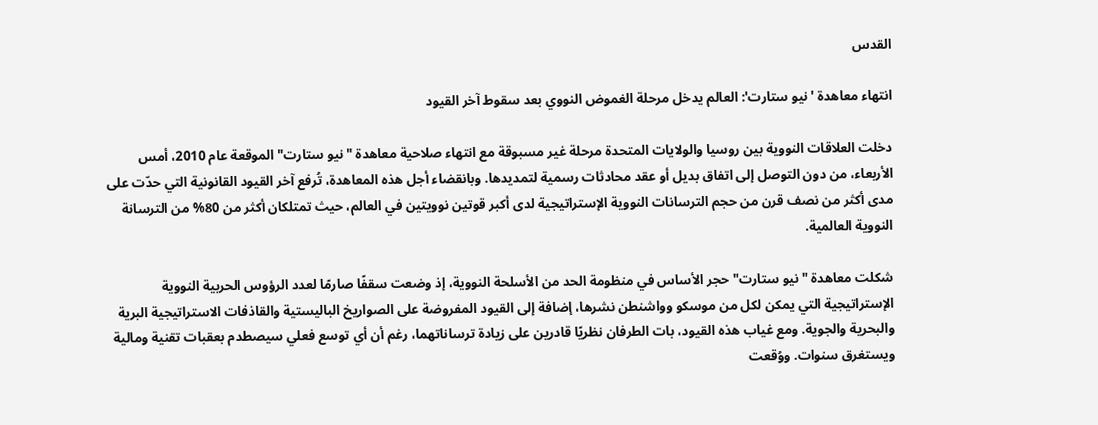القدس

انتهاء معاهدة 'نيو ستارت': العالم يدخل مرحلة الغموض النووي بعد سقوط آخر القيود

دخلت العلاقات النووية بين روسيا والولايات المتحدة مرحلة غير مسبوقة مع انتهاء صلاحية معاهدة "نيو ستارت" الموقعة عام 2010، أمس الأربعاء، من دون التوصل إلى اتفاق بديل أو عقد محادثات رسمية لتمديدها. وبانقضاء أجل هذه المعاهدة، تُرفع آخر القيود القانونية التي حدّت على مدى أكثر من نصف قرن من حجم الترسانات النووية الإستراتيجية لدى أكبر قوتين نوويتين في العالم، حيث تمتلكان أكثر من 80% من الترسانة النووية العالمية.

شكلت معاهدة "نيو ستارت" حجر الأساس في منظومة الحد من الأسلحة النووية، إذ وضعت سقفًا صارمًا لعدد الرؤوس الحربية النووية الإستراتيجية التي يمكن لكل من موسكو وواشنطن نشرها، إضافة إلى القيود المفروضة على الصواريخ الباليستية والقاذفات الاستراتيجية البرية والبحرية والجوية. ومع غياب هذه القيود، بات الطرفان نظريًا قادرين على زيادة ترساناتهما، رغم أن أي توسع فعلي سيصطدم بعقبات تقنية ومالية ويستغرق سنوات. ووُقعت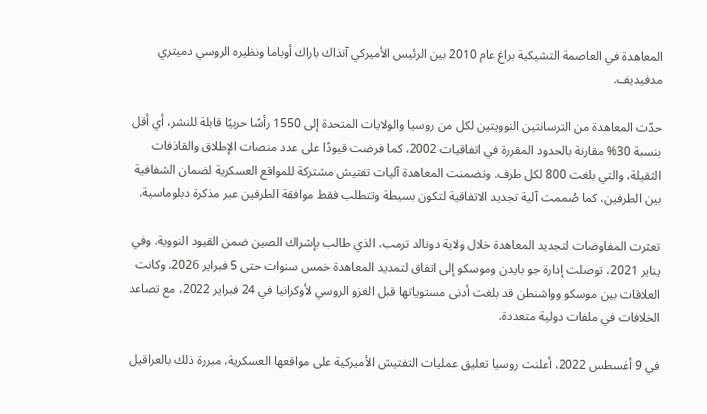المعاهدة في العاصمة التشيكية براغ عام 2010 بين الرئيس الأميركي آنذاك باراك أوباما ونظيره الروسي دميتري مدفيديف.

حدّت المعاهدة من الترسانتين النوويتين لكل من روسيا والولايات المتحدة إلى 1550 رأسًا حربيًا قابلة للنشر، أي أقل بنسبة 30% مقارنة بالحدود المقررة في اتفاقيات 2002، كما فرضت قيودًا على عدد منصات الإطلاق والقاذفات الثقيلة، والتي بلغت 800 لكل طرف. وتضمنت المعاهدة آليات تفتيش مشتركة للمواقع العسكرية لضمان الشفافية بين الطرفين، كما صُممت آلية تجديد الاتفاقية لتكون بسيطة وتتطلب فقط موافقة الطرفين عبر مذكرة دبلوماسية.

تعثرت المفاوضات لتجديد المعاهدة خلال ولاية دونالد ترمب، الذي طالب بإشراك الصين ضمن القيود النووية. وفي يناير 2021، توصلت إدارة جو بايدن وموسكو إلى اتفاق لتمديد المعاهدة خمس سنوات حتى 5 فبراير 2026. وكانت العلاقات بين موسكو وواشنطن قد بلغت أدنى مستوياتها قبل الغزو الروسي لأوكرانيا في 24 فبراير 2022، مع تصاعد الخلافات في ملفات دولية متعددة.

في 9 أغسطس 2022، أعلنت روسيا تعليق عمليات التفتيش الأميركية على مواقعها العسكرية، مبررة ذلك بالعراقيل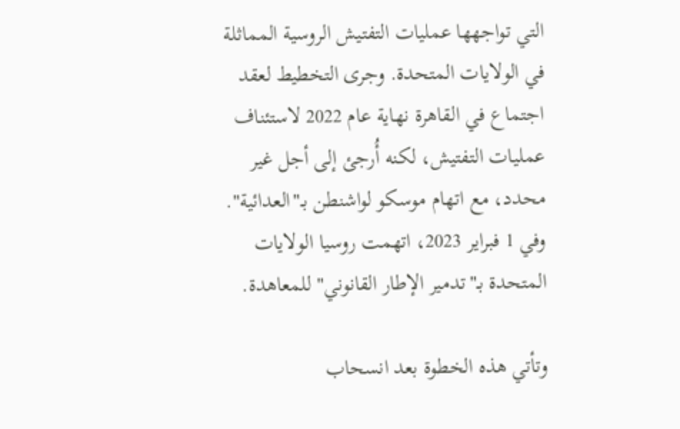التي تواجهها عمليات التفتيش الروسية المماثلة في الولايات المتحدة. وجرى التخطيط لعقد اجتماع في القاهرة نهاية عام 2022 لاستئناف عمليات التفتيش، لكنه أُرجئ إلى أجل غير محدد، مع اتهام موسكو لواشنطن بـ"العدائية". وفي 1 فبراير 2023، اتهمت روسيا الولايات المتحدة بـ"تدمير الإطار القانوني" للمعاهدة.

وتأتي هذه الخطوة بعد انسحاب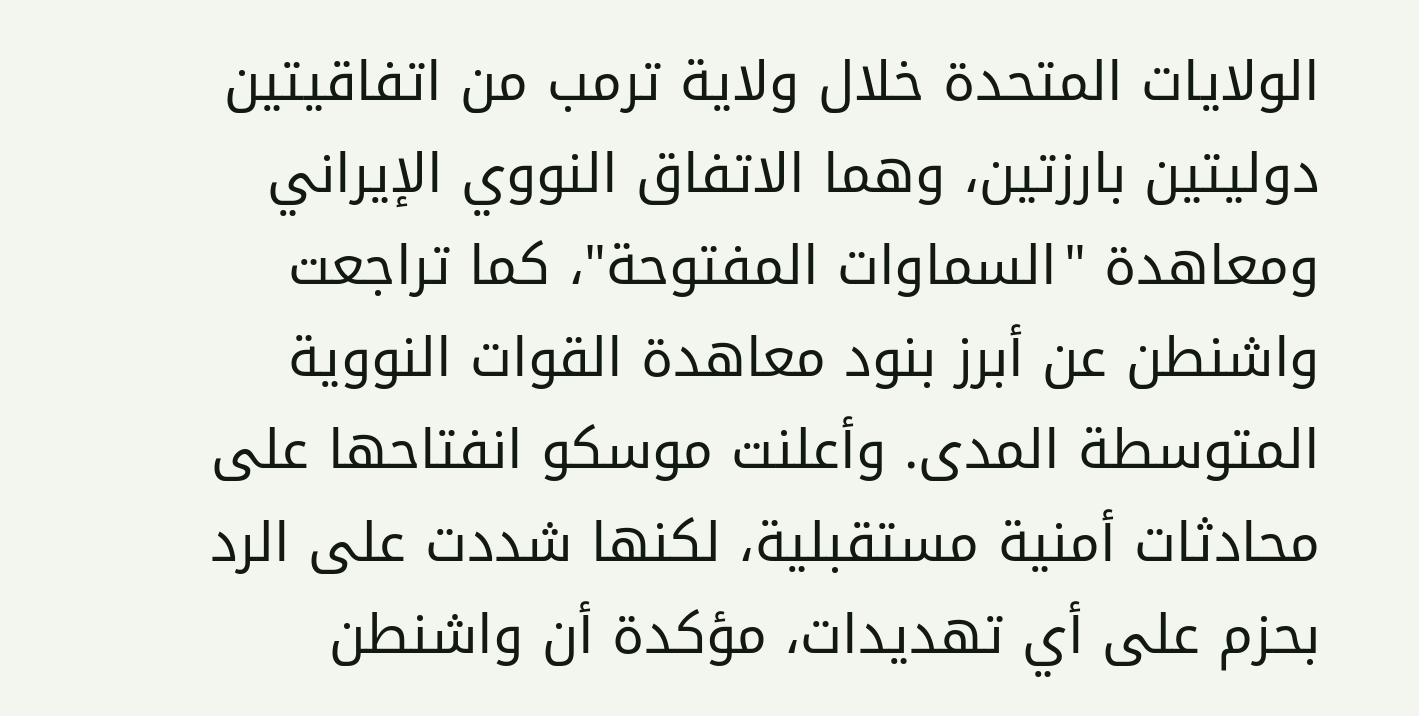الولايات المتحدة خلال ولاية ترمب من اتفاقيتين دوليتين بارزتين، وهما الاتفاق النووي الإيراني ومعاهدة "السماوات المفتوحة"، كما تراجعت واشنطن عن أبرز بنود معاهدة القوات النووية المتوسطة المدى. وأعلنت موسكو انفتاحها على محادثات أمنية مستقبلية، لكنها شددت على الرد بحزم على أي تهديدات، مؤكدة أن واشنطن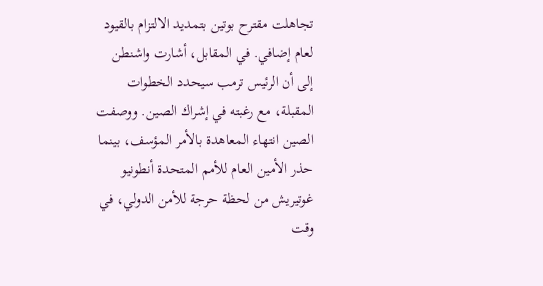تجاهلت مقترح بوتين بتمديد الالتزام بالقيود لعام إضافي. في المقابل، أشارت واشنطن إلى أن الرئيس ترمب سيحدد الخطوات المقبلة، مع رغبته في إشراك الصين. ووصفت الصين انتهاء المعاهدة بالأمر المؤسف، بينما حذر الأمين العام للأمم المتحدة أنطونيو غوتيريش من لحظة حرجة للأمن الدولي، في وقت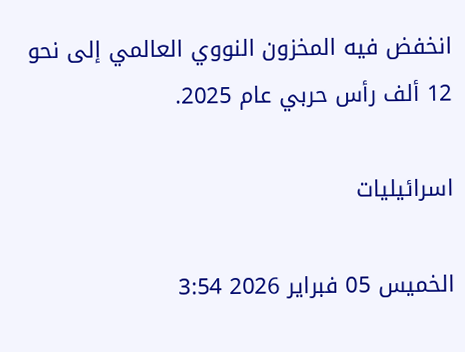انخفض فيه المخزون النووي العالمي إلى نحو 12 ألف رأس حربي عام 2025.

اسرائيليات

الخميس 05 فبراير 2026 3:54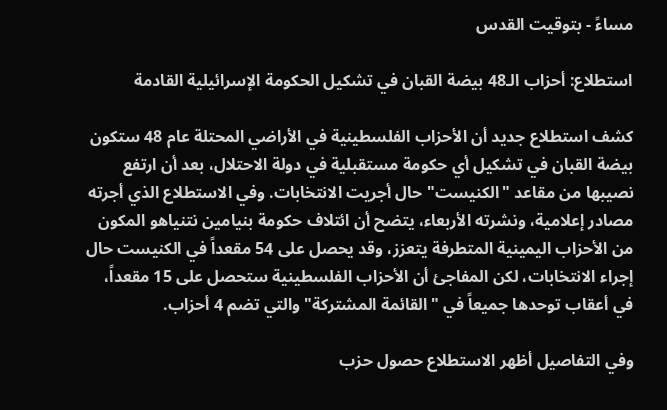مساءً - بتوقيت القدس

استطلاع: أحزاب الـ48 بيضة القبان في تشكيل الحكومة الإسرائيلية القادمة

كشف استطلاع جديد أن الأحزاب الفلسطينية في الأراضي المحتلة عام 48 ستكون بيضة القبان في تشكيل أي حكومة مستقبلية في دولة الاحتلال، بعد أن ارتفع نصيبها من مقاعد "الكنيست" حال أجريت الانتخابات. وفي الاستطلاع الذي أجرته مصادر إعلامية، ونشرته الأربعاء، يتضح أن ائتلاف حكومة بنيامين نتنياهو المكون من الأحزاب اليمينية المتطرفة يتعزز، وقد يحصل على 54 مقعداً في الكنيست حال إجراء الانتخابات، لكن المفاجئ أن الأحزاب الفلسطينية ستحصل على 15 مقعداً، في أعقاب توحدها جميعاً في "القائمة المشتركة" والتي تضم 4 أحزاب.

وفي التفاصيل أظهر الاستطلاع حصول حزب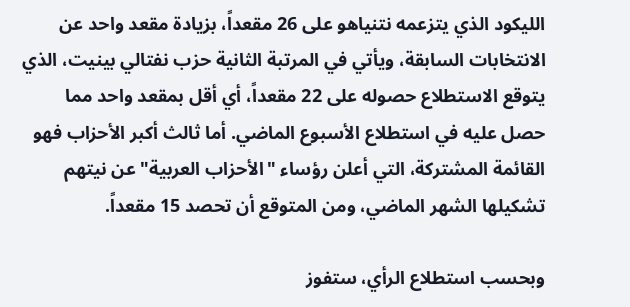الليكود الذي يتزعمه نتنياهو على 26 مقعداً، بزيادة مقعد واحد عن الانتخابات السابقة، ويأتي في المرتبة الثانية حزب نفتالي بينيت، الذي يتوقع الاستطلاع حصوله على 22 مقعداً، أي أقل بمقعد واحد مما حصل عليه في استطلاع الأسبوع الماضي. أما ثالث أكبر الأحزاب فهو القائمة المشتركة، التي أعلن رؤساء "الأحزاب العربية" عن نيتهم تشكيلها الشهر الماضي، ومن المتوقع أن تحصد 15 مقعداً.

وبحسب استطلاع الرأي، ستفوز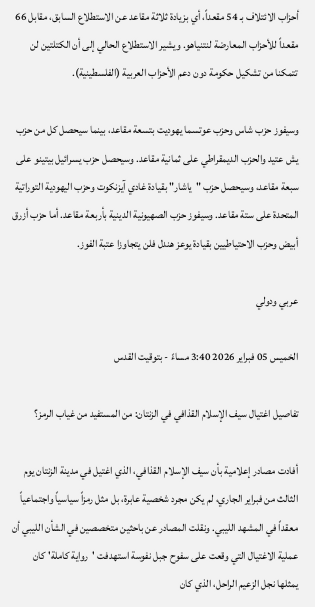أحزاب الائتلاف بـ 54 مقعداً، أي بزيادة ثلاثة مقاعد عن الاستطلاع السابق، مقابل 66 مقعداً للأحزاب المعارضة لنتنياهو. ويشير الاستطلاع الحالي إلى أن الكتلتين لن تتمكنا من تشكيل حكومة دون دعم الأحزاب العربية (الفلسطينية).

وسيفوز حزب شاس وحزب عوتسما يهوديت بتسعة مقاعد، بينما سيحصل كل من حزب يش عتيد والحزب الديمقراطي على ثمانية مقاعد. وسيحصل حزب يسرائيل بيتينو على سبعة مقاعد، وسيحصل حزب "ياشار" بقيادة غادي آيزنكوت وحزب اليهودية التوراتية المتحدة على ستة مقاعد. وسيفوز حزب الصهيونية الدينية بأربعة مقاعد. أما حزب أزرق أبيض وحزب الاحتياطيين بقيادة يوعز هندل فلن يتجاوزا عتبة الفوز.

عربي ودولي

الخميس 05 فبراير 2026 3:40 مساءً - بتوقيت القدس

تفاصيل اغتيال سيف الإسلام القذافي في الزنتان: من المستفيد من غياب الرمز؟

أفادت مصادر إعلامية بأن سيف الإسلام القذافي، الذي اغتيل في مدينة الزنتان يوم الثالث من فبراير الجاري، لم يكن مجرد شخصية عابرة، بل مثل رمزاً سياسياً واجتماعياً معقداً في المشهد الليبي. ونقلت المصادر عن باحثين متخصصين في الشأن الليبي أن عملية الاغتيال التي وقعت على سفوح جبل نفوسة استهدفت 'رواية كاملة' كان يمثلها نجل الزعيم الراحل، الذي كان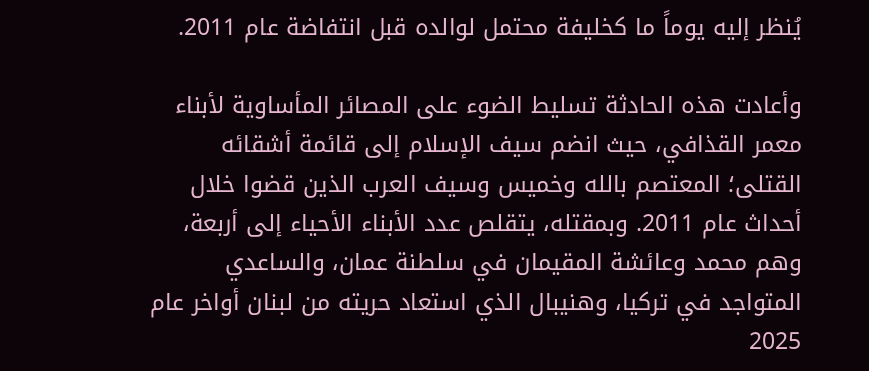يُنظر إليه يوماً ما كخليفة محتمل لوالده قبل انتفاضة عام 2011.

وأعادت هذه الحادثة تسليط الضوء على المصائر المأساوية لأبناء معمر القذافي، حيث انضم سيف الإسلام إلى قائمة أشقائه القتلى؛ المعتصم بالله وخميس وسيف العرب الذين قضوا خلال أحداث عام 2011. وبمقتله، يتقلص عدد الأبناء الأحياء إلى أربعة، وهم محمد وعائشة المقيمان في سلطنة عمان، والساعدي المتواجد في تركيا، وهنيبال الذي استعاد حريته من لبنان أواخر عام 2025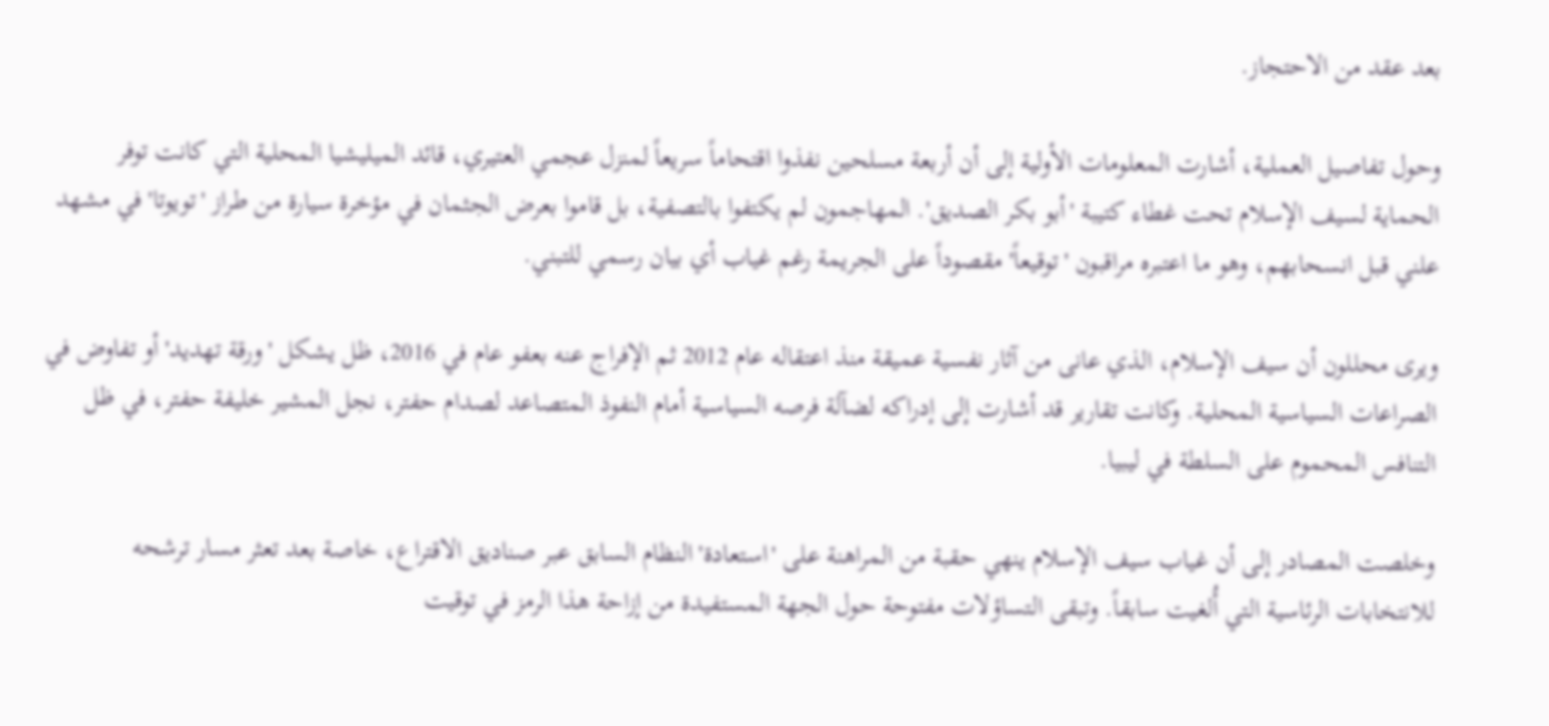بعد عقد من الاحتجاز.

وحول تفاصيل العملية، أشارت المعلومات الأولية إلى أن أربعة مسلحين نفذوا اقتحاماً سريعاً لمنزل عجمي العتيري، قائد الميليشيا المحلية التي كانت توفر الحماية لسيف الإسلام تحت غطاء كتيبة 'أبو بكر الصديق'. المهاجمون لم يكتفوا بالتصفية، بل قاموا بعرض الجثمان في مؤخرة سيارة من طراز 'تويوتا' في مشهد علني قبل انسحابهم، وهو ما اعتبره مراقبون 'توقيعاً' مقصوداً على الجريمة رغم غياب أي بيان رسمي للتبني.

ويرى محللون أن سيف الإسلام، الذي عانى من آثار نفسية عميقة منذ اعتقاله عام 2012 ثم الإفراج عنه بعفو عام في 2016، ظل يشكل 'ورقة تهديد' أو تفاوض في الصراعات السياسية المحلية. وكانت تقارير قد أشارت إلى إدراكه لضآلة فرصه السياسية أمام النفوذ المتصاعد لصدام حفتر، نجل المشير خليفة حفتر، في ظل التنافس المحموم على السلطة في ليبيا.

وخلصت المصادر إلى أن غياب سيف الإسلام ينهي حقبة من المراهنة على 'استعادة' النظام السابق عبر صناديق الاقتراع، خاصة بعد تعثر مسار ترشحه للانتخابات الرئاسية التي أُلغيت سابقاً. وتبقى التساؤلات مفتوحة حول الجهة المستفيدة من إزاحة هذا الرمز في توقيت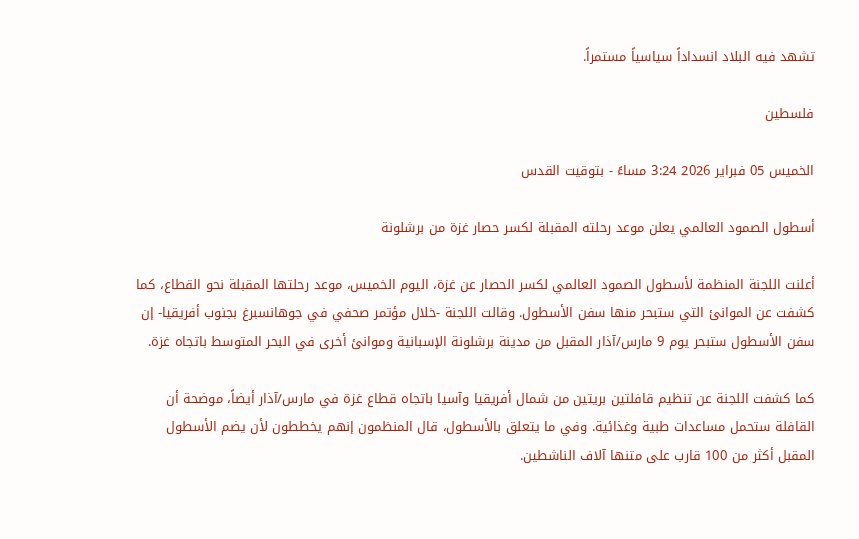تشهد فيه البلاد انسداداً سياسياً مستمراً.

فلسطين

الخميس 05 فبراير 2026 3:24 مساءً - بتوقيت القدس

أسطول الصمود العالمي يعلن موعد رحلته المقبلة لكسر حصار غزة من برشلونة

أعلنت اللجنة المنظمة لأسطول الصمود العالمي لكسر الحصار عن غزة، اليوم الخميس، موعد رحلتها المقبلة نحو القطاع، كما كشفت عن الموانئ التي ستبحر منها سفن الأسطول. وقالت اللجنة -خلال مؤتمر صحفي في جوهانسبرغ بجنوب أفريقيا- إن سفن الأسطول ستبحر يوم 9 مارس/آذار المقبل من مدينة برشلونة الإسبانية وموانئ أخرى في البحر المتوسط باتجاه غزة.

كما كشفت اللجنة عن تنظيم قافلتين بريتين من شمال أفريقيا وآسيا باتجاه قطاع غزة في مارس/آذار أيضاً، موضحة أن القافلة ستحمل مساعدات طبية وغذائية. وفي ما يتعلق بالأسطول، قال المنظمون إنهم يخططون لأن يضم الأسطول المقبل أكثر من 100 قارب على متنها آلاف الناشطين.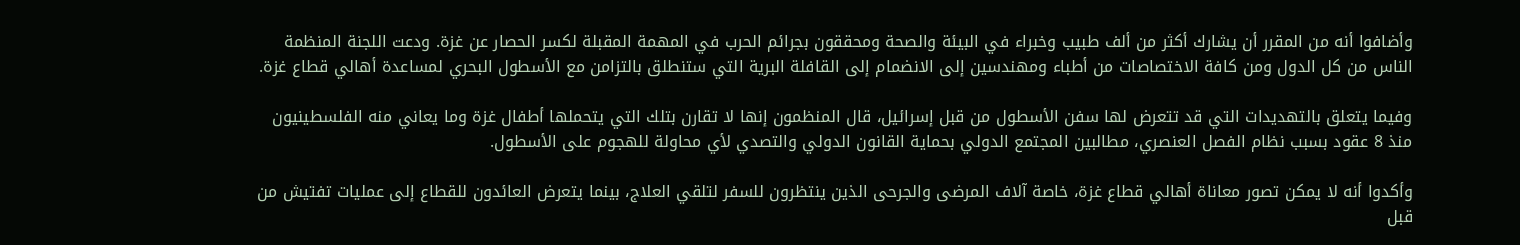وأضافوا أنه من المقرر أن يشارك أكثر من ألف طبيب وخبراء في البيئة والصحة ومحققون بجرائم الحرب في المهمة المقبلة لكسر الحصار عن غزة. ودعت اللجنة المنظمة الناس من كل الدول ومن كافة الاختصاصات من أطباء ومهندسين إلى الانضمام إلى القافلة البرية التي ستنطلق بالتزامن مع الأسطول البحري لمساعدة أهالي قطاع غزة.

وفيما يتعلق بالتهديدات التي قد تتعرض لها سفن الأسطول من قبل إسرائيل، قال المنظمون إنها لا تقارن بتلك التي يتحملها أطفال غزة وما يعاني منه الفلسطينيون منذ 8 عقود بسبب نظام الفصل العنصري، مطالبين المجتمع الدولي بحماية القانون الدولي والتصدي لأي محاولة للهجوم على الأسطول.

وأكدوا أنه لا يمكن تصور معاناة أهالي قطاع غزة، خاصة آلاف المرضى والجرحى الذين ينتظرون للسفر لتلقي العلاج، بينما يتعرض العائدون للقطاع إلى عمليات تفتيش من قبل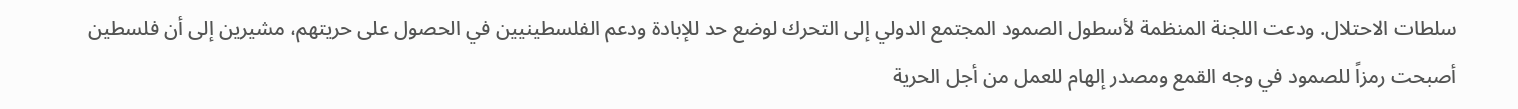سلطات الاحتلال. ودعت اللجنة المنظمة لأسطول الصمود المجتمع الدولي إلى التحرك لوضع حد للإبادة ودعم الفلسطينيين في الحصول على حريتهم، مشيرين إلى أن فلسطين أصبحت رمزاً للصمود في وجه القمع ومصدر إلهام للعمل من أجل الحرية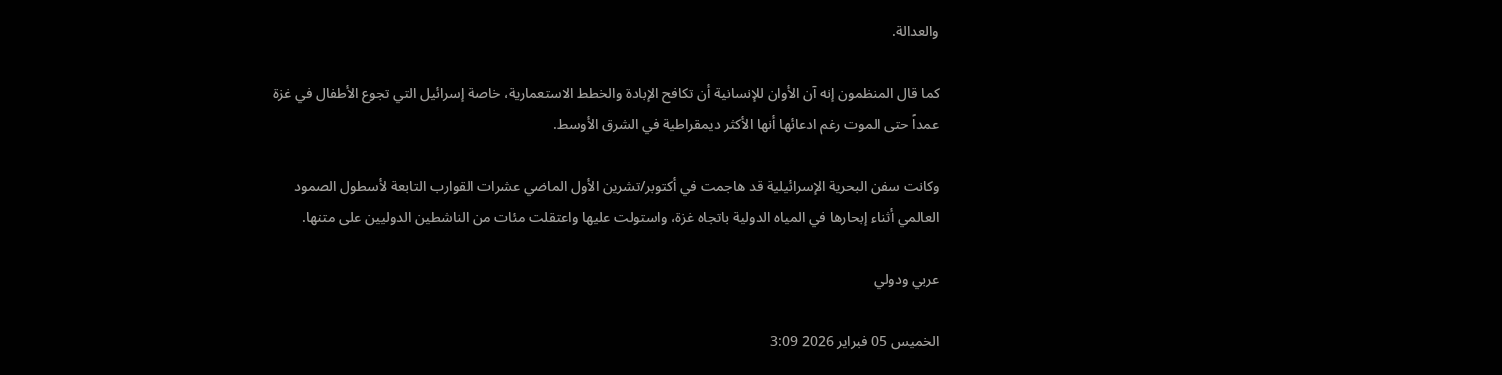والعدالة.

كما قال المنظمون إنه آن الأوان للإنسانية أن تكافح الإبادة والخطط الاستعمارية، خاصة إسرائيل التي تجوع الأطفال في غزة عمداً حتى الموت رغم ادعائها أنها الأكثر ديمقراطية في الشرق الأوسط.

وكانت سفن البحرية الإسرائيلية قد هاجمت في أكتوبر/تشرين الأول الماضي عشرات القوارب التابعة لأسطول الصمود العالمي أثناء إبحارها في المياه الدولية باتجاه غزة، واستولت عليها واعتقلت مئات من الناشطين الدوليين على متنها.

عربي ودولي

الخميس 05 فبراير 2026 3:09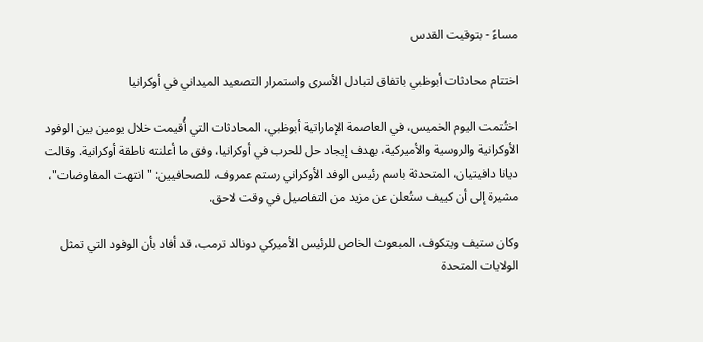مساءً - بتوقيت القدس

اختتام محادثات أبوظبي باتفاق لتبادل الأسرى واستمرار التصعيد الميداني في أوكرانيا

اختُتمت اليوم الخميس، في العاصمة الإماراتية أبوظبي، المحادثات التي أُقيمت خلال يومين بين الوفود الأوكرانية والروسية والأميركية، بهدف إيجاد حل للحرب في أوكرانيا، وفق ما أعلنته ناطقة أوكرانية. وقالت ديانا دافيتيان، المتحدثة باسم رئيس الوفد الأوكراني رستم عمروف، للصحافيين: "انتهت المفاوضات"، مشيرة إلى أن كييف ستُعلن عن مزيد من التفاصيل في وقت لاحق.

وكان ستيف ويتكوف، المبعوث الخاص للرئيس الأميركي دونالد ترمب، قد أفاد بأن الوفود التي تمثل الولايات المتحدة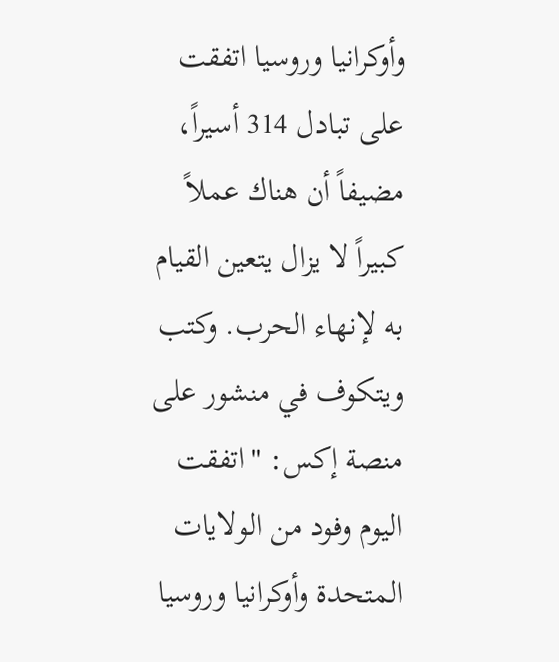وأوكرانيا وروسيا اتفقت على تبادل 314 أسيراً، مضيفاً أن هناك عملاً كبيراً لا يزال يتعين القيام به لإنهاء الحرب. وكتب ويتكوف في منشور على منصة إكس: "اتفقت اليوم وفود من الولايات المتحدة وأوكرانيا وروسيا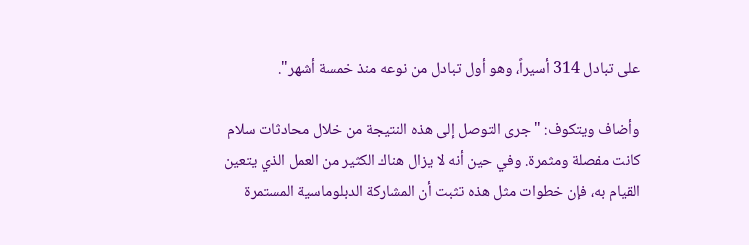على تبادل 314 أسيراً، وهو أول تبادل من نوعه منذ خمسة أشهر".

وأضاف ويتكوف: "جرى التوصل إلى هذه النتيجة من خلال محادثات سلام كانت مفصلة ومثمرة. وفي حين أنه لا يزال هناك الكثير من العمل الذي يتعين القيام به، فإن خطوات مثل هذه تثبت أن المشاركة الدبلوماسية المستمرة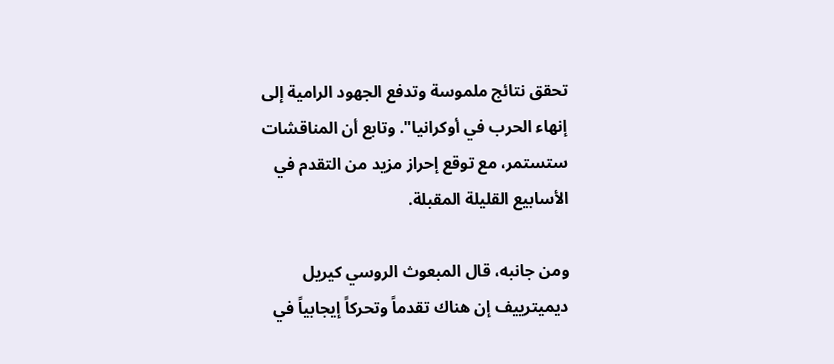تحقق نتائج ملموسة وتدفع الجهود الرامية إلى إنهاء الحرب في أوكرانيا". وتابع أن المناقشات ستستمر، مع توقع إحراز مزيد من التقدم في الأسابيع القليلة المقبلة.

ومن جانبه، قال المبعوث الروسي كيريل ديميترييف إن هناك تقدماً وتحركاً إيجابياً في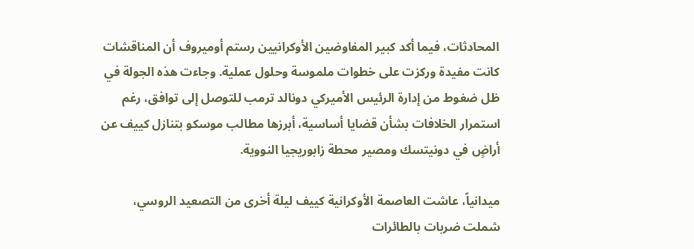المحادثات، فيما أكد كبير المفاوضين الأوكرانيين رستم أوميروف أن المناقشات كانت مفيدة وركزت على خطوات ملموسة وحلول عملية. وجاءت هذه الجولة في ظل ضغوط من إدارة الرئيس الأميركي دونالد ترمب للتوصل إلى توافق، رغم استمرار الخلافات بشأن قضايا أساسية، أبرزها مطالب موسكو بتنازل كييف عن أراضٍ في دونيتسك ومصير محطة زابوريجيا النووية.

ميدانياً، عاشت العاصمة الأوكرانية كييف ليلة أخرى من التصعيد الروسي، شملت ضربات بالطائرات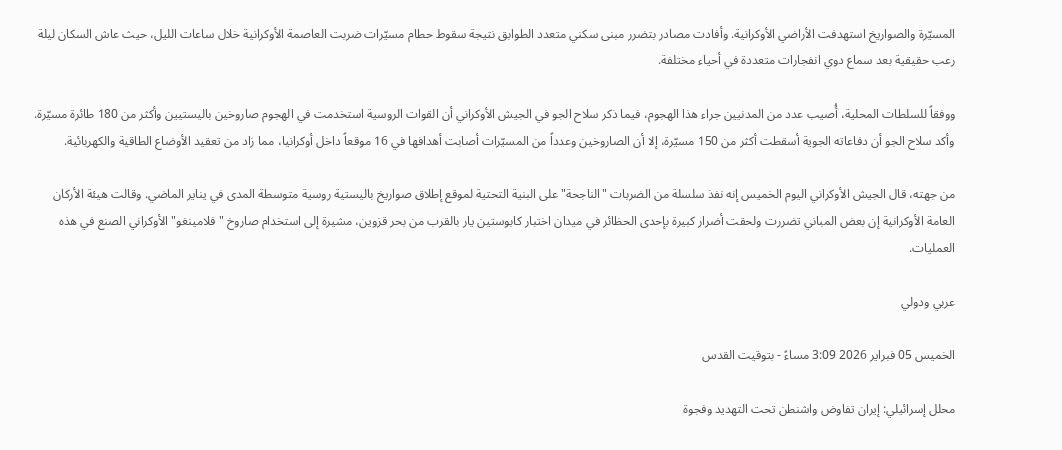المسيّرة والصواريخ استهدفت الأراضي الأوكرانية. وأفادت مصادر بتضرر مبنى سكني متعدد الطوابق نتيجة سقوط حطام مسيّرات ضربت العاصمة الأوكرانية خلال ساعات الليل، حيث عاش السكان ليلة رعب حقيقية بعد سماع دوي انفجارات متعددة في أحياء مختلفة.

ووفقاً للسلطات المحلية، أُصيب عدد من المدنيين جراء هذا الهجوم، فيما ذكر سلاح الجو في الجيش الأوكراني أن القوات الروسية استخدمت في الهجوم صاروخين باليستيين وأكثر من 180 طائرة مسيّرة. وأكد سلاح الجو أن دفاعاته الجوية أسقطت أكثر من 150 مسيّرة، إلا أن الصاروخين وعدداً من المسيّرات أصابت أهدافها في 16 موقعاً داخل أوكرانيا، مما زاد من تعقيد الأوضاع الطاقية والكهربائية.

من جهته، قال الجيش الأوكراني اليوم الخميس إنه نفذ سلسلة من الضربات "الناجحة" على البنية التحتية لموقع إطلاق صواريخ باليستية روسية متوسطة المدى في يناير الماضي. وقالت هيئة الأركان العامة الأوكرانية إن بعض المباني تضررت ولحقت أضرار كبيرة بإحدى الحظائر في ميدان اختبار كابوستين يار بالقرب من بحر قزوين، مشيرة إلى استخدام صاروخ "فلامينغو" الأوكراني الصنع في هذه العمليات.

عربي ودولي

الخميس 05 فبراير 2026 3:09 مساءً - بتوقيت القدس

محلل إسرائيلي: إيران تفاوض واشنطن تحت التهديد وفجوة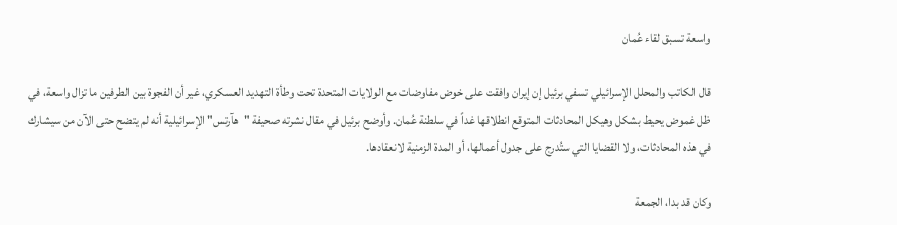واسعة تسبق لقاء عُمان

قال الكاتب والمحلل الإسرائيلي تسفي برئيل إن إيران وافقت على خوض مفاوضات مع الولايات المتحدة تحت وطأة التهديد العسكري، غير أن الفجوة بين الطرفين ما تزال واسعة، في ظل غموض يحيط بشكل وهيكل المحادثات المتوقع انطلاقها غداً في سلطنة عُمان. وأوضح برئيل في مقال نشرته صحيفة "هآرتس" الإسرائيلية أنه لم يتضح حتى الآن من سيشارك في هذه المحادثات، ولا القضايا التي ستُدرج على جدول أعمالها، أو المدة الزمنية لانعقادها.

وكان قد بدا، الجمعة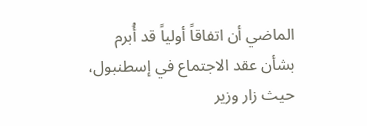الماضي أن اتفاقاً أولياً قد أُبرم بشأن عقد الاجتماع في إسطنبول، حيث زار وزير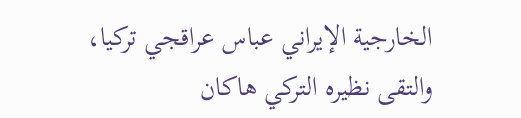الخارجية الإيراني عباس عراقجي تركيا، والتقى نظيره التركي هاكان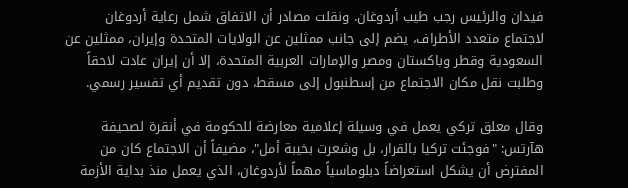فيدان والرئيس رجب طيب أردوغان. ونقلت مصادر أن الاتفاق شمل رعاية أردوغان لاجتماع متعدد الأطراف، يضم إلى جانب ممثلين عن الولايات المتحدة وإيران، ممثلين عن السعودية وقطر وباكستان ومصر والإمارات العربية المتحدة، إلا أن إيران عادت لاحقاً وطلبت نقل مكان الاجتماع من إسطنبول إلى مسقط، دون تقديم أي تفسير رسمي.

وقال معلق تركي يعمل في وسيلة إعلامية معارضة للحكومة في أنقرة لصحيفة هآرتس: "فوجئت تركيا بالقرار، بل وشعرت بخيبة أمل"، مضيفاً أن الاجتماع كان من المفترض أن يشكل استعراضاً دبلوماسياً مهماً لأردوغان، الذي يعمل منذ بداية الأزمة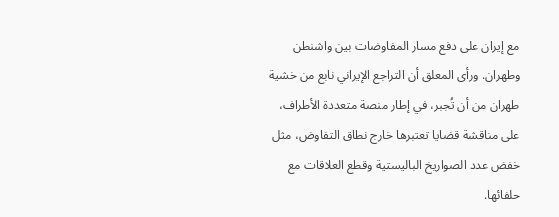مع إيران على دفع مسار المفاوضات بين واشنطن وطهران. ورأى المعلق أن التراجع الإيراني نابع من خشية طهران من أن تُجبر، في إطار منصة متعددة الأطراف، على مناقشة قضايا تعتبرها خارج نطاق التفاوض، مثل خفض عدد الصواريخ الباليستية وقطع العلاقات مع حلفائها.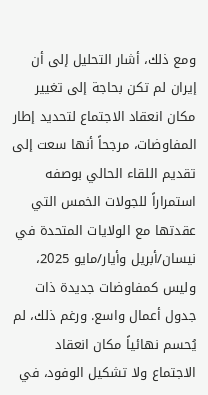ومع ذلك، أشار التحليل إلى أن إيران لم تكن بحاجة إلى تغيير مكان انعقاد الاجتماع لتحديد إطار المفاوضات، مرجحاً أنها سعت إلى تقديم اللقاء الحالي بوصفه استمراراً للجولات الخمس التي عقدتها مع الولايات المتحدة في نيسان/أبريل وأيار/مايو 2025، وليس كمفاوضات جديدة ذات جدول أعمال واسع. ورغم ذلك، لم يُحسم نهائياً مكان انعقاد الاجتماع ولا تشكيل الوفود، في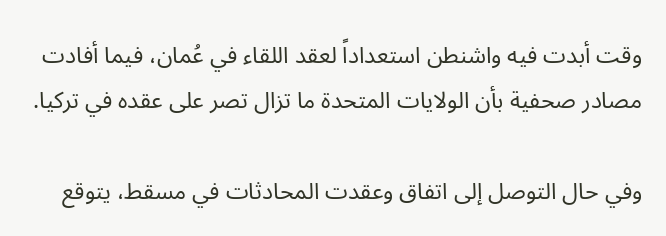وقت أبدت فيه واشنطن استعداداً لعقد اللقاء في عُمان، فيما أفادت مصادر صحفية بأن الولايات المتحدة ما تزال تصر على عقده في تركيا.

وفي حال التوصل إلى اتفاق وعقدت المحادثات في مسقط، يتوقع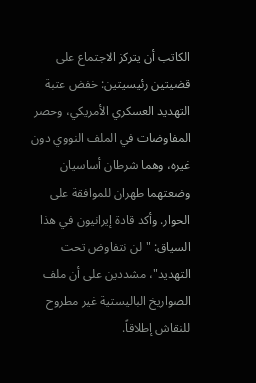الكاتب أن يتركز الاجتماع على قضيتين رئيسيتين: خفض عتبة التهديد العسكري الأمريكي، وحصر المفاوضات في الملف النووي دون غيره، وهما شرطان أساسيان وضعتهما طهران للموافقة على الحوار. وأكد قادة إيرانيون في هذا السياق: "لن نتفاوض تحت التهديد"، مشددين على أن ملف الصواريخ الباليستية غير مطروح للنقاش إطلاقاً.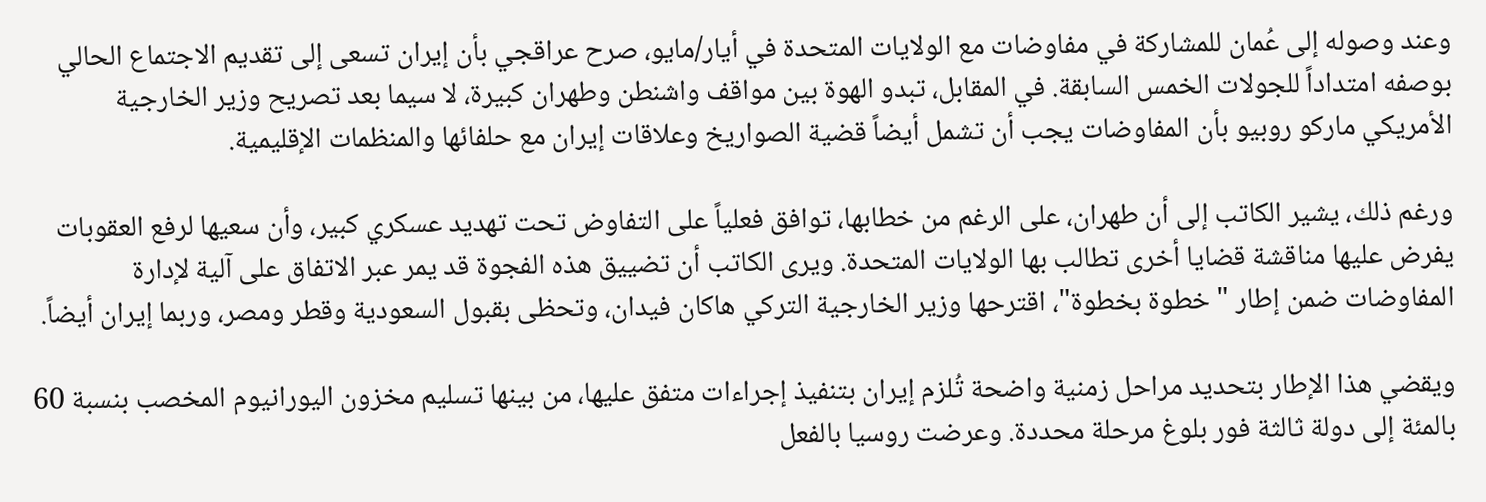وعند وصوله إلى عُمان للمشاركة في مفاوضات مع الولايات المتحدة في أيار/مايو، صرح عراقجي بأن إيران تسعى إلى تقديم الاجتماع الحالي بوصفه امتداداً للجولات الخمس السابقة. في المقابل، تبدو الهوة بين مواقف واشنطن وطهران كبيرة، لا سيما بعد تصريح وزير الخارجية الأمريكي ماركو روبيو بأن المفاوضات يجب أن تشمل أيضاً قضية الصواريخ وعلاقات إيران مع حلفائها والمنظمات الإقليمية.

ورغم ذلك، يشير الكاتب إلى أن طهران، على الرغم من خطابها، توافق فعلياً على التفاوض تحت تهديد عسكري كبير، وأن سعيها لرفع العقوبات يفرض عليها مناقشة قضايا أخرى تطالب بها الولايات المتحدة. ويرى الكاتب أن تضييق هذه الفجوة قد يمر عبر الاتفاق على آلية لإدارة المفاوضات ضمن إطار "خطوة بخطوة"، اقترحها وزير الخارجية التركي هاكان فيدان، وتحظى بقبول السعودية وقطر ومصر، وربما إيران أيضاً.

ويقضي هذا الإطار بتحديد مراحل زمنية واضحة تُلزم إيران بتنفيذ إجراءات متفق عليها، من بينها تسليم مخزون اليورانيوم المخصب بنسبة 60 بالمئة إلى دولة ثالثة فور بلوغ مرحلة محددة. وعرضت روسيا بالفعل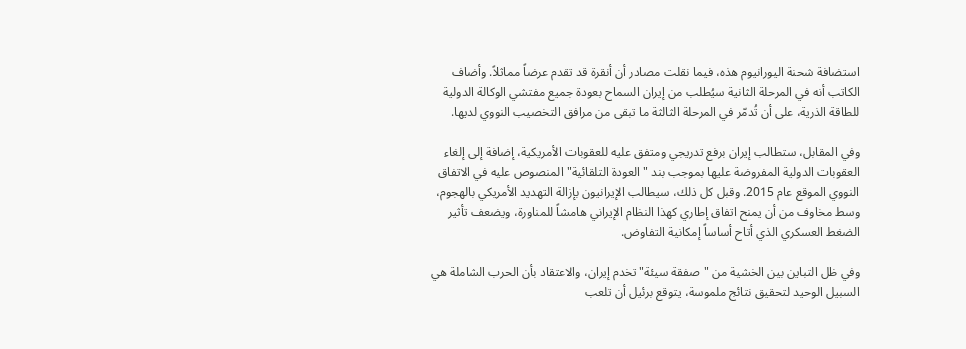استضافة شحنة اليورانيوم هذه، فيما نقلت مصادر أن أنقرة قد تقدم عرضاً مماثلاً. وأضاف الكاتب أنه في المرحلة الثانية سيُطلب من إيران السماح بعودة جميع مفتشي الوكالة الدولية للطاقة الذرية، على أن تُدمّر في المرحلة الثالثة ما تبقى من مرافق التخصيب النووي لديها.

وفي المقابل، ستطالب إيران برفع تدريجي ومتفق عليه للعقوبات الأمريكية، إضافة إلى إلغاء العقوبات الدولية المفروضة عليها بموجب بند "العودة التلقائية" المنصوص عليه في الاتفاق النووي الموقع عام 2015. وقبل كل ذلك، سيطالب الإيرانيون بإزالة التهديد الأمريكي بالهجوم، وسط مخاوف من أن يمنح اتفاق إطاري كهذا النظام الإيراني هامشاً للمناورة، ويضعف تأثير الضغط العسكري الذي أتاح أساساً إمكانية التفاوض.

وفي ظل التباين بين الخشية من "صفقة سيئة" تخدم إيران، والاعتقاد بأن الحرب الشاملة هي السبيل الوحيد لتحقيق نتائج ملموسة، يتوقع برئيل أن تلعب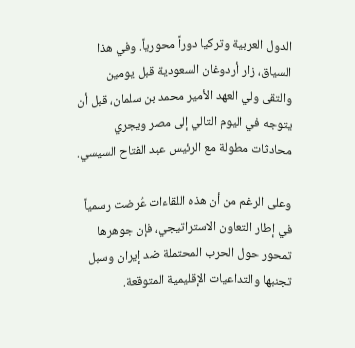الدول العربية وتركيا دوراً محورياً. وفي هذا السياق، زار أردوغان السعودية قبل يومين والتقى ولي العهد الأمير محمد بن سلمان، قبل أن يتوجه في اليوم التالي إلى مصر ويجري محادثات مطولة مع الرئيس عبد الفتاح السيسي.

وعلى الرغم من أن هذه اللقاءات عُرضت رسمياً في إطار التعاون الاستراتيجي، فإن جوهرها تمحور حول الحرب المحتملة ضد إيران وسبل تجنبها والتداعيات الإقليمية المتوقعة.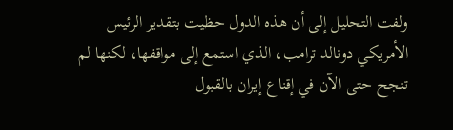ولفت التحليل إلى أن هذه الدول حظيت بتقدير الرئيس الأمريكي دونالد ترامب، الذي استمع إلى مواقفها، لكنها لم تنجح حتى الآن في إقناع إيران بالقبول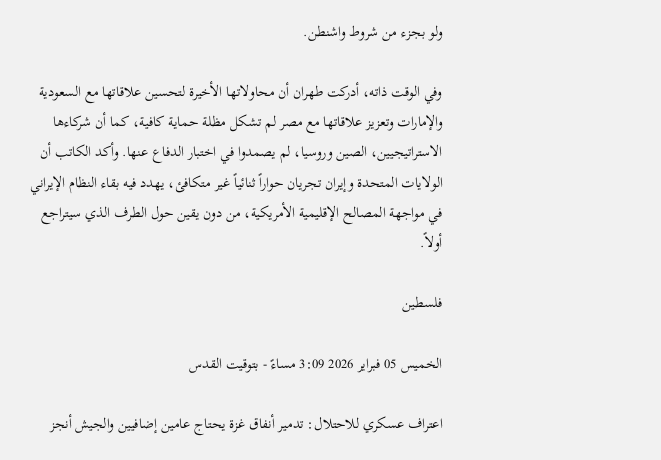ولو بجزء من شروط واشنطن.

وفي الوقت ذاته، أدركت طهران أن محاولاتها الأخيرة لتحسين علاقاتها مع السعودية والإمارات وتعزيز علاقاتها مع مصر لم تشكل مظلة حماية كافية، كما أن شركاءها الاستراتيجيين، الصين وروسيا، لم يصمدوا في اختبار الدفاع عنها. وأكد الكاتب أن الولايات المتحدة وإيران تجريان حواراً ثنائياً غير متكافئ، يهدد فيه بقاء النظام الإيراني في مواجهة المصالح الإقليمية الأمريكية، من دون يقين حول الطرف الذي سيتراجع أولاً.

فلسطين

الخميس 05 فبراير 2026 3:09 مساءً - بتوقيت القدس

اعتراف عسكري للاحتلال: تدمير أنفاق غزة يحتاج عامين إضافيين والجيش أنجز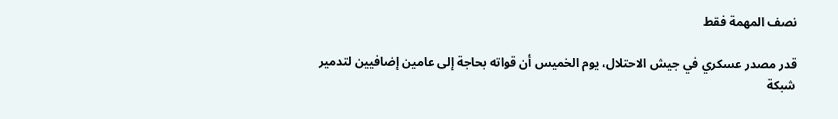نصف المهمة فقط

قدر مصدر عسكري في جيش الاحتلال، يوم الخميس أن قواته بحاجة إلى عامين إضافيين لتدمير شبكة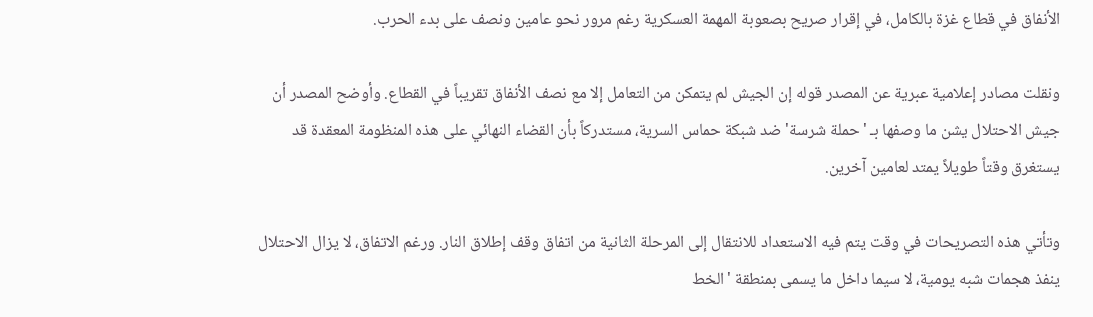الأنفاق في قطاع غزة بالكامل، في إقرار صريح بصعوبة المهمة العسكرية رغم مرور نحو عامين ونصف على بدء الحرب.

ونقلت مصادر إعلامية عبرية عن المصدر قوله إن الجيش لم يتمكن من التعامل إلا مع نصف الأنفاق تقريباً في القطاع. وأوضح المصدر أن جيش الاحتلال يشن ما وصفها بـ 'حملة شرسة' ضد شبكة حماس السرية، مستدركاً بأن القضاء النهائي على هذه المنظومة المعقدة قد يستغرق وقتاً طويلاً يمتد لعامين آخرين.

وتأتي هذه التصريحات في وقت يتم فيه الاستعداد للانتقال إلى المرحلة الثانية من اتفاق وقف إطلاق النار. ورغم الاتفاق، لا يزال الاحتلال ينفذ هجمات شبه يومية، لا سيما داخل ما يسمى بمنطقة 'الخط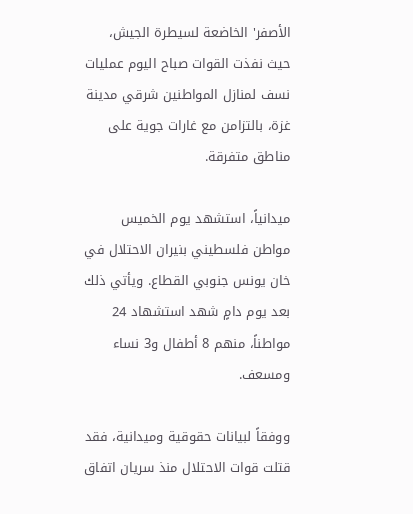الأصفر' الخاضعة لسيطرة الجيش، حيث نفذت القوات صباح اليوم عمليات نسف لمنازل المواطنين شرقي مدينة غزة، بالتزامن مع غارات جوية على مناطق متفرقة.

ميدانياً، استشهد يوم الخميس مواطن فلسطيني بنيران الاحتلال في خان يونس جنوبي القطاع. ويأتي ذلك بعد يوم دامٍ شهد استشهاد 24 مواطناً، منهم 8 أطفال و3 نساء ومسعف.

ووفقاً لبيانات حقوقية وميدانية، فقد قتلت قوات الاحتلال منذ سريان اتفاق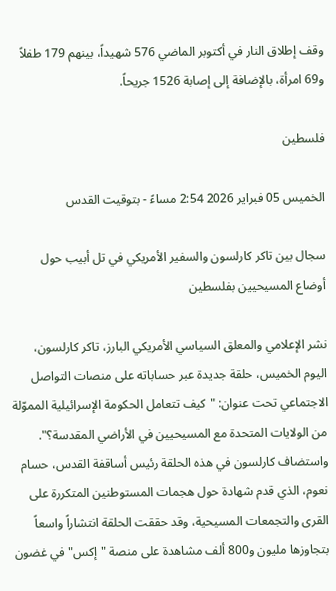وقف إطلاق النار في أكتوبر الماضي 576 شهيداً، بينهم 179 طفلاً و69 امرأة، بالإضافة إلى إصابة 1526 جريحاً.

فلسطين

الخميس 05 فبراير 2026 2:54 مساءً - بتوقيت القدس

سجال بين تاكر كارلسون والسفير الأمريكي في تل أبيب حول أوضاع المسيحيين بفلسطين

نشر الإعلامي والمعلق السياسي الأمريكي البارز، تاكر كارلسون، اليوم الخميس، حلقة جديدة عبر حساباته على منصات التواصل الاجتماعي تحت عنوان: "كيف تتعامل الحكومة الإسرائيلية المموّلة من الولايات المتحدة مع المسيحيين في الأراضي المقدسة؟". واستضاف كارلسون في هذه الحلقة رئيس أساقفة القدس، حسام نعوم، الذي قدم شهادة حول هجمات المستوطنين المتكررة على القرى والتجمعات المسيحية، وقد حققت الحلقة انتشاراً واسعاً بتجاوزها مليون و800 ألف مشاهدة على منصة "إكس" في غضون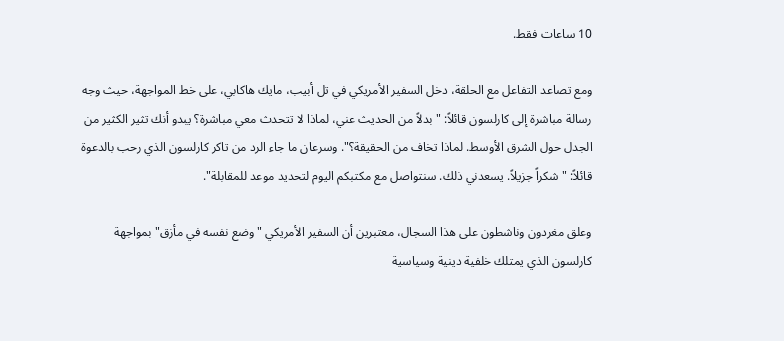10 ساعات فقط.

ومع تصاعد التفاعل مع الحلقة، دخل السفير الأمريكي في تل أبيب، مايك هاكابي، على خط المواجهة، حيث وجه رسالة مباشرة إلى كارلسون قائلاً: "بدلاً من الحديث عني، لماذا لا تتحدث معي مباشرة؟ يبدو أنك تثير الكثير من الجدل حول الشرق الأوسط. لماذا تخاف من الحقيقة؟". وسرعان ما جاء الرد من تاكر كارلسون الذي رحب بالدعوة قائلاً: "شكراً جزيلاً. يسعدني ذلك. سنتواصل مع مكتبكم اليوم لتحديد موعد للمقابلة".

وعلق مغردون وناشطون على هذا السجال، معتبرين أن السفير الأمريكي "وضع نفسه في مأزق" بمواجهة كارلسون الذي يمتلك خلفية دينية وسياسية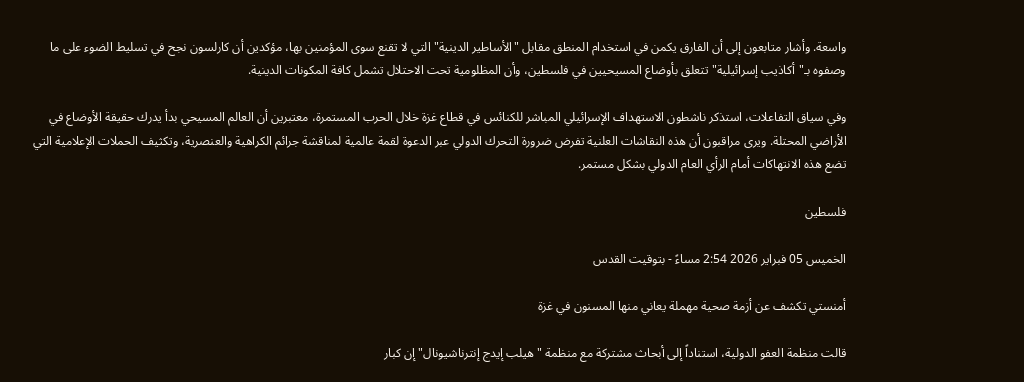واسعة. وأشار متابعون إلى أن الفارق يكمن في استخدام المنطق مقابل "الأساطير الدينية" التي لا تقنع سوى المؤمنين بها، مؤكدين أن كارلسون نجح في تسليط الضوء على ما وصفوه بـ"أكاذيب إسرائيلية" تتعلق بأوضاع المسيحيين في فلسطين، وأن المظلومية تحت الاحتلال تشمل كافة المكونات الدينية.

وفي سياق التفاعلات، استذكر ناشطون الاستهداف الإسرائيلي المباشر للكنائس في قطاع غزة خلال الحرب المستمرة، معتبرين أن العالم المسيحي بدأ يدرك حقيقة الأوضاع في الأراضي المحتلة. ويرى مراقبون أن هذه النقاشات العلنية تفرض ضرورة التحرك الدولي عبر الدعوة لقمة عالمية لمناقشة جرائم الكراهية والعنصرية، وتكثيف الحملات الإعلامية التي تضع هذه الانتهاكات أمام الرأي العام الدولي بشكل مستمر.

فلسطين

الخميس 05 فبراير 2026 2:54 مساءً - بتوقيت القدس

أمنستي تكشف عن أزمة صحية مهملة يعاني منها المسنون في غزة

قالت منظمة العفو الدولية، استناداً إلى أبحاث مشتركة مع منظمة "هيلب إيدج إنترناشيونال" إن كبار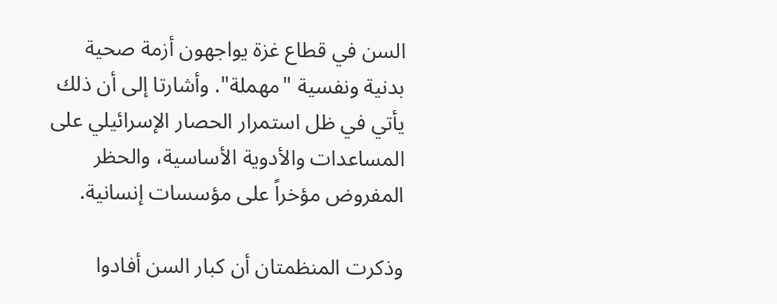السن في قطاع غزة يواجهون أزمة صحية بدنية ونفسية "مهملة". وأشارتا إلى أن ذلك يأتي في ظل استمرار الحصار الإسرائيلي على المساعدات والأدوية الأساسية، والحظر المفروض مؤخراً على مؤسسات إنسانية.

وذكرت المنظمتان أن كبار السن أفادوا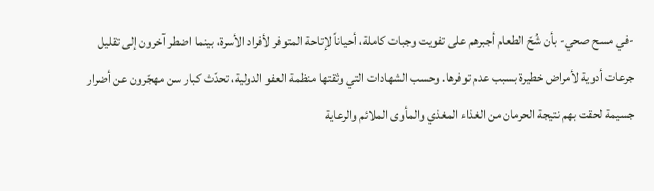-في مسح صحي- بأن شُحّ الطعام أجبرهم على تفويت وجبات كاملة، أحياناً لإتاحة المتوفر لأفراد الأسرة، بينما اضطر آخرون إلى تقليل جرعات أدوية لأمراض خطيرة بسبب عدم توفرها. وحسب الشهادات التي وثقتها منظمة العفو الدولية، تحدّث كبار سن مهجّرون عن أضرار جسيمة لحقت بهم نتيجة الحرمان من الغذاء المغذي والمأوى الملائم والرعاية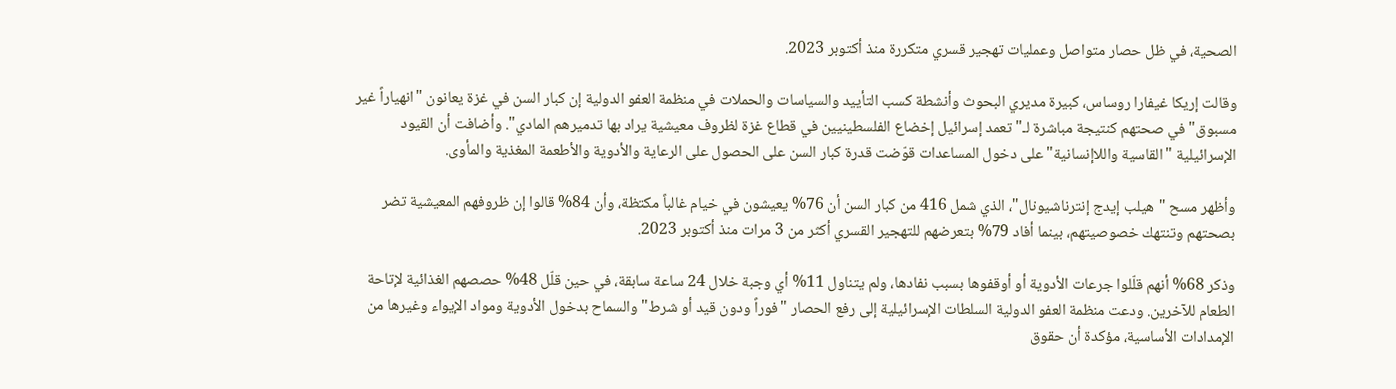الصحية، في ظل حصار متواصل وعمليات تهجير قسري متكررة منذ أكتوبر 2023.

وقالت إريكا غيفارا روساس، كبيرة مديري البحوث وأنشطة كسب التأييد والسياسات والحملات في منظمة العفو الدولية إن كبار السن في غزة يعانون "انهياراً غير مسبوق" في صحتهم كنتيجة مباشرة لـ"تعمد إسرائيل إخضاع الفلسطينيين في قطاع غزة لظروف معيشية يراد بها تدميرهم المادي". وأضافت أن القيود الإسرائيلية "القاسية واللاإنسانية" على دخول المساعدات قوّضت قدرة كبار السن على الحصول على الرعاية والأدوية والأطعمة المغذية والمأوى.

وأظهر مسح "هيلب إيدج إنترناشيونال"، الذي شمل 416 من كبار السن أن 76% يعيشون في خيام غالباً مكتظة، وأن 84% قالوا إن ظروفهم المعيشية تضر بصحتهم وتنتهك خصوصيتهم، بينما أفاد 79% بتعرضهم للتهجير القسري أكثر من 3 مرات منذ أكتوبر 2023.

وذكر 68% أنهم قلّلوا جرعات الأدوية أو أوقفوها بسبب نفادها، ولم يتناول 11% أي وجبة خلال 24 ساعة سابقة، في حين قلّل 48% حصصهم الغذائية لإتاحة الطعام للآخرين. ودعت منظمة العفو الدولية السلطات الإسرائيلية إلى رفع الحصار "فوراً ودون قيد أو شرط" والسماح بدخول الأدوية ومواد الإيواء وغيرها من الإمدادات الأساسية، مؤكدة أن حقوق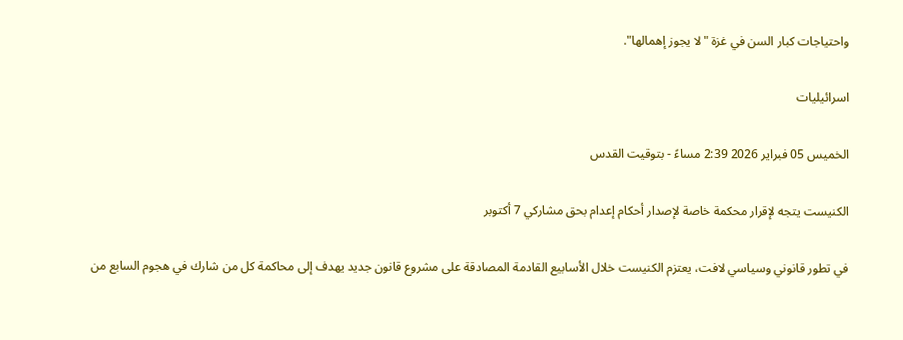واحتياجات كبار السن في غزة "لا يجوز إهمالها".

اسرائيليات

الخميس 05 فبراير 2026 2:39 مساءً - بتوقيت القدس

الكنيست يتجه لإقرار محكمة خاصة لإصدار أحكام إعدام بحق مشاركي 7 أكتوبر

في تطور قانوني وسياسي لافت، يعتزم الكنيست خلال الأسابيع القادمة المصادقة على مشروع قانون جديد يهدف إلى محاكمة كل من شارك في هجوم السابع من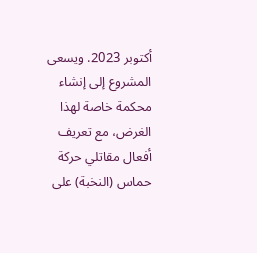أكتوبر 2023. ويسعى المشروع إلى إنشاء محكمة خاصة لهذا الغرض، مع تعريف أفعال مقاتلي حركة حماس (النخبة) على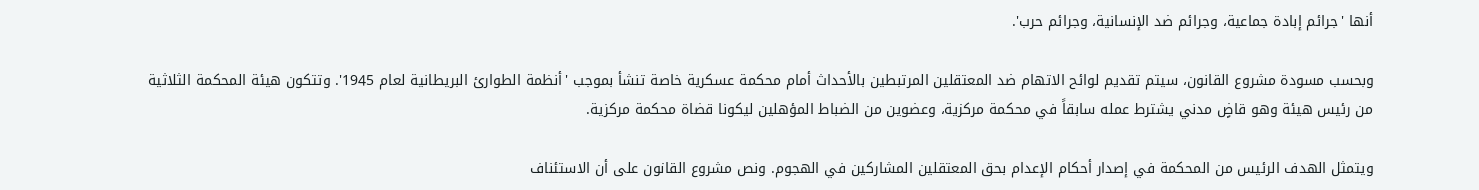أنها 'جرائم إبادة جماعية، وجرائم ضد الإنسانية، وجرائم حرب'.

وبحسب مسودة مشروع القانون، سيتم تقديم لوائح الاتهام ضد المعتقلين المرتبطين بالأحداث أمام محكمة عسكرية خاصة تنشأ بموجب 'أنظمة الطوارئ البريطانية لعام 1945'. وتتكون هيئة المحكمة الثلاثية من رئيس هيئة وهو قاضٍ مدني يشترط عمله سابقاً في محكمة مركزية، وعضوين من الضباط المؤهلين ليكونا قضاة محكمة مركزية.

ويتمثل الهدف الرئيس من المحكمة في إصدار أحكام الإعدام بحق المعتقلين المشاركين في الهجوم. ونص مشروع القانون على أن الاستئناف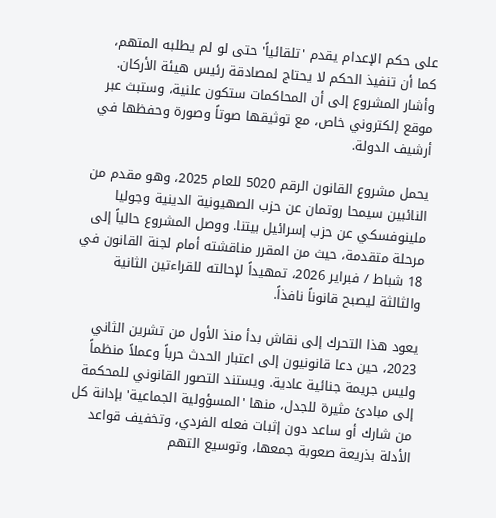على حكم الإعدام يقدم 'تلقائياً' حتى لو لم يطلبه المتهم، كما أن تنفيذ الحكم لا يحتاج لمصادقة رئيس هيئة الأركان. وأشار المشروع إلى أن المحاكمات ستكون علنية، وستبث عبر موقع إلكتروني خاص، مع توثيقها صوتاً وصورة وحفظها في أرشيف الدولة.

يحمل مشروع القانون الرقم 5020 للعام 2025، وهو مقدم من النائبين سيمحا روتمان عن حزب الصهيونية الدينية وجوليا ملينوفسكي عن حزب إسرائيل بيتنا. ووصل المشروع حالياً إلى مرحلة متقدمة، حيث من المقرر مناقشته أمام لجنة القانون في 18 شباط / فبراير 2026، تمهيداً لإحالته للقراءتين الثانية والثالثة ليصبح قانوناً نافذاً.

يعود هذا التحرك إلى نقاش بدأ منذ الأول من تشرين الثاني 2023، حين دعا قانونيون إلى اعتبار الحدث حرباً وعملاً منظماً وليس جريمة جنائية عادية. ويستند التصور القانوني للمحكمة إلى مبادئ مثيرة للجدل، منها 'المسؤولية الجماعية' بإدانة كل من شارك أو ساعد دون إثبات فعله الفردي، وتخفيف قواعد الأدلة بذريعة صعوبة جمعها، وتوسيع التهم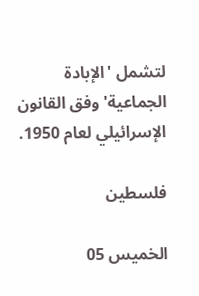لتشمل 'الإبادة الجماعية' وفق القانون الإسرائيلي لعام 1950.

فلسطين

الخميس 05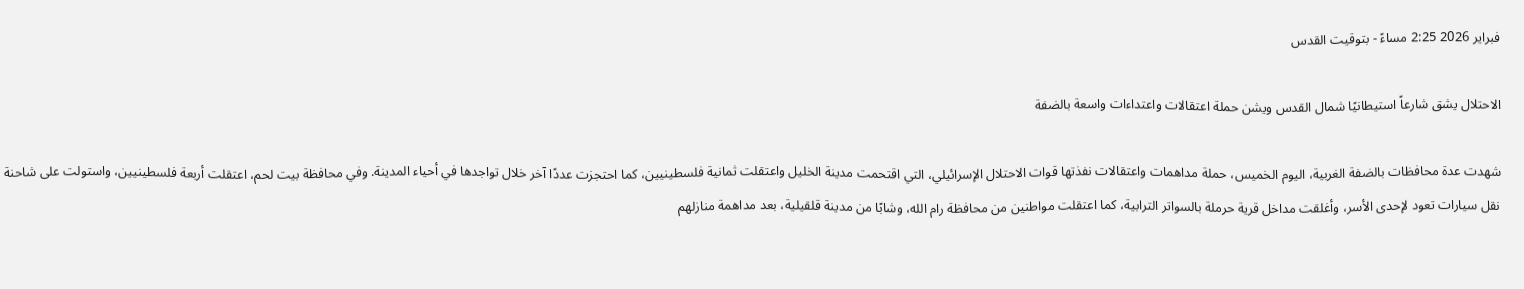فبراير 2026 2:25 مساءً - بتوقيت القدس

الاحتلال يشق شارعاً استيطانيًا شمال القدس ويشن حملة اعتقالات واعتداءات واسعة بالضفة

شهدت عدة محافظات بالضفة الغربية، اليوم الخميس، حملة مداهمات واعتقالات نفذتها قوات الاحتلال الإسرائيلي، التي اقتحمت مدينة الخليل واعتقلت ثمانية فلسطينيين، كما احتجزت عددًا آخر خلال تواجدها في أحياء المدينة. وفي محافظة بيت لحم، اعتقلت أربعة فلسطينيين، واستولت على شاحنة نقل سيارات تعود لإحدى الأسر، وأغلقت مداخل قرية حرملة بالسواتر الترابية، كما اعتقلت مواطنين من محافظة رام الله، وشابًا من مدينة قلقيلية، بعد مداهمة منازلهم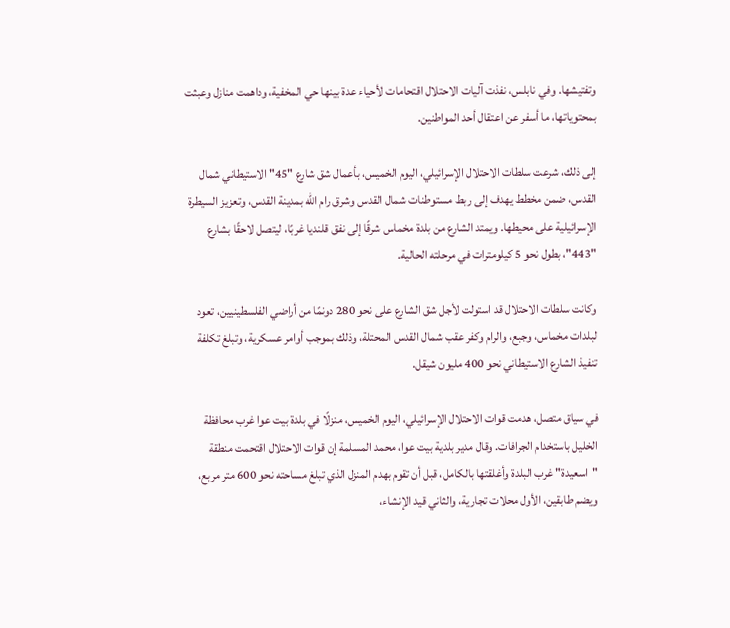وتفتيشها. وفي نابلس، نفذت آليات الاحتلال اقتحامات لأحياء عدة بينها حي المخفية، وداهمت منازل وعبثت بمحتوياتها، ما أسفر عن اعتقال أحد المواطنين.

إلى ذلك، شرعت سلطات الاحتلال الإسرائيلي، اليوم الخميس، بأعمال شق شارع "45" الاستيطاني شمال القدس، ضمن مخطط يهدف إلى ربط مستوطنات شمال القدس وشرق رام الله بمدينة القدس، وتعزيز السيطرة الإسرائيلية على محيطها. ويمتد الشارع من بلدة مخماس شرقًا إلى نفق قلنديا غربًا، ليتصل لاحقًا بشارع "443"، بطول نحو 5 كيلومترات في مرحلته الحالية.

وكانت سلطات الاحتلال قد استولت لأجل شق الشارع على نحو 280 دونمًا من أراضي الفلسطينيين، تعود لبلدات مخماس، وجبع، والرام وكفر عقب شمال القدس المحتلة، وذلك بموجب أوامر عسكرية، وتبلغ تكلفة تنفيذ الشارع الاستيطاني نحو 400 مليون شيقل.

في سياق متصل، هدمت قوات الاحتلال الإسرائيلي، اليوم الخميس، منزلًا في بلدة بيت عوا غرب محافظة الخليل باستخدام الجرافات. وقال مدير بلدية بيت عوا، محمد المسلمة إن قوات الاحتلال اقتحمت منطقة "اسعيدة" غرب البلدة وأغلقتها بالكامل، قبل أن تقوم بهدم المنزل الذي تبلغ مساحته نحو 600 متر مربع، ويضم طابقين، الأول محلات تجارية، والثاني قيد الإنشاء،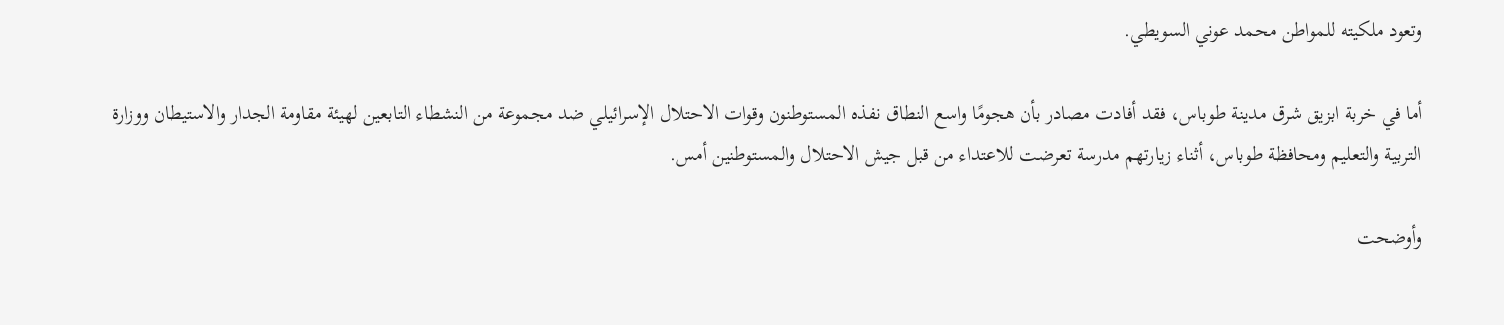وتعود ملكيته للمواطن محمد عوني السويطي.

أما في خربة ابزيق شرق مدينة طوباس، فقد أفادت مصادر بأن هجومًا واسع النطاق نفذه المستوطنون وقوات الاحتلال الإسرائيلي ضد مجموعة من النشطاء التابعين لهيئة مقاومة الجدار والاستيطان ووزارة التربية والتعليم ومحافظة طوباس، أثناء زيارتهم مدرسة تعرضت للاعتداء من قبل جيش الاحتلال والمستوطنين أمس.

وأوضحت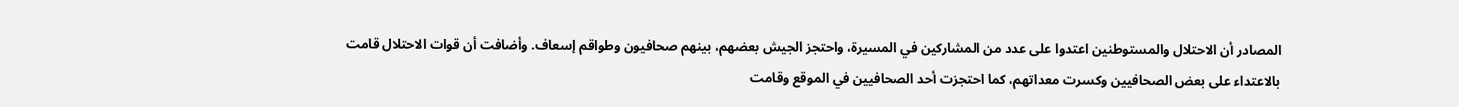المصادر أن الاحتلال والمستوطنين اعتدوا على عدد من المشاركين في المسيرة، واحتجز الجيش بعضهم، بينهم صحافيون وطواقم إسعاف. وأضافت أن قوات الاحتلال قامت بالاعتداء على بعض الصحافيين وكسرت معداتهم، كما احتجزت أحد الصحافيين في الموقع وقامت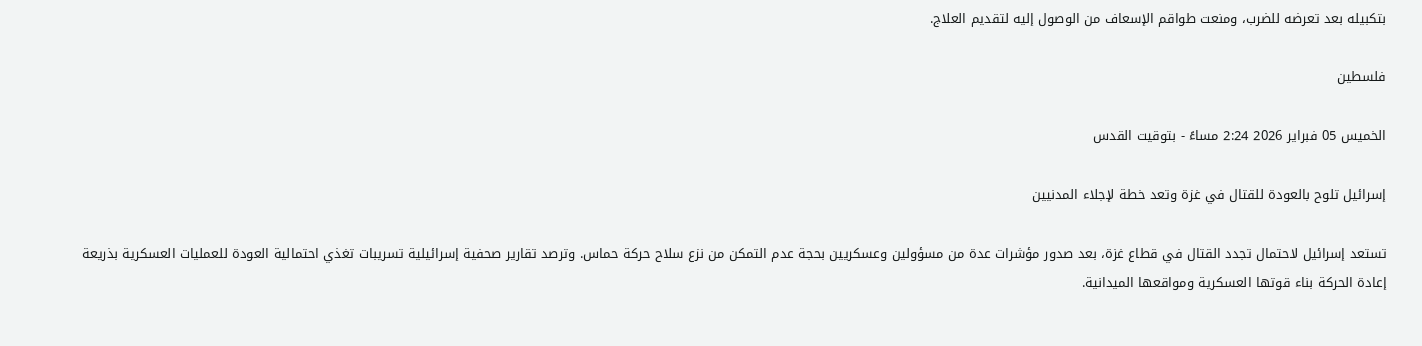بتكبيله بعد تعرضه للضرب، ومنعت طواقم الإسعاف من الوصول إليه لتقديم العلاج.

فلسطين

الخميس 05 فبراير 2026 2:24 مساءً - بتوقيت القدس

إسرائيل تلوح بالعودة للقتال في غزة وتعد خطة لإجلاء المدنيين

تستعد إسرائيل لاحتمال تجدد القتال في قطاع غزة، بعد صدور مؤشرات عدة من مسؤولين وعسكريين بحجة عدم التمكن من نزع سلاح حركة حماس. وترصد تقارير صحفية إسرائيلية تسريبات تغذي احتمالية العودة للعمليات العسكرية بذريعة إعادة الحركة بناء قوتها العسكرية ومواقعها الميدانية.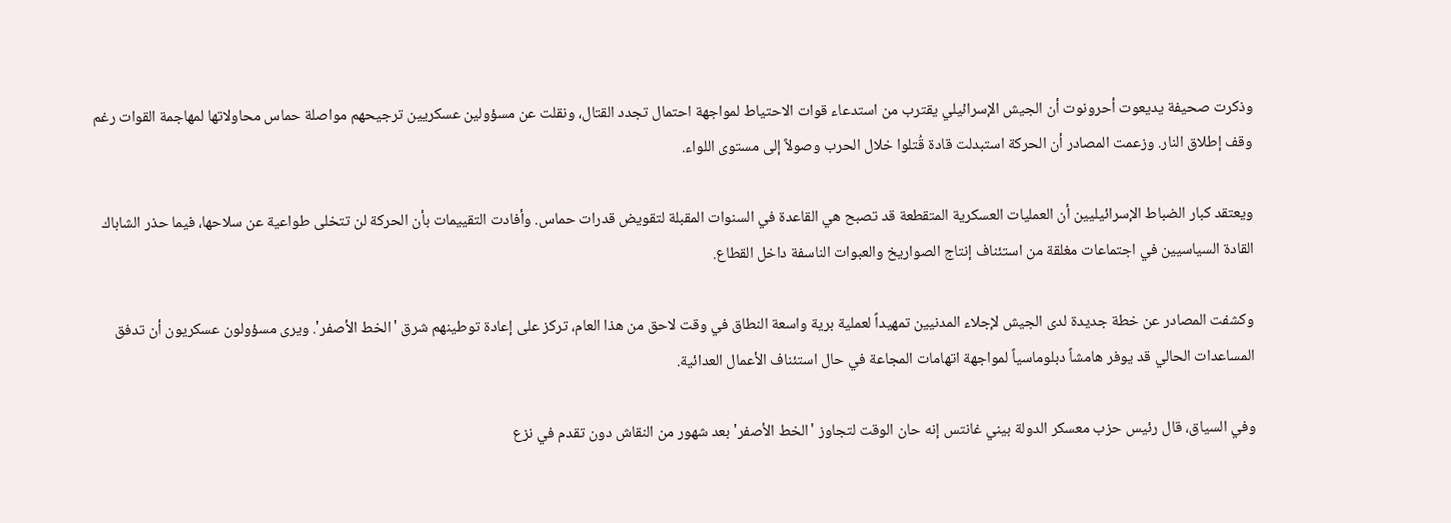وذكرت صحيفة يديعوت أحرونوت أن الجيش الإسرائيلي يقترب من استدعاء قوات الاحتياط لمواجهة احتمال تجدد القتال، ونقلت عن مسؤولين عسكريين ترجيحهم مواصلة حماس محاولاتها لمهاجمة القوات رغم وقف إطلاق النار. وزعمت المصادر أن الحركة استبدلت قادة قُتلوا خلال الحرب وصولاً إلى مستوى اللواء.

ويعتقد كبار الضباط الإسرائيليين أن العمليات العسكرية المتقطعة قد تصبح هي القاعدة في السنوات المقبلة لتقويض قدرات حماس. وأفادت التقييمات بأن الحركة لن تتخلى طواعية عن سلاحها، فيما حذر الشاباك القادة السياسيين في اجتماعات مغلقة من استئناف إنتاج الصواريخ والعبوات الناسفة داخل القطاع.

وكشفت المصادر عن خطة جديدة لدى الجيش لإجلاء المدنيين تمهيداً لعملية برية واسعة النطاق في وقت لاحق من هذا العام، تركز على إعادة توطينهم شرق 'الخط الأصفر'. ويرى مسؤولون عسكريون أن تدفق المساعدات الحالي قد يوفر هامشاً دبلوماسياً لمواجهة اتهامات المجاعة في حال استئناف الأعمال العدائية.

وفي السياق، قال رئيس حزب معسكر الدولة بيني غانتس إنه حان الوقت لتجاوز 'الخط الأصفر' بعد شهور من النقاش دون تقدم في نزع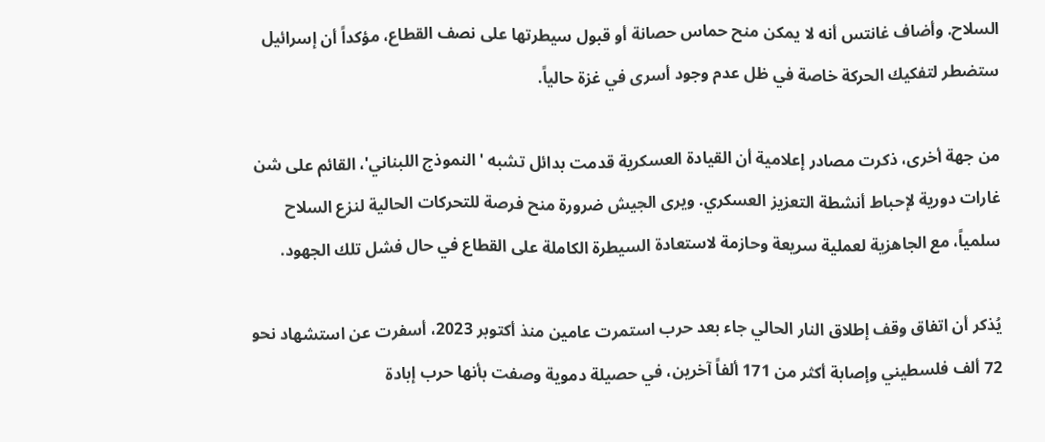السلاح. وأضاف غانتس أنه لا يمكن منح حماس حصانة أو قبول سيطرتها على نصف القطاع، مؤكداً أن إسرائيل ستضطر لتفكيك الحركة خاصة في ظل عدم وجود أسرى في غزة حالياً.

من جهة أخرى، ذكرت مصادر إعلامية أن القيادة العسكرية قدمت بدائل تشبه 'النموذج اللبناني'، القائم على شن غارات دورية لإحباط أنشطة التعزيز العسكري. ويرى الجيش ضرورة منح فرصة للتحركات الحالية لنزع السلاح سلمياً، مع الجاهزية لعملية سريعة وحازمة لاستعادة السيطرة الكاملة على القطاع في حال فشل تلك الجهود.

يُذكر أن اتفاق وقف إطلاق النار الحالي جاء بعد حرب استمرت عامين منذ أكتوبر 2023، أسفرت عن استشهاد نحو 72 ألف فلسطيني وإصابة أكثر من 171 ألفاً آخرين، في حصيلة دموية وصفت بأنها حرب إبادة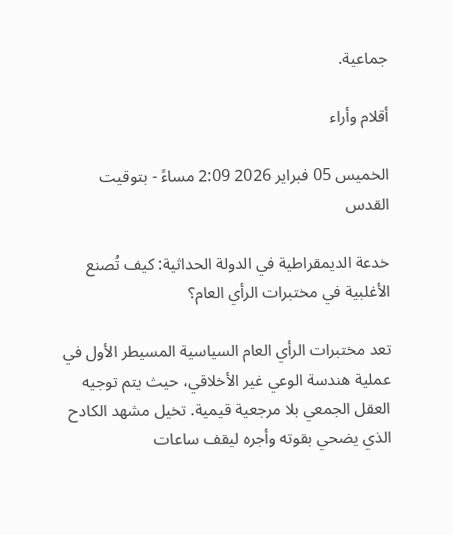جماعية.

أقلام وأراء

الخميس 05 فبراير 2026 2:09 مساءً - بتوقيت القدس

خدعة الديمقراطية في الدولة الحداثية: كيف تُصنع الأغلبية في مختبرات الرأي العام؟

تعد مختبرات الرأي العام السياسية المسيطر الأول في عملية هندسة الوعي غير الأخلاقي، حيث يتم توجيه العقل الجمعي بلا مرجعية قيمية. تخيل مشهد الكادح الذي يضحي بقوته وأجره ليقف ساعات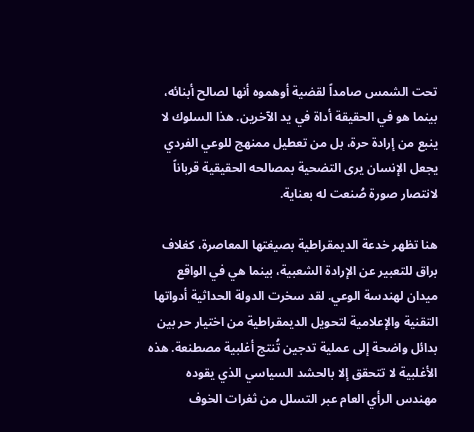تحت الشمس صامداً لقضية أوهموه أنها لصالح أبنائه، بينما هو في الحقيقة أداة في يد الآخرين. هذا السلوك لا ينبع من إرادة حرة، بل من تعطيل ممنهج للوعي الفردي يجعل الإنسان يرى التضحية بمصالحه الحقيقية قرباناً لانتصار صورة صُنعت له بعناية.

هنا تظهر خدعة الديمقراطية بصيغتها المعاصرة، كغلاف براق للتعبير عن الإرادة الشعبية، بينما هي في الواقع ميدان لهندسة الوعي. لقد سخرت الدولة الحداثية أدواتها التقنية والإعلامية لتحويل الديمقراطية من اختيار حر بين بدائل واضحة إلى عملية تدجين تُنتج أغلبية مصطنعة. هذه الأغلبية لا تتحقق إلا بالحشد السياسي الذي يقوده مهندس الرأي العام عبر التسلل من ثغرات الخوف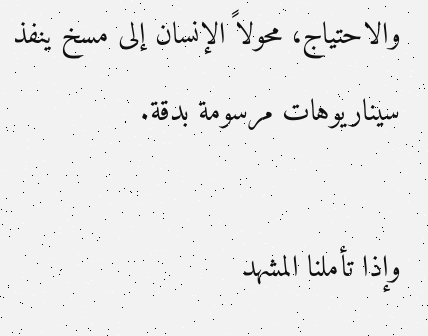والاحتياج، محولاً الإنسان إلى مسخ ينفذ سيناريوهات مرسومة بدقة.

وإذا تأملنا المشهد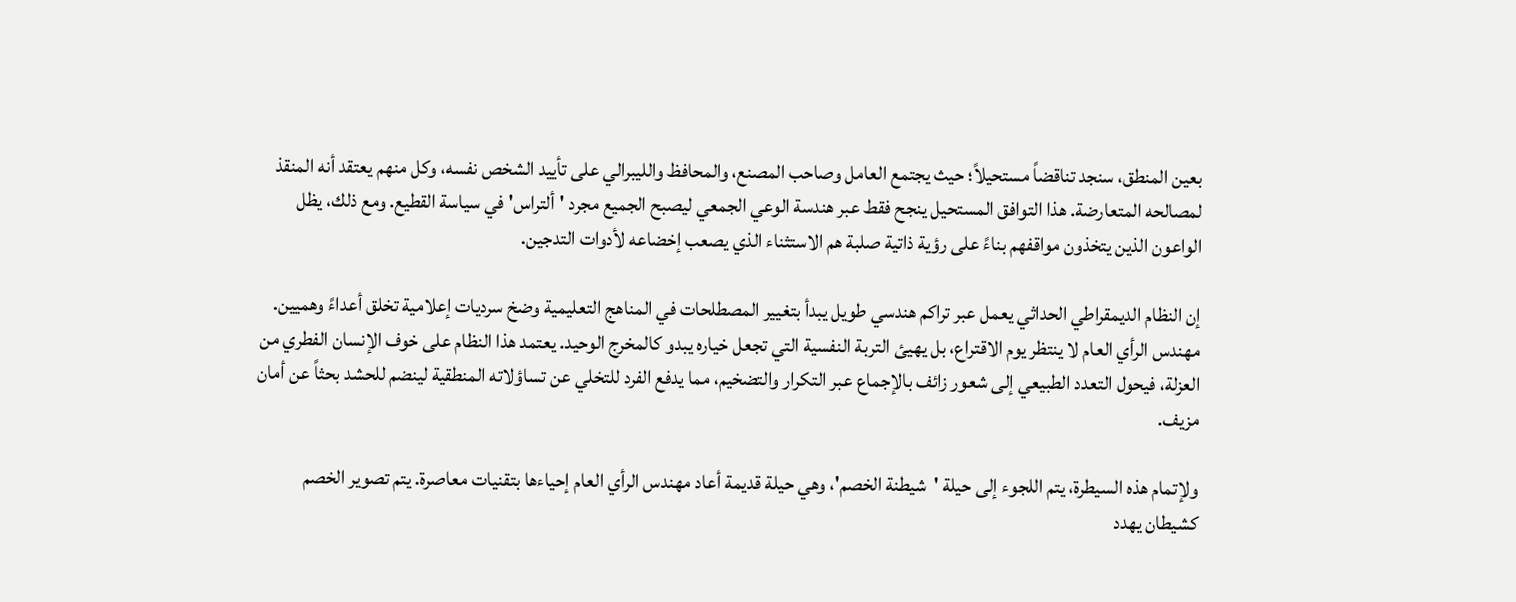بعين المنطق، سنجد تناقضاً مستحيلاً؛ حيث يجتمع العامل وصاحب المصنع، والمحافظ والليبرالي على تأييد الشخص نفسه، وكل منهم يعتقد أنه المنقذ لمصالحه المتعارضة. هذا التوافق المستحيل ينجح فقط عبر هندسة الوعي الجمعي ليصبح الجميع مجرد 'ألتراس' في سياسة القطيع. ومع ذلك، يظل الواعون الذين يتخذون مواقفهم بناءً على رؤية ذاتية صلبة هم الاستثناء الذي يصعب إخضاعه لأدوات التدجين.

إن النظام الديمقراطي الحداثي يعمل عبر تراكم هندسي طويل يبدأ بتغيير المصطلحات في المناهج التعليمية وضخ سرديات إعلامية تخلق أعداءً وهميين. مهندس الرأي العام لا ينتظر يوم الاقتراع، بل يهيئ التربة النفسية التي تجعل خياره يبدو كالمخرج الوحيد. يعتمد هذا النظام على خوف الإنسان الفطري من العزلة، فيحول التعدد الطبيعي إلى شعور زائف بالإجماع عبر التكرار والتضخيم، مما يدفع الفرد للتخلي عن تساؤلاته المنطقية لينضم للحشد بحثاً عن أمان مزيف.

ولإتمام هذه السيطرة، يتم اللجوء إلى حيلة 'شيطنة الخصم'، وهي حيلة قديمة أعاد مهندس الرأي العام إحياءها بتقنيات معاصرة. يتم تصوير الخصم كشيطان يهدد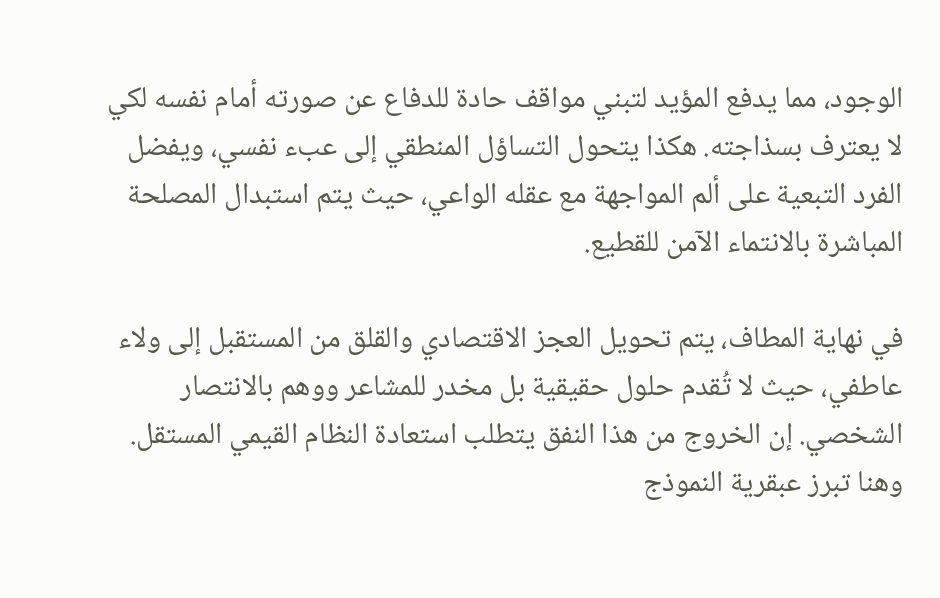الوجود، مما يدفع المؤيد لتبني مواقف حادة للدفاع عن صورته أمام نفسه لكي لا يعترف بسذاجته. هكذا يتحول التساؤل المنطقي إلى عبء نفسي، ويفضل الفرد التبعية على ألم المواجهة مع عقله الواعي، حيث يتم استبدال المصلحة المباشرة بالانتماء الآمن للقطيع.

في نهاية المطاف، يتم تحويل العجز الاقتصادي والقلق من المستقبل إلى ولاء عاطفي، حيث لا تُقدم حلول حقيقية بل مخدر للمشاعر ووهم بالانتصار الشخصي. إن الخروج من هذا النفق يتطلب استعادة النظام القيمي المستقل. وهنا تبرز عبقرية النموذج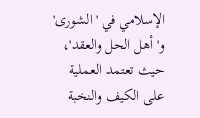الإسلامي في 'الشورى' و'أهل الحل والعقد'، حيث تعتمد العملية على الكيف والنخبة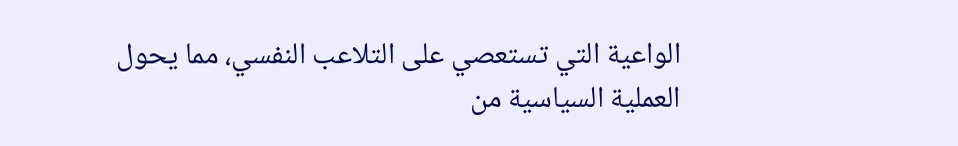الواعية التي تستعصي على التلاعب النفسي، مما يحول العملية السياسية من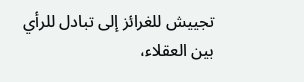تجييش للغرائز إلى تبادل للرأي بين العقلاء،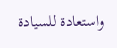واستعادة للسيادة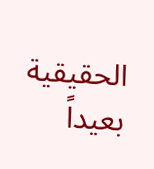الحقيقية بعيداً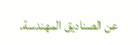عن الصناديق المهندسة.